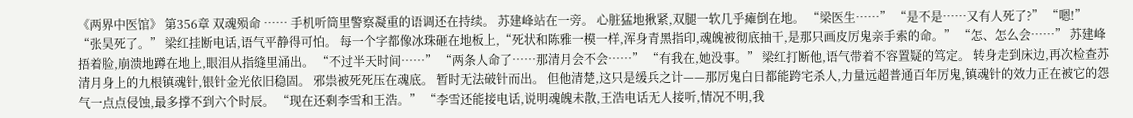《两界中医馆》 第356章 双魂殒命 …… 手机听筒里警察凝重的语调还在持续。 苏建峰站在一旁。 心脏猛地揪紧,双腿一软几乎瘫倒在地。 “梁医生……” “是不是……又有人死了?” “嗯!” “张昊死了。” 梁红挂断电话,语气平静得可怕。 每一个字都像冰珠砸在地板上,“死状和陈雅一模一样,浑身青黑指印,魂魄被彻底抽干,是那只画皮厉鬼亲手索的命。” “怎、怎么会……” 苏建峰捂着脸,崩溃地蹲在地上,眼泪从指缝里涌出。 “不过半天时间……” “两条人命了……那清月会不会……” “有我在,她没事。” 梁红打断他,语气带着不容置疑的笃定。 转身走到床边,再次检查苏清月身上的九根镇魂针,银针金光依旧稳固。 邪祟被死死压在魂底。 暂时无法破针而出。 但他清楚,这只是缓兵之计——那厉鬼白日都能跨宅杀人,力量远超普通百年厉鬼,镇魂针的效力正在被它的怨气一点点侵蚀,最多撑不到六个时辰。 “现在还剩李雪和王浩。” “李雪还能接电话,说明魂魄未散,王浩电话无人接听,情况不明,我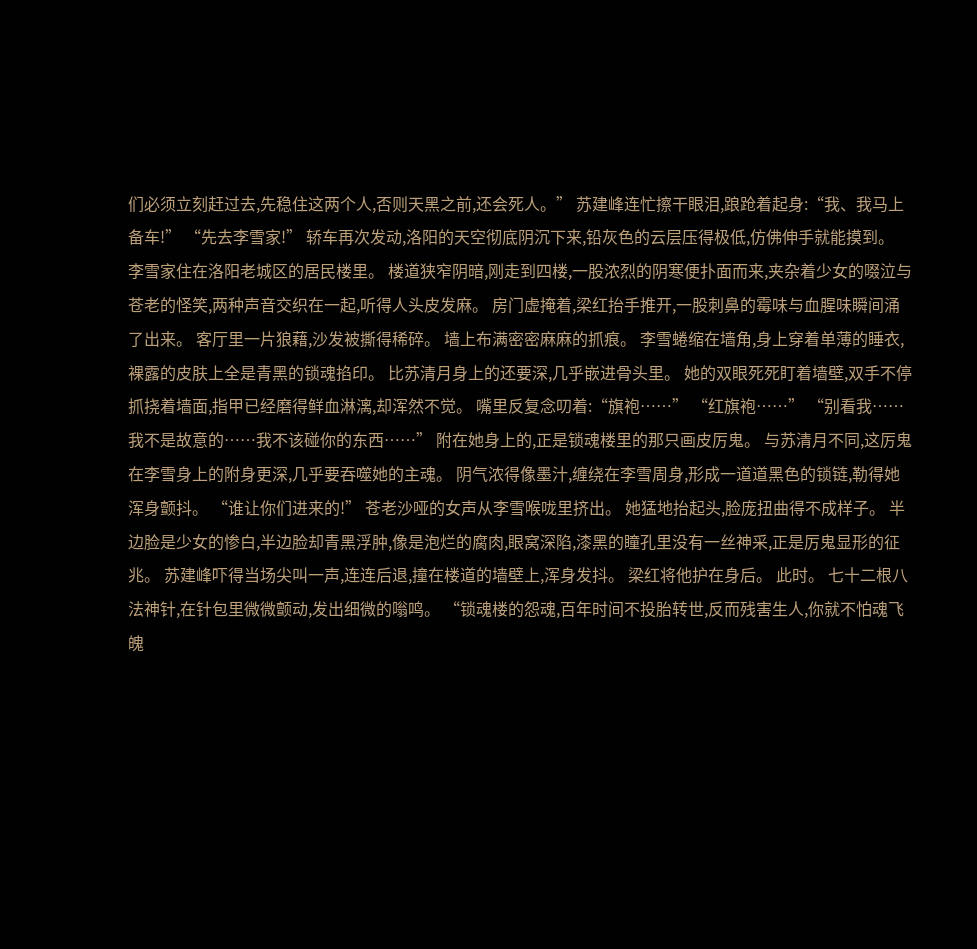们必须立刻赶过去,先稳住这两个人,否则天黑之前,还会死人。” 苏建峰连忙擦干眼泪,踉跄着起身:“我、我马上备车!” “先去李雪家!” 轿车再次发动,洛阳的天空彻底阴沉下来,铅灰色的云层压得极低,仿佛伸手就能摸到。 李雪家住在洛阳老城区的居民楼里。 楼道狭窄阴暗,刚走到四楼,一股浓烈的阴寒便扑面而来,夹杂着少女的啜泣与苍老的怪笑,两种声音交织在一起,听得人头皮发麻。 房门虚掩着,梁红抬手推开,一股刺鼻的霉味与血腥味瞬间涌了出来。 客厅里一片狼藉,沙发被撕得稀碎。 墙上布满密密麻麻的抓痕。 李雪蜷缩在墙角,身上穿着单薄的睡衣,裸露的皮肤上全是青黑的锁魂掐印。 比苏清月身上的还要深,几乎嵌进骨头里。 她的双眼死死盯着墙壁,双手不停抓挠着墙面,指甲已经磨得鲜血淋漓,却浑然不觉。 嘴里反复念叨着:“旗袍……” “红旗袍……” “别看我……我不是故意的……我不该碰你的东西……” 附在她身上的,正是锁魂楼里的那只画皮厉鬼。 与苏清月不同,这厉鬼在李雪身上的附身更深,几乎要吞噬她的主魂。 阴气浓得像墨汁,缠绕在李雪周身,形成一道道黑色的锁链,勒得她浑身颤抖。 “谁让你们进来的!” 苍老沙哑的女声从李雪喉咙里挤出。 她猛地抬起头,脸庞扭曲得不成样子。 半边脸是少女的惨白,半边脸却青黑浮肿,像是泡烂的腐肉,眼窝深陷,漆黑的瞳孔里没有一丝神采,正是厉鬼显形的征兆。 苏建峰吓得当场尖叫一声,连连后退,撞在楼道的墙壁上,浑身发抖。 梁红将他护在身后。 此时。 七十二根八法神针,在针包里微微颤动,发出细微的嗡鸣。 “锁魂楼的怨魂,百年时间不投胎转世,反而残害生人,你就不怕魂飞魄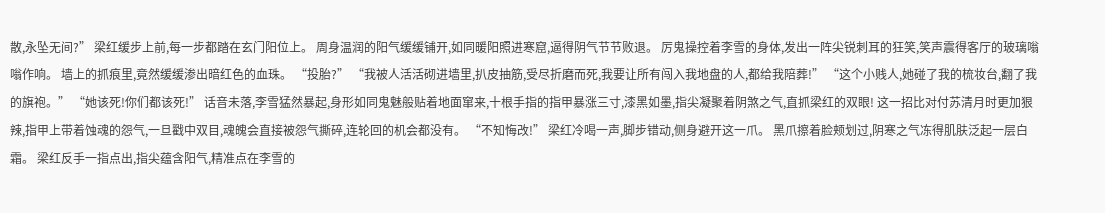散,永坠无间?” 梁红缓步上前,每一步都踏在玄门阳位上。 周身温润的阳气缓缓铺开,如同暖阳照进寒窟,逼得阴气节节败退。 厉鬼操控着李雪的身体,发出一阵尖锐刺耳的狂笑,笑声震得客厅的玻璃嗡嗡作响。 墙上的抓痕里,竟然缓缓渗出暗红色的血珠。 “投胎?” “我被人活活砌进墙里,扒皮抽筋,受尽折磨而死,我要让所有闯入我地盘的人,都给我陪葬!” “这个小贱人,她碰了我的梳妆台,翻了我的旗袍。” “她该死!你们都该死!” 话音未落,李雪猛然暴起,身形如同鬼魅般贴着地面窜来,十根手指的指甲暴涨三寸,漆黑如墨,指尖凝聚着阴煞之气,直抓梁红的双眼! 这一招比对付苏清月时更加狠辣,指甲上带着蚀魂的怨气,一旦戳中双目,魂魄会直接被怨气撕碎,连轮回的机会都没有。 “不知悔改!” 梁红冷喝一声,脚步错动,侧身避开这一爪。 黑爪擦着脸颊划过,阴寒之气冻得肌肤泛起一层白霜。 梁红反手一指点出,指尖蕴含阳气,精准点在李雪的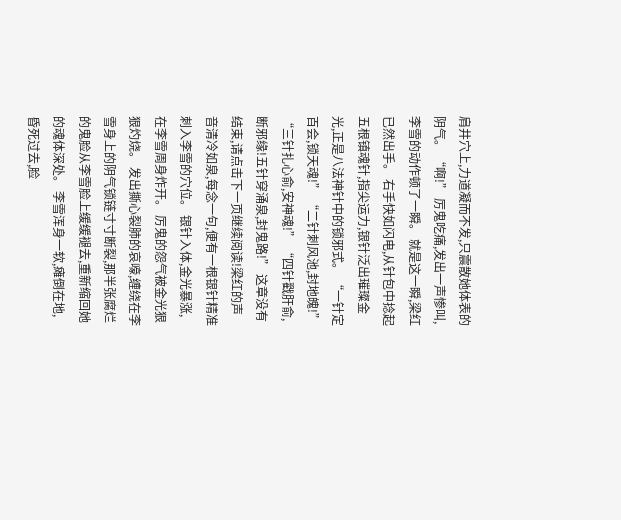肩井穴上,力道凝而不发,只震散她体表的阴气。 “啊!” 厉鬼吃痛,发出一声惨叫,李雪的动作顿了一瞬。 就是这一瞬,梁红已然出手。 右手快如闪电,从针包中捻起五根镇魂针,指尖运力,银针泛出璀璨金光,正是八法神针中的锁邪式。 “一针定百会,锁天魂!” “二针刺风池,封地魄!” “三针扎心俞,安神魂!” “四针戳肝俞,断邪缘!五针穿涌泉,封鬼路!” 这章没有结束,请点击下一页继续阅读!梁红的声音清冷如泉,每念一句,便有一根银针精准刺入李雪的穴位。 银针入体,金光暴涨,在李雪周身炸开。 厉鬼的怨气被金光狠狠灼烧。 发出撕心裂肺的哀嚎,缠绕在李雪身上的阴气锁链寸寸断裂,那半张腐烂的鬼脸从李雪脸上缓缓褪去,重新缩回她的魂体深处。 李雪浑身一软,瘫倒在地,昏死过去,脸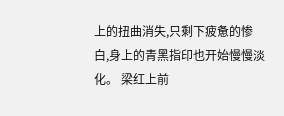上的扭曲消失,只剩下疲惫的惨白,身上的青黑指印也开始慢慢淡化。 梁红上前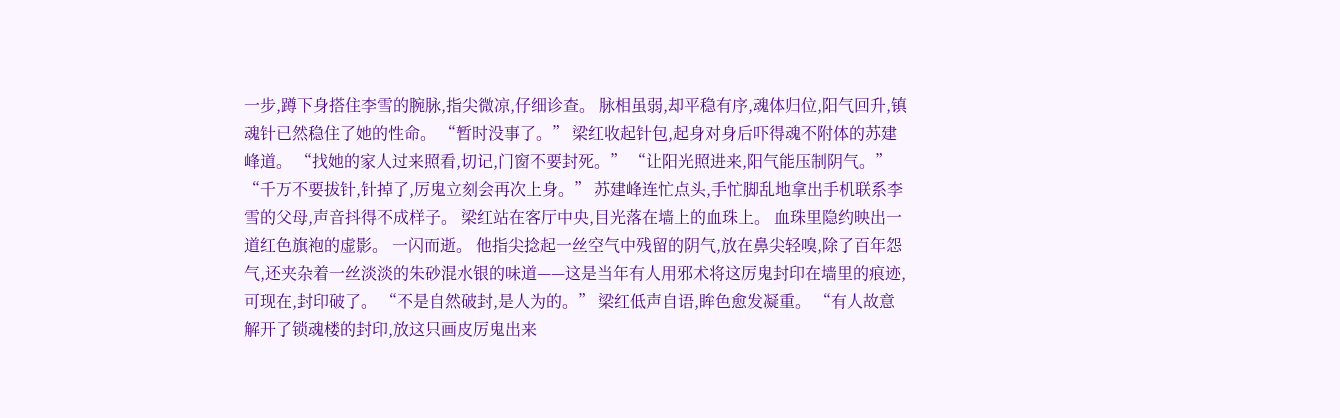一步,蹲下身搭住李雪的腕脉,指尖微凉,仔细诊查。 脉相虽弱,却平稳有序,魂体归位,阳气回升,镇魂针已然稳住了她的性命。 “暂时没事了。” 梁红收起针包,起身对身后吓得魂不附体的苏建峰道。 “找她的家人过来照看,切记,门窗不要封死。” “让阳光照进来,阳气能压制阴气。” “千万不要拔针,针掉了,厉鬼立刻会再次上身。” 苏建峰连忙点头,手忙脚乱地拿出手机联系李雪的父母,声音抖得不成样子。 梁红站在客厅中央,目光落在墙上的血珠上。 血珠里隐约映出一道红色旗袍的虚影。 一闪而逝。 他指尖捻起一丝空气中残留的阴气,放在鼻尖轻嗅,除了百年怨气,还夹杂着一丝淡淡的朱砂混水银的味道——这是当年有人用邪术将这厉鬼封印在墙里的痕迹,可现在,封印破了。 “不是自然破封,是人为的。” 梁红低声自语,眸色愈发凝重。 “有人故意解开了锁魂楼的封印,放这只画皮厉鬼出来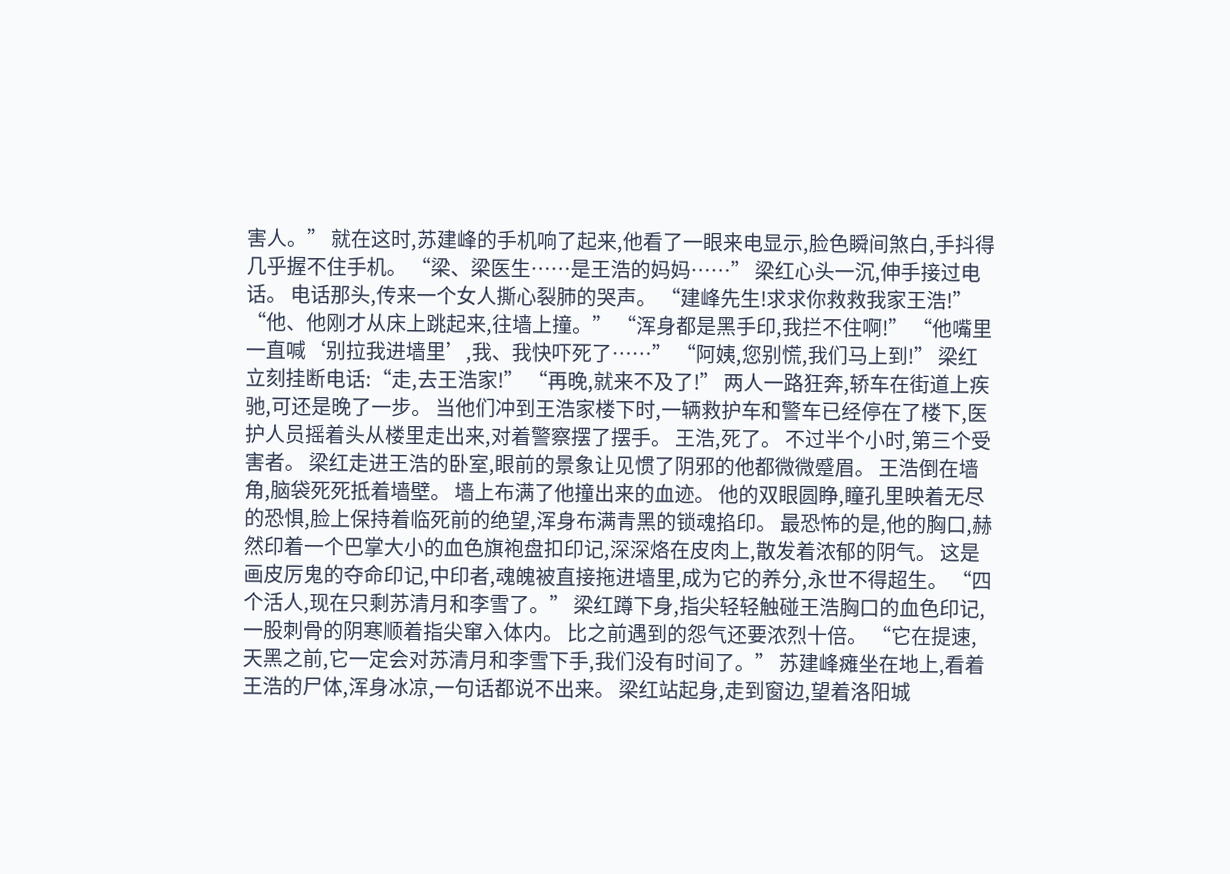害人。” 就在这时,苏建峰的手机响了起来,他看了一眼来电显示,脸色瞬间煞白,手抖得几乎握不住手机。 “梁、梁医生……是王浩的妈妈……” 梁红心头一沉,伸手接过电话。 电话那头,传来一个女人撕心裂肺的哭声。 “建峰先生!求求你救救我家王浩!” “他、他刚才从床上跳起来,往墙上撞。” “浑身都是黑手印,我拦不住啊!” “他嘴里一直喊‘别拉我进墙里’,我、我快吓死了……” “阿姨,您别慌,我们马上到!” 梁红立刻挂断电话:“走,去王浩家!” “再晚,就来不及了!” 两人一路狂奔,轿车在街道上疾驰,可还是晚了一步。 当他们冲到王浩家楼下时,一辆救护车和警车已经停在了楼下,医护人员摇着头从楼里走出来,对着警察摆了摆手。 王浩,死了。 不过半个小时,第三个受害者。 梁红走进王浩的卧室,眼前的景象让见惯了阴邪的他都微微蹙眉。 王浩倒在墙角,脑袋死死抵着墙壁。 墙上布满了他撞出来的血迹。 他的双眼圆睁,瞳孔里映着无尽的恐惧,脸上保持着临死前的绝望,浑身布满青黑的锁魂掐印。 最恐怖的是,他的胸口,赫然印着一个巴掌大小的血色旗袍盘扣印记,深深烙在皮肉上,散发着浓郁的阴气。 这是画皮厉鬼的夺命印记,中印者,魂魄被直接拖进墙里,成为它的养分,永世不得超生。 “四个活人,现在只剩苏清月和李雪了。” 梁红蹲下身,指尖轻轻触碰王浩胸口的血色印记,一股刺骨的阴寒顺着指尖窜入体内。 比之前遇到的怨气还要浓烈十倍。 “它在提速,天黑之前,它一定会对苏清月和李雪下手,我们没有时间了。” 苏建峰瘫坐在地上,看着王浩的尸体,浑身冰凉,一句话都说不出来。 梁红站起身,走到窗边,望着洛阳城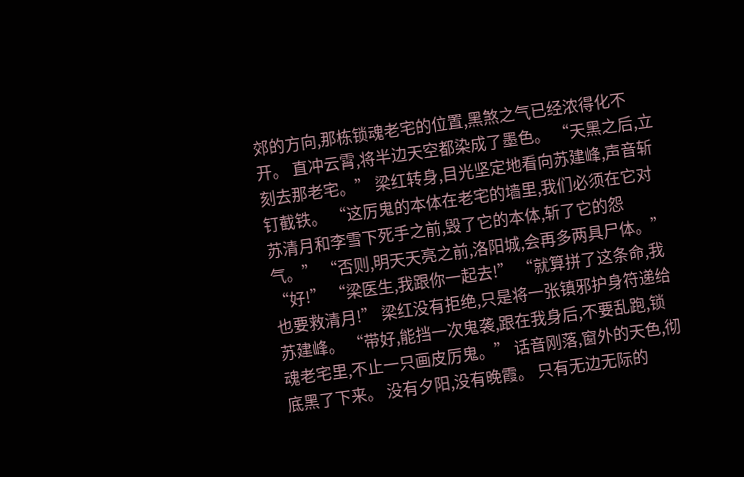郊的方向,那栋锁魂老宅的位置,黑煞之气已经浓得化不开。 直冲云霄,将半边天空都染成了墨色。 “天黑之后,立刻去那老宅。” 梁红转身,目光坚定地看向苏建峰,声音斩钉截铁。 “这厉鬼的本体在老宅的墙里,我们必须在它对苏清月和李雪下死手之前,毁了它的本体,斩了它的怨气。” “否则,明天天亮之前,洛阳城,会再多两具尸体。” “好!” “梁医生,我跟你一起去!” “就算拼了这条命,我也要救清月!” 梁红没有拒绝,只是将一张镇邪护身符递给苏建峰。 “带好,能挡一次鬼袭,跟在我身后,不要乱跑,锁魂老宅里,不止一只画皮厉鬼。” 话音刚落,窗外的天色,彻底黑了下来。 没有夕阳,没有晚霞。 只有无边无际的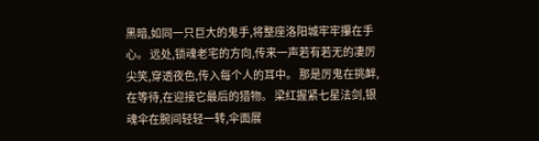黑暗,如同一只巨大的鬼手,将整座洛阳城牢牢攥在手心。 远处,锁魂老宅的方向,传来一声若有若无的凄厉尖笑,穿透夜色,传入每个人的耳中。 那是厉鬼在挑衅,在等待,在迎接它最后的猎物。 梁红握紧七星法剑,银魂伞在腕间轻轻一转,伞面展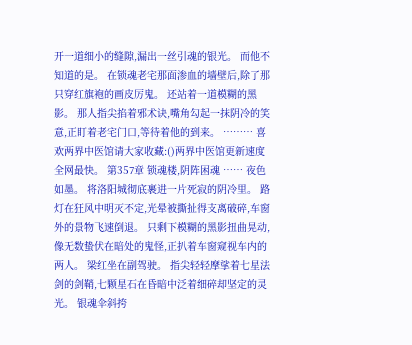开一道细小的缝隙,漏出一丝引魂的银光。 而他不知道的是。 在锁魂老宅那面渗血的墙壁后,除了那只穿红旗袍的画皮厉鬼。 还站着一道模糊的黑影。 那人指尖掐着邪术诀,嘴角勾起一抹阴冷的笑意,正盯着老宅门口,等待着他的到来。 ……… 喜欢两界中医馆请大家收藏:()两界中医馆更新速度全网最快。 第357章 锁魂楼,阴阵困魂 …… 夜色如墨。 将洛阳城彻底裹进一片死寂的阴冷里。 路灯在狂风中明灭不定,光晕被撕扯得支离破碎,车窗外的景物飞速倒退。 只剩下模糊的黑影扭曲晃动,像无数蛰伏在暗处的鬼怪,正扒着车窗窥视车内的两人。 梁红坐在副驾驶。 指尖轻轻摩挲着七星法剑的剑鞘,七颗星石在昏暗中泛着细碎却坚定的灵光。 银魂伞斜挎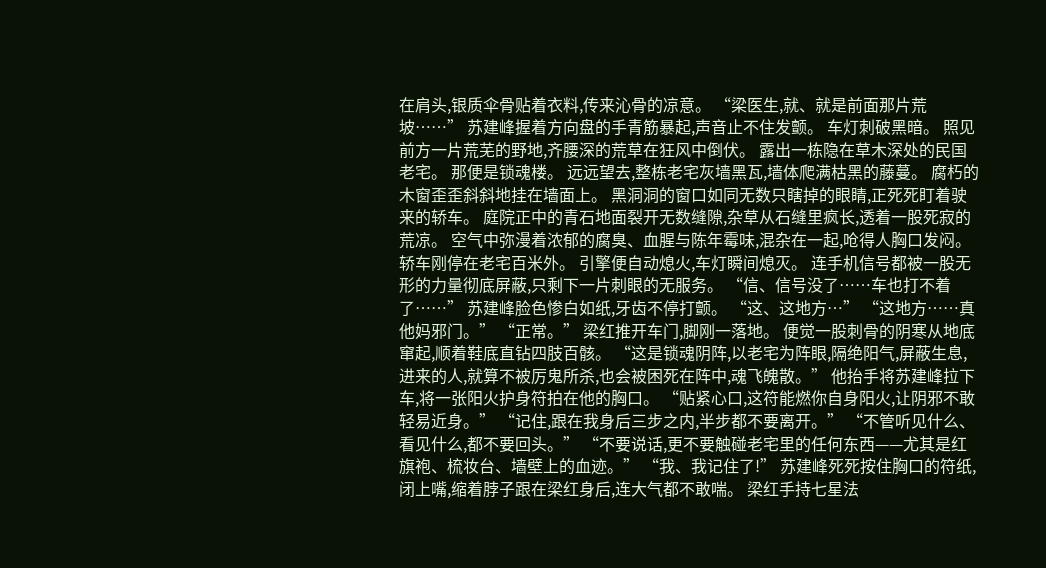在肩头,银质伞骨贴着衣料,传来沁骨的凉意。 “梁医生,就、就是前面那片荒坡……” 苏建峰握着方向盘的手青筋暴起,声音止不住发颤。 车灯刺破黑暗。 照见前方一片荒芜的野地,齐腰深的荒草在狂风中倒伏。 露出一栋隐在草木深处的民国老宅。 那便是锁魂楼。 远远望去,整栋老宅灰墙黑瓦,墙体爬满枯黑的藤蔓。 腐朽的木窗歪歪斜斜地挂在墙面上。 黑洞洞的窗口如同无数只瞎掉的眼睛,正死死盯着驶来的轿车。 庭院正中的青石地面裂开无数缝隙,杂草从石缝里疯长,透着一股死寂的荒凉。 空气中弥漫着浓郁的腐臭、血腥与陈年霉味,混杂在一起,呛得人胸口发闷。 轿车刚停在老宅百米外。 引擎便自动熄火,车灯瞬间熄灭。 连手机信号都被一股无形的力量彻底屏蔽,只剩下一片刺眼的无服务。 “信、信号没了……车也打不着了……” 苏建峰脸色惨白如纸,牙齿不停打颤。 “这、这地方…” “这地方……真他妈邪门。” “正常。” 梁红推开车门,脚刚一落地。 便觉一股刺骨的阴寒从地底窜起,顺着鞋底直钻四肢百骸。 “这是锁魂阴阵,以老宅为阵眼,隔绝阳气,屏蔽生息,进来的人,就算不被厉鬼所杀,也会被困死在阵中,魂飞魄散。” 他抬手将苏建峰拉下车,将一张阳火护身符拍在他的胸口。 “贴紧心口,这符能燃你自身阳火,让阴邪不敢轻易近身。” “记住,跟在我身后三步之内,半步都不要离开。” “不管听见什么、看见什么,都不要回头。” “不要说话,更不要触碰老宅里的任何东西——尤其是红旗袍、梳妆台、墙壁上的血迹。” “我、我记住了!” 苏建峰死死按住胸口的符纸,闭上嘴,缩着脖子跟在梁红身后,连大气都不敢喘。 梁红手持七星法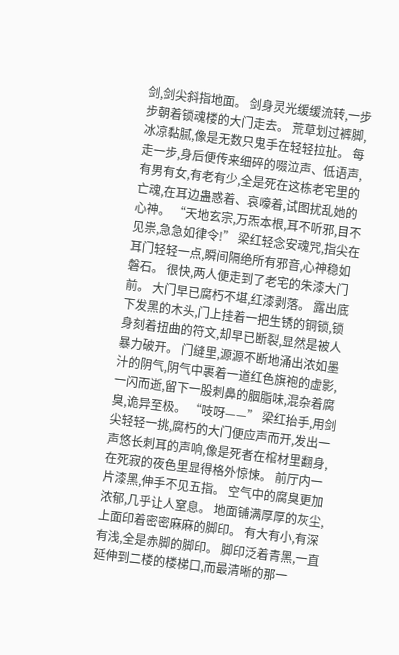剑,剑尖斜指地面。 剑身灵光缓缓流转,一步步朝着锁魂楼的大门走去。 荒草划过裤脚,冰凉黏腻,像是无数只鬼手在轻轻拉扯。 每走一步,身后便传来细碎的啜泣声、低语声,有男有女,有老有少,全是死在这栋老宅里的亡魂,在耳边蛊惑着、哀嚎着,试图扰乱她的心神。 “天地玄宗,万炁本根,耳不听邪,目不见祟,急急如律令!” 梁红轻念安魂咒,指尖在耳门轻轻一点,瞬间隔绝所有邪音,心神稳如磐石。 很快,两人便走到了老宅的朱漆大门前。 大门早已腐朽不堪,红漆剥落。 露出底下发黑的木头,门上挂着一把生锈的铜锁,锁身刻着扭曲的符文,却早已断裂,显然是被人暴力破开。 门缝里,源源不断地涌出浓如墨汁的阴气,阴气中裹着一道红色旗袍的虚影,一闪而逝,留下一股刺鼻的胭脂味,混杂着腐臭,诡异至极。 “吱呀——” 梁红抬手,用剑尖轻轻一挑,腐朽的大门便应声而开,发出一声悠长刺耳的声响,像是死者在棺材里翻身,在死寂的夜色里显得格外惊悚。 前厅内一片漆黑,伸手不见五指。 空气中的腐臭更加浓郁,几乎让人窒息。 地面铺满厚厚的灰尘,上面印着密密麻麻的脚印。 有大有小,有深有浅,全是赤脚的脚印。 脚印泛着青黑,一直延伸到二楼的楼梯口,而最清晰的那一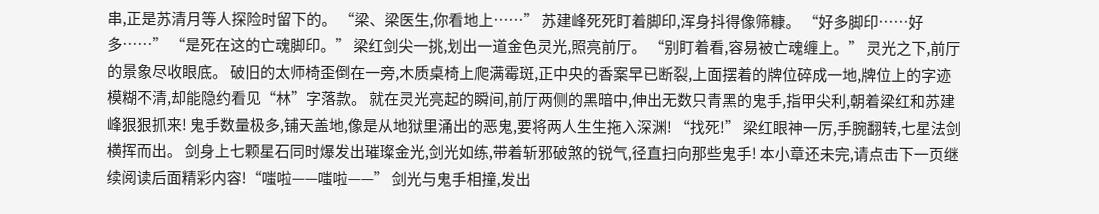串,正是苏清月等人探险时留下的。 “梁、梁医生,你看地上……” 苏建峰死死盯着脚印,浑身抖得像筛糠。 “好多脚印……好多……” “是死在这的亡魂脚印。” 梁红剑尖一挑,划出一道金色灵光,照亮前厅。 “别盯着看,容易被亡魂缠上。” 灵光之下,前厅的景象尽收眼底。 破旧的太师椅歪倒在一旁,木质桌椅上爬满霉斑,正中央的香案早已断裂,上面摆着的牌位碎成一地,牌位上的字迹模糊不清,却能隐约看见“林”字落款。 就在灵光亮起的瞬间,前厅两侧的黑暗中,伸出无数只青黑的鬼手,指甲尖利,朝着梁红和苏建峰狠狠抓来! 鬼手数量极多,铺天盖地,像是从地狱里涌出的恶鬼,要将两人生生拖入深渊! “找死!” 梁红眼神一厉,手腕翻转,七星法剑横挥而出。 剑身上七颗星石同时爆发出璀璨金光,剑光如练,带着斩邪破煞的锐气,径直扫向那些鬼手! 本小章还未完,请点击下一页继续阅读后面精彩内容!“嗤啦——嗤啦——” 剑光与鬼手相撞,发出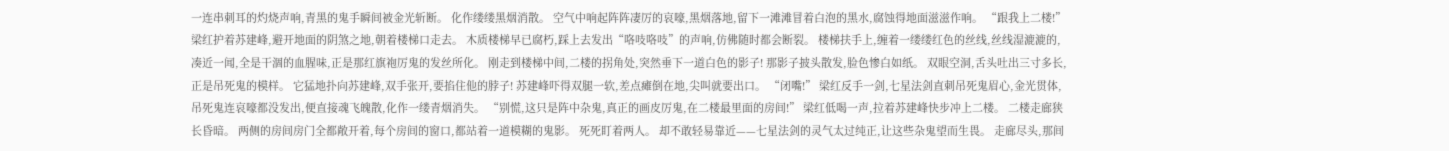一连串刺耳的灼烧声响,青黑的鬼手瞬间被金光斩断。 化作缕缕黑烟消散。 空气中响起阵阵凄厉的哀嚎,黑烟落地,留下一滩滩冒着白泡的黑水,腐蚀得地面滋滋作响。 “跟我上二楼!” 梁红护着苏建峰,避开地面的阴煞之地,朝着楼梯口走去。 木质楼梯早已腐朽,踩上去发出“咯吱咯吱”的声响,仿佛随时都会断裂。 楼梯扶手上,缠着一缕缕红色的丝线,丝线湿漉漉的,凑近一闻,全是干涸的血腥味,正是那红旗袍厉鬼的发丝所化。 刚走到楼梯中间,二楼的拐角处,突然垂下一道白色的影子! 那影子披头散发,脸色惨白如纸。 双眼空洞,舌头吐出三寸多长,正是吊死鬼的模样。 它猛地扑向苏建峰,双手张开,要掐住他的脖子! 苏建峰吓得双腿一软,差点瘫倒在地,尖叫就要出口。 “闭嘴!” 梁红反手一剑,七星法剑直刺吊死鬼眉心,金光贯体,吊死鬼连哀嚎都没发出,便直接魂飞魄散,化作一缕青烟消失。 “别慌,这只是阵中杂鬼,真正的画皮厉鬼,在二楼最里面的房间!” 梁红低喝一声,拉着苏建峰快步冲上二楼。 二楼走廊狭长昏暗。 两侧的房间房门全都敞开着,每个房间的窗口,都站着一道模糊的鬼影。 死死盯着两人。 却不敢轻易靠近——七星法剑的灵气太过纯正,让这些杂鬼望而生畏。 走廊尽头,那间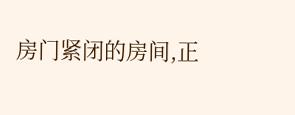房门紧闭的房间,正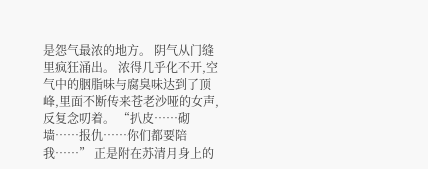是怨气最浓的地方。 阴气从门缝里疯狂涌出。 浓得几乎化不开,空气中的胭脂味与腐臭味达到了顶峰,里面不断传来苍老沙哑的女声,反复念叨着。 “扒皮……砌墙……报仇……你们都要陪我……” 正是附在苏清月身上的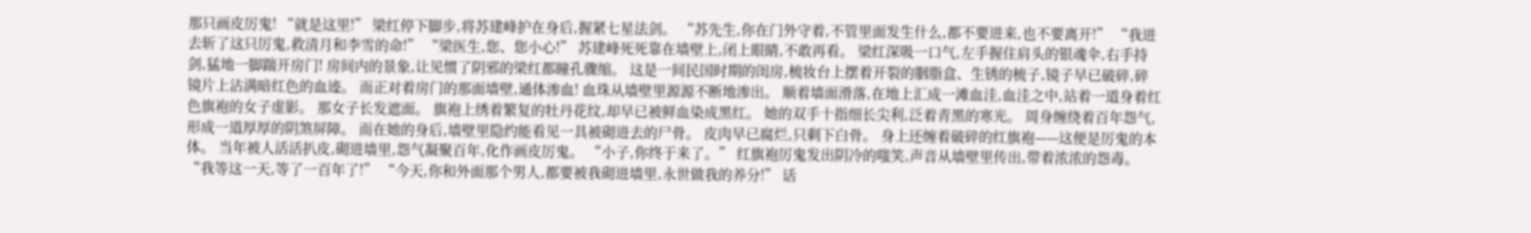那只画皮厉鬼! “就是这里!” 梁红停下脚步,将苏建峰护在身后,握紧七星法剑。 “苏先生,你在门外守着,不管里面发生什么,都不要进来,也不要离开!” “我进去斩了这只厉鬼,救清月和李雪的命!” “梁医生,您、您小心!” 苏建峰死死靠在墙壁上,闭上眼睛,不敢再看。 梁红深吸一口气,左手握住肩头的银魂伞,右手持剑,猛地一脚踹开房门! 房间内的景象,让见惯了阴邪的梁红都瞳孔骤缩。 这是一间民国时期的闺房,梳妆台上摆着开裂的胭脂盒、生锈的梳子,镜子早已破碎,碎镜片上沾满暗红色的血迹。 而正对着房门的那面墙壁,通体渗血! 血珠从墙壁里源源不断地渗出。 顺着墙面滑落,在地上汇成一滩血洼,血洼之中,站着一道身着红色旗袍的女子虚影。 那女子长发遮面。 旗袍上绣着繁复的牡丹花纹,却早已被鲜血染成黑红。 她的双手十指细长尖利,泛着青黑的寒光。 周身缠绕着百年怨气,形成一道厚厚的阴煞屏障。 而在她的身后,墙壁里隐约能看见一具被砌进去的尸骨。 皮肉早已腐烂,只剩下白骨。 身上还缠着破碎的红旗袍——这便是厉鬼的本体。 当年被人活活扒皮,砌进墙里,怨气凝聚百年,化作画皮厉鬼。 “小子,你终于来了。” 红旗袍厉鬼发出阴冷的嗤笑,声音从墙壁里传出,带着浓浓的怨毒。 “我等这一天,等了一百年了!” “今天,你和外面那个男人,都要被我砌进墙里,永世做我的养分!” 话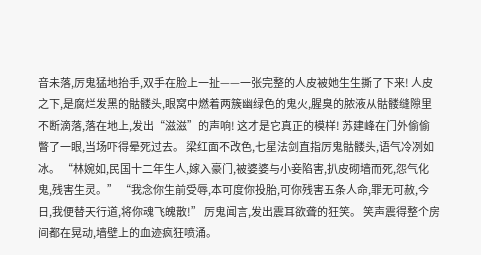音未落,厉鬼猛地抬手,双手在脸上一扯——一张完整的人皮被她生生撕了下来! 人皮之下,是腐烂发黑的骷髅头,眼窝中燃着两簇幽绿色的鬼火,腥臭的脓液从骷髅缝隙里不断滴落,落在地上,发出“滋滋”的声响! 这才是它真正的模样! 苏建峰在门外偷偷瞥了一眼,当场吓得晕死过去。 梁红面不改色,七星法剑直指厉鬼骷髅头,语气冷冽如冰。 “林婉如,民国十二年生人,嫁入豪门,被婆婆与小妾陷害,扒皮砌墙而死,怨气化鬼,残害生灵。” “我念你生前受辱,本可度你投胎,可你残害五条人命,罪无可赦,今日,我便替天行道,将你魂飞魄散!” 厉鬼闻言,发出震耳欲聋的狂笑。 笑声震得整个房间都在晃动,墙壁上的血迹疯狂喷涌。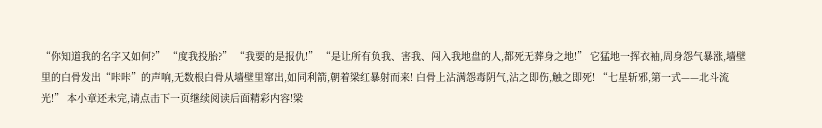“你知道我的名字又如何?” “度我投胎?” “我要的是报仇!” “是让所有负我、害我、闯入我地盘的人,都死无葬身之地!” 它猛地一挥衣袖,周身怨气暴涨,墙壁里的白骨发出“咔咔”的声响,无数根白骨从墙壁里窜出,如同利箭,朝着梁红暴射而来! 白骨上沾满怨毒阴气,沾之即伤,触之即死! “七星斩邪,第一式——北斗流光!” 本小章还未完,请点击下一页继续阅读后面精彩内容!梁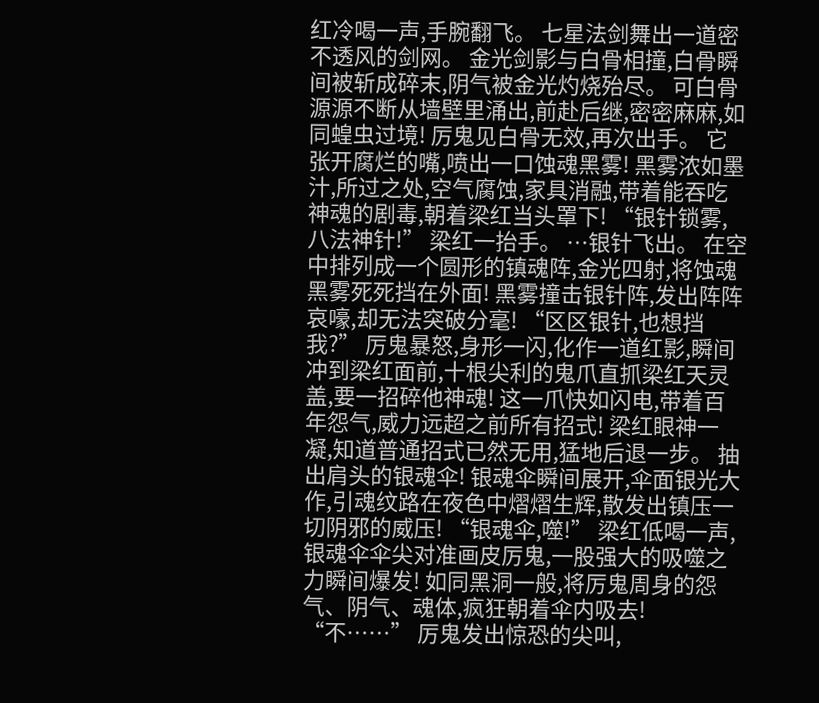红冷喝一声,手腕翻飞。 七星法剑舞出一道密不透风的剑网。 金光剑影与白骨相撞,白骨瞬间被斩成碎末,阴气被金光灼烧殆尽。 可白骨源源不断从墙壁里涌出,前赴后继,密密麻麻,如同蝗虫过境! 厉鬼见白骨无效,再次出手。 它张开腐烂的嘴,喷出一口蚀魂黑雾! 黑雾浓如墨汁,所过之处,空气腐蚀,家具消融,带着能吞吃神魂的剧毒,朝着梁红当头罩下! “银针锁雾,八法神针!” 梁红一抬手。 …银针飞出。 在空中排列成一个圆形的镇魂阵,金光四射,将蚀魂黑雾死死挡在外面! 黑雾撞击银针阵,发出阵阵哀嚎,却无法突破分毫! “区区银针,也想挡我?” 厉鬼暴怒,身形一闪,化作一道红影,瞬间冲到梁红面前,十根尖利的鬼爪直抓梁红天灵盖,要一招碎他神魂! 这一爪快如闪电,带着百年怨气,威力远超之前所有招式! 梁红眼神一凝,知道普通招式已然无用,猛地后退一步。 抽出肩头的银魂伞! 银魂伞瞬间展开,伞面银光大作,引魂纹路在夜色中熠熠生辉,散发出镇压一切阴邪的威压! “银魂伞,噬!” 梁红低喝一声,银魂伞伞尖对准画皮厉鬼,一股强大的吸噬之力瞬间爆发! 如同黑洞一般,将厉鬼周身的怨气、阴气、魂体,疯狂朝着伞内吸去! “不……” 厉鬼发出惊恐的尖叫,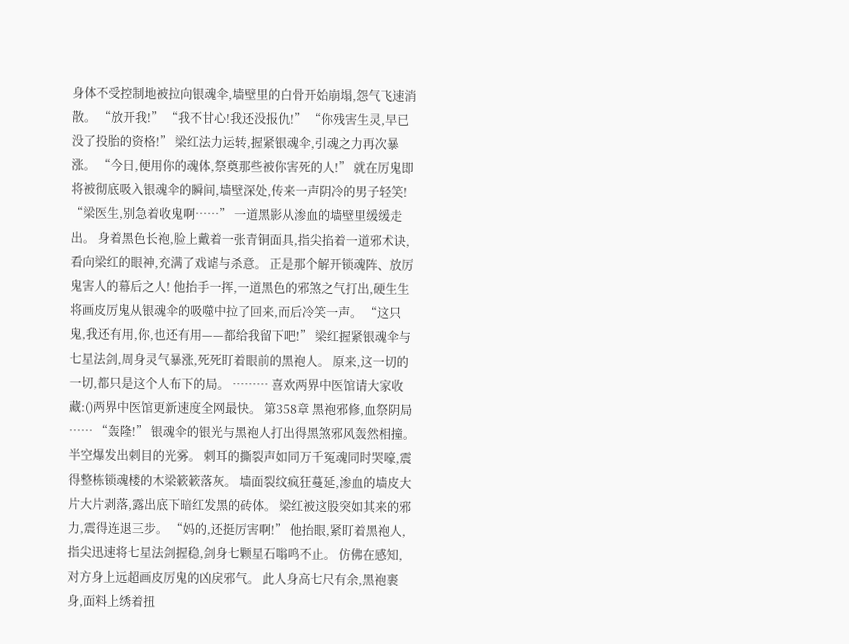身体不受控制地被拉向银魂伞,墙壁里的白骨开始崩塌,怨气飞速消散。 “放开我!” “我不甘心!我还没报仇!” “你残害生灵,早已没了投胎的资格!” 梁红法力运转,握紧银魂伞,引魂之力再次暴涨。 “今日,便用你的魂体,祭奠那些被你害死的人!” 就在厉鬼即将被彻底吸入银魂伞的瞬间,墙壁深处,传来一声阴冷的男子轻笑! “梁医生,别急着收鬼啊……” 一道黑影从渗血的墙壁里缓缓走出。 身着黑色长袍,脸上戴着一张青铜面具,指尖掐着一道邪术诀,看向梁红的眼神,充满了戏谑与杀意。 正是那个解开锁魂阵、放厉鬼害人的幕后之人! 他抬手一挥,一道黑色的邪煞之气打出,硬生生将画皮厉鬼从银魂伞的吸噬中拉了回来,而后冷笑一声。 “这只鬼,我还有用,你,也还有用——都给我留下吧!” 梁红握紧银魂伞与七星法剑,周身灵气暴涨,死死盯着眼前的黑袍人。 原来,这一切的一切,都只是这个人布下的局。 ……… 喜欢两界中医馆请大家收藏:()两界中医馆更新速度全网最快。 第358章 黑袍邪修,血祭阴局 …… “轰隆!” 银魂伞的银光与黑袍人打出得黑煞邪风轰然相撞。 半空爆发出刺目的光雾。 刺耳的撕裂声如同万千冤魂同时哭嚎,震得整栋锁魂楼的木梁簌簌落灰。 墙面裂纹疯狂蔓延,渗血的墙皮大片大片剥落,露出底下暗红发黑的砖体。 梁红被这股突如其来的邪力,震得连退三步。 “妈的,还挺厉害啊!” 他抬眼,紧盯着黑袍人,指尖迅速将七星法剑握稳,剑身七颗星石嗡鸣不止。 仿佛在感知,对方身上远超画皮厉鬼的凶戾邪气。 此人身高七尺有余,黑袍裹身,面料上绣着扭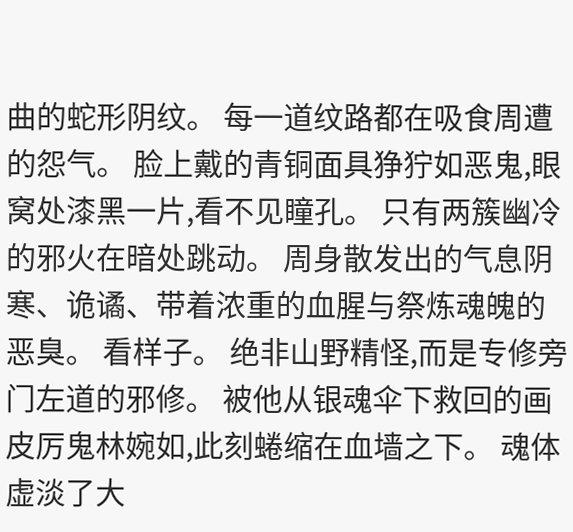曲的蛇形阴纹。 每一道纹路都在吸食周遭的怨气。 脸上戴的青铜面具狰狞如恶鬼,眼窝处漆黑一片,看不见瞳孔。 只有两簇幽冷的邪火在暗处跳动。 周身散发出的气息阴寒、诡谲、带着浓重的血腥与祭炼魂魄的恶臭。 看样子。 绝非山野精怪,而是专修旁门左道的邪修。 被他从银魂伞下救回的画皮厉鬼林婉如,此刻蜷缩在血墙之下。 魂体虚淡了大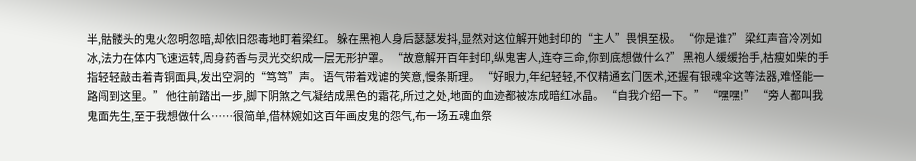半,骷髅头的鬼火忽明忽暗,却依旧怨毒地盯着梁红。 躲在黑袍人身后瑟瑟发抖,显然对这位解开她封印的“主人”畏惧至极。 “你是谁?” 梁红声音冷冽如冰,法力在体内飞速运转,周身药香与灵光交织成一层无形护罩。 “故意解开百年封印,纵鬼害人,连夺三命,你到底想做什么?” 黑袍人缓缓抬手,枯瘦如柴的手指轻轻敲击着青铜面具,发出空洞的“笃笃”声。 语气带着戏谑的笑意,慢条斯理。 “好眼力,年纪轻轻,不仅精通玄门医术,还握有银魂伞这等法器,难怪能一路闯到这里。” 他往前踏出一步,脚下阴煞之气凝结成黑色的霜花,所过之处,地面的血迹都被冻成暗红冰晶。 “自我介绍一下。” “嘿嘿!” “旁人都叫我鬼面先生,至于我想做什么……很简单,借林婉如这百年画皮鬼的怨气,布一场五魂血祭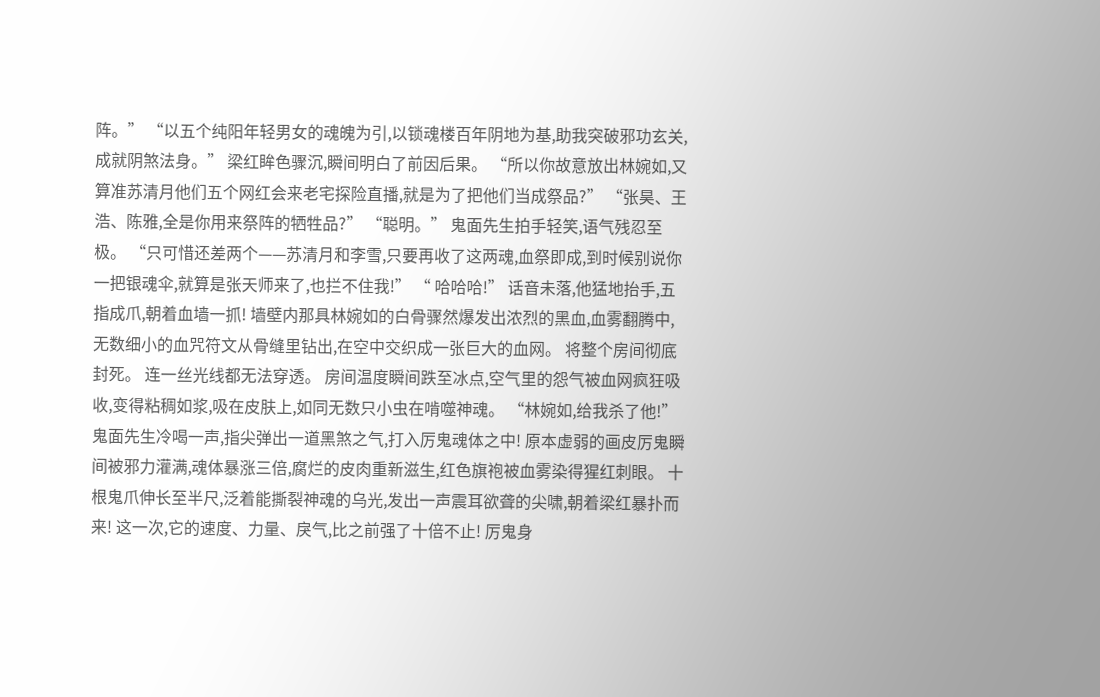阵。” “以五个纯阳年轻男女的魂魄为引,以锁魂楼百年阴地为基,助我突破邪功玄关,成就阴煞法身。” 梁红眸色骤沉,瞬间明白了前因后果。 “所以你故意放出林婉如,又算准苏清月他们五个网红会来老宅探险直播,就是为了把他们当成祭品?” “张昊、王浩、陈雅,全是你用来祭阵的牺牲品?” “聪明。” 鬼面先生拍手轻笑,语气残忍至极。 “只可惜还差两个——苏清月和李雪,只要再收了这两魂,血祭即成,到时候别说你一把银魂伞,就算是张天师来了,也拦不住我!” “ 哈哈哈!” 话音未落,他猛地抬手,五指成爪,朝着血墙一抓! 墙壁内那具林婉如的白骨骤然爆发出浓烈的黑血,血雾翻腾中,无数细小的血咒符文从骨缝里钻出,在空中交织成一张巨大的血网。 将整个房间彻底封死。 连一丝光线都无法穿透。 房间温度瞬间跌至冰点,空气里的怨气被血网疯狂吸收,变得粘稠如浆,吸在皮肤上,如同无数只小虫在啃噬神魂。 “林婉如,给我杀了他!” 鬼面先生冷喝一声,指尖弹出一道黑煞之气,打入厉鬼魂体之中! 原本虚弱的画皮厉鬼瞬间被邪力灌满,魂体暴涨三倍,腐烂的皮肉重新滋生,红色旗袍被血雾染得猩红刺眼。 十根鬼爪伸长至半尺,泛着能撕裂神魂的乌光,发出一声震耳欲聋的尖啸,朝着梁红暴扑而来! 这一次,它的速度、力量、戾气,比之前强了十倍不止! 厉鬼身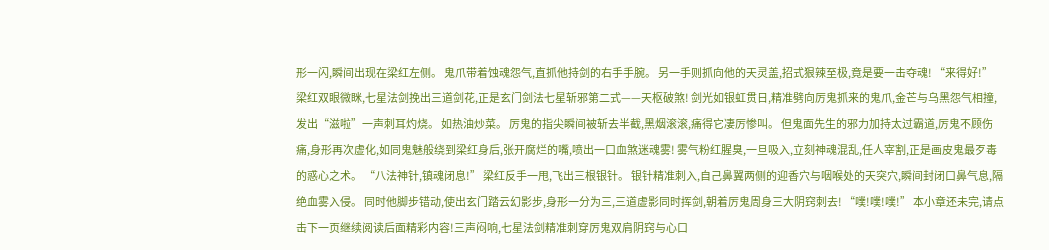形一闪,瞬间出现在梁红左侧。 鬼爪带着蚀魂怨气,直抓他持剑的右手手腕。 另一手则抓向他的天灵盖,招式狠辣至极,竟是要一击夺魂! “来得好!” 梁红双眼微眯,七星法剑挽出三道剑花,正是玄门剑法七星斩邪第二式——天枢破煞! 剑光如银虹贯日,精准劈向厉鬼抓来的鬼爪,金芒与乌黑怨气相撞,发出“滋啦”一声刺耳灼烧。 如热油炒菜。 厉鬼的指尖瞬间被斩去半截,黑烟滚滚,痛得它凄厉惨叫。 但鬼面先生的邪力加持太过霸道,厉鬼不顾伤痛,身形再次虚化,如同鬼魅般绕到梁红身后,张开腐烂的嘴,喷出一口血煞迷魂雾! 雾气粉红腥臭,一旦吸入,立刻神魂混乱,任人宰割,正是画皮鬼最歹毒的惑心之术。 “八法神针,镇魂闭息!” 梁红反手一甩,飞出三根银针。 银针精准刺入,自己鼻翼两侧的迎香穴与咽喉处的天突穴,瞬间封闭口鼻气息,隔绝血雾入侵。 同时他脚步错动,使出玄门踏云幻影步,身形一分为三,三道虚影同时挥剑,朝着厉鬼周身三大阴窍刺去! “噗!噗!噗!” 本小章还未完,请点击下一页继续阅读后面精彩内容!三声闷响,七星法剑精准刺穿厉鬼双肩阴窍与心口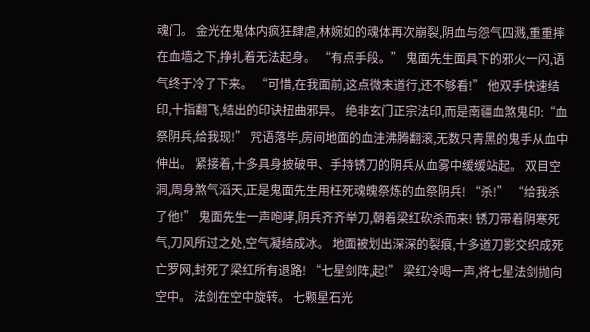魂门。 金光在鬼体内疯狂肆虐,林婉如的魂体再次崩裂,阴血与怨气四溅,重重摔在血墙之下,挣扎着无法起身。 “有点手段。” 鬼面先生面具下的邪火一闪,语气终于冷了下来。 “可惜,在我面前,这点微末道行,还不够看!” 他双手快速结印,十指翻飞,结出的印诀扭曲邪异。 绝非玄门正宗法印,而是南疆血煞鬼印:“血祭阴兵,给我现!” 咒语落毕,房间地面的血洼沸腾翻滚,无数只青黑的鬼手从血中伸出。 紧接着,十多具身披破甲、手持锈刀的阴兵从血雾中缓缓站起。 双目空洞,周身煞气滔天,正是鬼面先生用枉死魂魄祭炼的血祭阴兵! “杀!” “给我杀了他!” 鬼面先生一声咆哮,阴兵齐齐举刀,朝着梁红砍杀而来! 锈刀带着阴寒死气,刀风所过之处,空气凝结成冰。 地面被划出深深的裂痕,十多道刀影交织成死亡罗网,封死了梁红所有退路! “七星剑阵,起!” 梁红冷喝一声,将七星法剑抛向空中。 法剑在空中旋转。 七颗星石光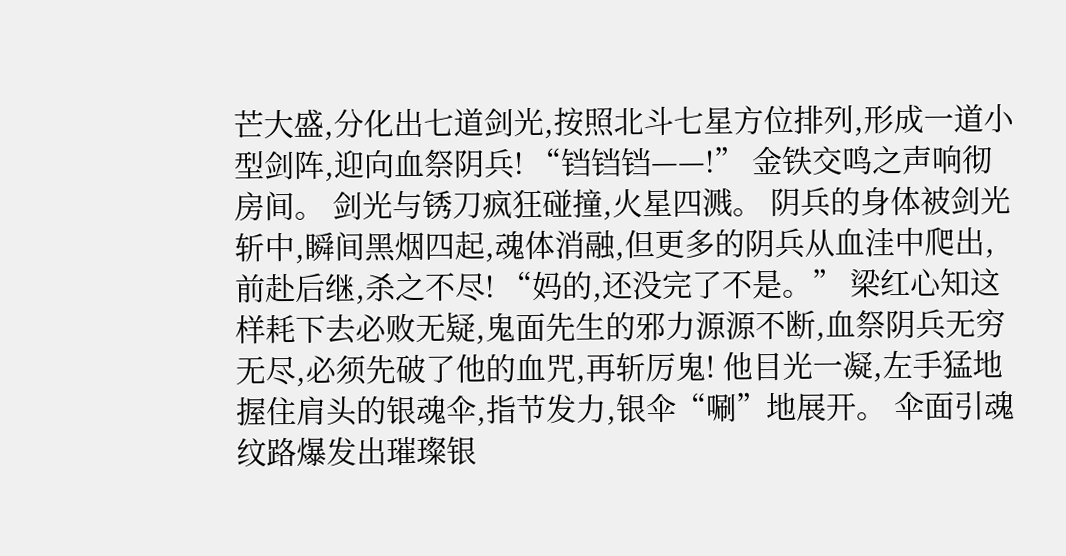芒大盛,分化出七道剑光,按照北斗七星方位排列,形成一道小型剑阵,迎向血祭阴兵! “铛铛铛——!” 金铁交鸣之声响彻房间。 剑光与锈刀疯狂碰撞,火星四溅。 阴兵的身体被剑光斩中,瞬间黑烟四起,魂体消融,但更多的阴兵从血洼中爬出,前赴后继,杀之不尽! “妈的,还没完了不是。” 梁红心知这样耗下去必败无疑,鬼面先生的邪力源源不断,血祭阴兵无穷无尽,必须先破了他的血咒,再斩厉鬼! 他目光一凝,左手猛地握住肩头的银魂伞,指节发力,银伞“唰”地展开。 伞面引魂纹路爆发出璀璨银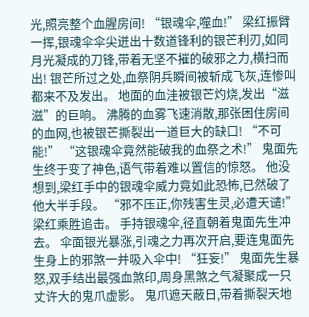光,照亮整个血腥房间! “银魂伞,噬血!” 梁红振臂一挥,银魂伞伞尖迸出十数道锋利的银芒利刃,如同月光凝成的刀锋,带着无坚不摧的破邪之力,横扫而出! 银芒所过之处,血祭阴兵瞬间被斩成飞灰,连惨叫都来不及发出。 地面的血洼被银芒灼烧,发出“滋滋”的巨响。 沸腾的血雾飞速消散,那张困住房间的血网,也被银芒撕裂出一道巨大的缺口! “不可能!” “这银魂伞竟然能破我的血祭之术!” 鬼面先生终于变了神色,语气带着难以置信的惊怒。 他没想到,梁红手中的银魂伞威力竟如此恐怖,已然破了他大半手段。 “邪不压正,你残害生灵,必遭天谴!” 梁红乘胜追击。 手持银魂伞,径直朝着鬼面先生冲去。 伞面银光暴涨,引魂之力再次开启,要连鬼面先生身上的邪煞一并吸入伞中! “狂妄!” 鬼面先生暴怒,双手结出最强血煞印,周身黑煞之气凝聚成一只丈许大的鬼爪虚影。 鬼爪遮天蔽日,带着撕裂天地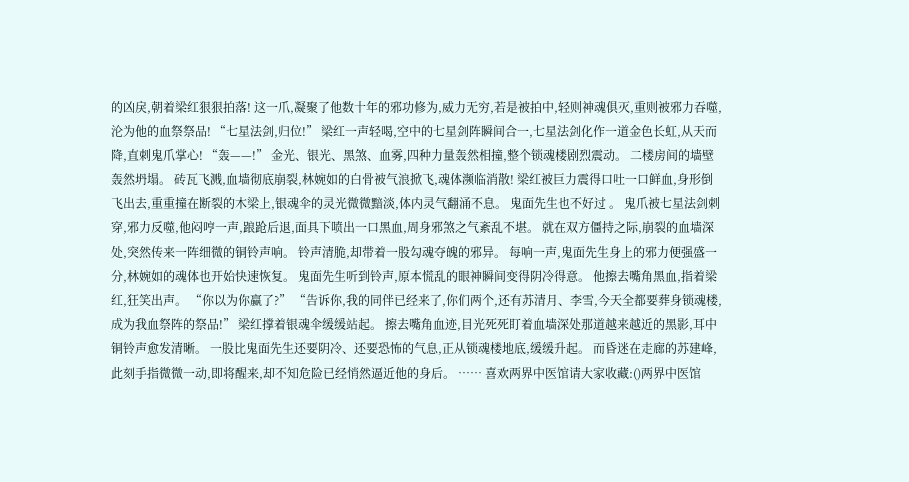的凶戾,朝着梁红狠狠拍落! 这一爪,凝聚了他数十年的邪功修为,威力无穷,若是被拍中,轻则神魂俱灭,重则被邪力吞噬,沦为他的血祭祭品! “七星法剑,归位!” 梁红一声轻喝,空中的七星剑阵瞬间合一,七星法剑化作一道金色长虹,从天而降,直刺鬼爪掌心! “轰——!” 金光、银光、黑煞、血雾,四种力量轰然相撞,整个锁魂楼剧烈震动。 二楼房间的墙壁轰然坍塌。 砖瓦飞溅,血墙彻底崩裂,林婉如的白骨被气浪掀飞,魂体濒临消散! 梁红被巨力震得口吐一口鲜血,身形倒飞出去,重重撞在断裂的木梁上,银魂伞的灵光微微黯淡,体内灵气翻涌不息。 鬼面先生也不好过 。 鬼爪被七星法剑刺穿,邪力反噬,他闷哼一声,踉跄后退,面具下喷出一口黑血,周身邪煞之气紊乱不堪。 就在双方僵持之际,崩裂的血墙深处,突然传来一阵细微的铜铃声响。 铃声清脆,却带着一股勾魂夺魄的邪异。 每响一声,鬼面先生身上的邪力便强盛一分,林婉如的魂体也开始快速恢复。 鬼面先生听到铃声,原本慌乱的眼神瞬间变得阴冷得意。 他擦去嘴角黑血,指着梁红,狂笑出声。 “你以为你赢了?” “告诉你,我的同伴已经来了,你们两个,还有苏清月、李雪,今天全都要葬身锁魂楼,成为我血祭阵的祭品!” 梁红撑着银魂伞缓缓站起。 擦去嘴角血迹,目光死死盯着血墙深处那道越来越近的黑影,耳中铜铃声愈发清晰。 一股比鬼面先生还要阴冷、还要恐怖的气息,正从锁魂楼地底,缓缓升起。 而昏迷在走廊的苏建峰,此刻手指微微一动,即将醒来,却不知危险已经悄然逼近他的身后。 …… 喜欢两界中医馆请大家收藏:()两界中医馆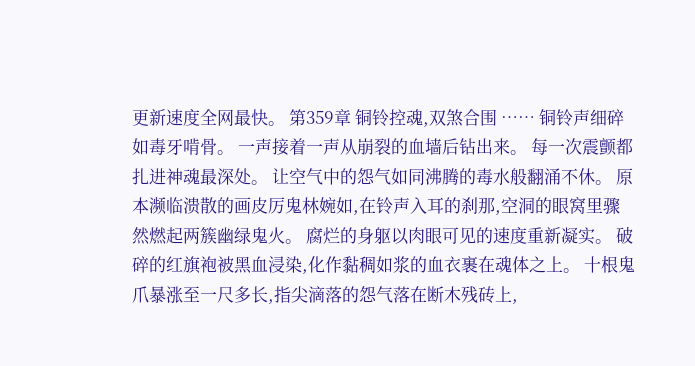更新速度全网最快。 第359章 铜铃控魂,双煞合围 …… 铜铃声细碎如毒牙啃骨。 一声接着一声从崩裂的血墙后钻出来。 每一次震颤都扎进神魂最深处。 让空气中的怨气如同沸腾的毒水般翻涌不休。 原本濒临溃散的画皮厉鬼林婉如,在铃声入耳的刹那,空洞的眼窝里骤然燃起两簇幽绿鬼火。 腐烂的身躯以肉眼可见的速度重新凝实。 破碎的红旗袍被黑血浸染,化作黏稠如浆的血衣裹在魂体之上。 十根鬼爪暴涨至一尺多长,指尖滴落的怨气落在断木残砖上,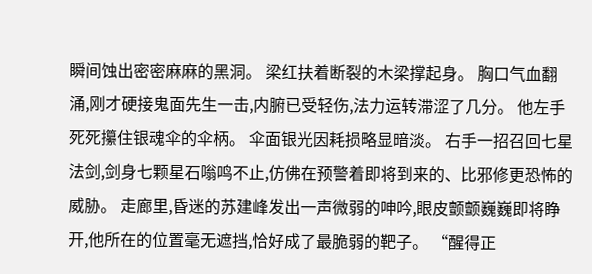瞬间蚀出密密麻麻的黑洞。 梁红扶着断裂的木梁撑起身。 胸口气血翻涌,刚才硬接鬼面先生一击,内腑已受轻伤,法力运转滞涩了几分。 他左手死死攥住银魂伞的伞柄。 伞面银光因耗损略显暗淡。 右手一招召回七星法剑,剑身七颗星石嗡鸣不止,仿佛在预警着即将到来的、比邪修更恐怖的威胁。 走廊里,昏迷的苏建峰发出一声微弱的呻吟,眼皮颤颤巍巍即将睁开,他所在的位置毫无遮挡,恰好成了最脆弱的靶子。 “醒得正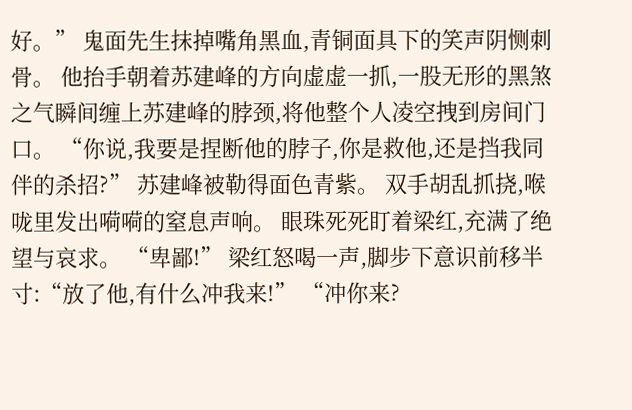好。” 鬼面先生抹掉嘴角黑血,青铜面具下的笑声阴恻刺骨。 他抬手朝着苏建峰的方向虚虚一抓,一股无形的黑煞之气瞬间缠上苏建峰的脖颈,将他整个人凌空拽到房间门口。 “你说,我要是捏断他的脖子,你是救他,还是挡我同伴的杀招?” 苏建峰被勒得面色青紫。 双手胡乱抓挠,喉咙里发出嗬嗬的窒息声响。 眼珠死死盯着梁红,充满了绝望与哀求。 “卑鄙!” 梁红怒喝一声,脚步下意识前移半寸:“放了他,有什么冲我来!” “冲你来?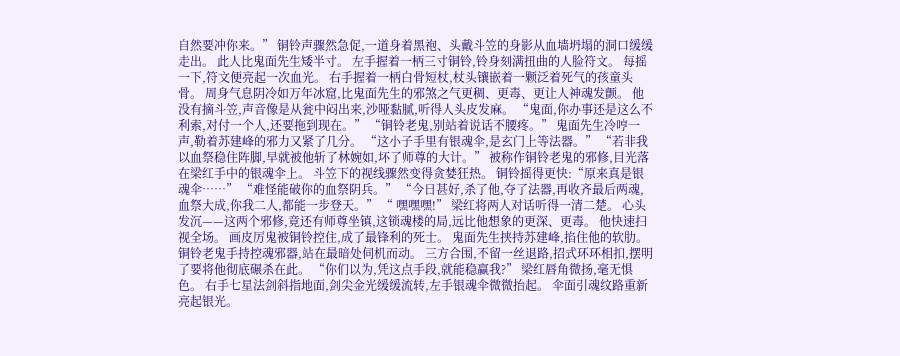自然要冲你来。” 铜铃声骤然急促,一道身着黑袍、头戴斗笠的身影从血墙坍塌的洞口缓缓走出。 此人比鬼面先生矮半寸。 左手握着一柄三寸铜铃,铃身刻满扭曲的人脸符文。 每摇一下,符文便亮起一次血光。 右手握着一柄白骨短杖,杖头镶嵌着一颗泛着死气的孩童头骨。 周身气息阴冷如万年冰窟,比鬼面先生的邪煞之气更稠、更毒、更让人神魂发颤。 他没有摘斗笠,声音像是从瓮中闷出来,沙哑黏腻,听得人头皮发麻。 “鬼面,你办事还是这么不利索,对付一个人,还要拖到现在。” “铜铃老鬼,别站着说话不腰疼。” 鬼面先生冷哼一声,勒着苏建峰的邪力又紧了几分。 “这小子手里有银魂伞,是玄门上等法器。” “若非我以血祭稳住阵脚,早就被他斩了林婉如,坏了师尊的大计。” 被称作铜铃老鬼的邪修,目光落在梁红手中的银魂伞上。 斗笠下的视线骤然变得贪婪狂热。 铜铃摇得更快:“原来真是银魂伞……” “难怪能破你的血祭阴兵。” “今日甚好,杀了他,夺了法器,再收齐最后两魂,血祭大成,你我二人,都能一步登天。” “ 嘿嘿嘿!” 梁红将两人对话听得一清二楚。 心头发沉——这两个邪修,竟还有师尊坐镇,这锁魂楼的局,远比他想象的更深、更毒。 他快速扫视全场。 画皮厉鬼被铜铃控住,成了最锋利的死士。 鬼面先生挟持苏建峰,掐住他的软肋。 铜铃老鬼手持控魂邪器,站在最暗处伺机而动。 三方合围,不留一丝退路,招式环环相扣,摆明了要将他彻底碾杀在此。 “你们以为,凭这点手段,就能稳赢我?” 梁红唇角微扬,毫无惧色。 右手七星法剑斜指地面,剑尖金光缓缓流转,左手银魂伞微微抬起。 伞面引魂纹路重新亮起银光。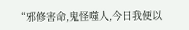“邪修害命,鬼怪噬人,今日我便以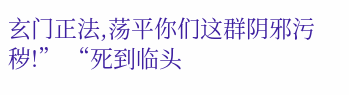玄门正法,荡平你们这群阴邪污秽!” “死到临头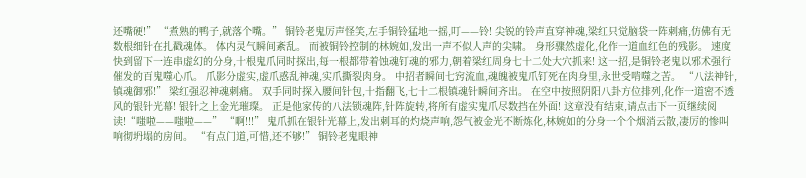还嘴硬!” “煮熟的鸭子,就落个嘴。” 铜铃老鬼厉声怪笑,左手铜铃猛地一摇,叮——铃! 尖锐的铃声直穿神魂,梁红只觉脑袋一阵刺痛,仿佛有无数根细针在扎戳魂体。 体内灵气瞬间紊乱。 而被铜铃控制的林婉如,发出一声不似人声的尖啸。 身形骤然虚化,化作一道血红色的残影。 速度快到留下一连串虚幻的分身,十根鬼爪同时探出,每一根都带着蚀魂钉魂的邪力,朝着梁红周身七十二处大穴抓来! 这一招,是铜铃老鬼以邪术强行催发的百鬼噬心爪。 爪影分虚实,虚爪惑乱神魂,实爪撕裂肉身。 中招者瞬间七窍流血,魂魄被鬼爪钉死在肉身里,永世受啃噬之苦。 “八法神针,镇魂御邪!” 梁红强忍神魂刺痛。 双手同时探入腰间针包,十指翻飞,七十二根镇魂针瞬间齐出。 在空中按照阴阳八卦方位排列,化作一道密不透风的银针光幕! 银针之上金光璀璨。 正是他家传的八法锁魂阵,针阵旋转,将所有虚实鬼爪尽数挡在外面! 这章没有结束,请点击下一页继续阅读!“嗤啦——嗤啦——” “啊!!!” 鬼爪抓在银针光幕上,发出刺耳的灼烧声响,怨气被金光不断炼化,林婉如的分身一个个烟消云散,凄厉的惨叫响彻坍塌的房间。 “有点门道,可惜,还不够!” 铜铃老鬼眼神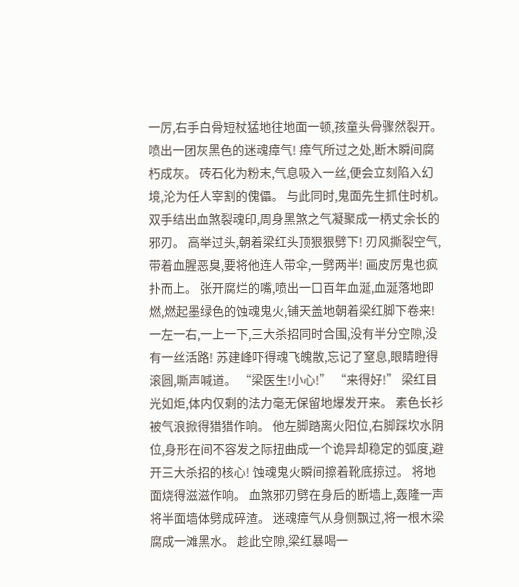一厉,右手白骨短杖猛地往地面一顿,孩童头骨骤然裂开。 喷出一团灰黑色的迷魂瘴气! 瘴气所过之处,断木瞬间腐朽成灰。 砖石化为粉末,气息吸入一丝,便会立刻陷入幻境,沦为任人宰割的傀儡。 与此同时,鬼面先生抓住时机。 双手结出血煞裂魂印,周身黑煞之气凝聚成一柄丈余长的邪刃。 高举过头,朝着梁红头顶狠狠劈下! 刃风撕裂空气,带着血腥恶臭,要将他连人带伞,一劈两半! 画皮厉鬼也疯扑而上。 张开腐烂的嘴,喷出一口百年血涎,血涎落地即燃,燃起墨绿色的蚀魂鬼火,铺天盖地朝着梁红脚下卷来! 一左一右,一上一下,三大杀招同时合围,没有半分空隙,没有一丝活路! 苏建峰吓得魂飞魄散,忘记了窒息,眼睛瞪得滚圆,嘶声喊道。 “梁医生!小心!” “来得好!” 梁红目光如炬,体内仅剩的法力毫无保留地爆发开来。 素色长衫被气浪掀得猎猎作响。 他左脚踏离火阳位,右脚踩坎水阴位,身形在间不容发之际扭曲成一个诡异却稳定的弧度,避开三大杀招的核心! 蚀魂鬼火瞬间擦着靴底掠过。 将地面烧得滋滋作响。 血煞邪刃劈在身后的断墙上,轰隆一声将半面墙体劈成碎渣。 迷魂瘴气从身侧飘过,将一根木梁腐成一滩黑水。 趁此空隙,梁红暴喝一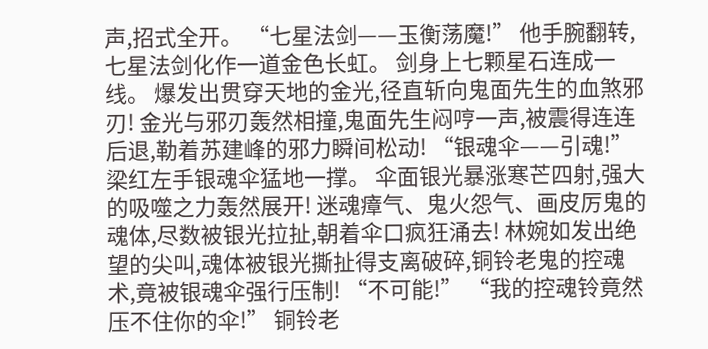声,招式全开。 “七星法剑——玉衡荡魔!” 他手腕翻转,七星法剑化作一道金色长虹。 剑身上七颗星石连成一线。 爆发出贯穿天地的金光,径直斩向鬼面先生的血煞邪刃! 金光与邪刃轰然相撞,鬼面先生闷哼一声,被震得连连后退,勒着苏建峰的邪力瞬间松动! “银魂伞——引魂!” 梁红左手银魂伞猛地一撑。 伞面银光暴涨寒芒四射,强大的吸噬之力轰然展开! 迷魂瘴气、鬼火怨气、画皮厉鬼的魂体,尽数被银光拉扯,朝着伞口疯狂涌去! 林婉如发出绝望的尖叫,魂体被银光撕扯得支离破碎,铜铃老鬼的控魂术,竟被银魂伞强行压制! “不可能!” “我的控魂铃竟然压不住你的伞!” 铜铃老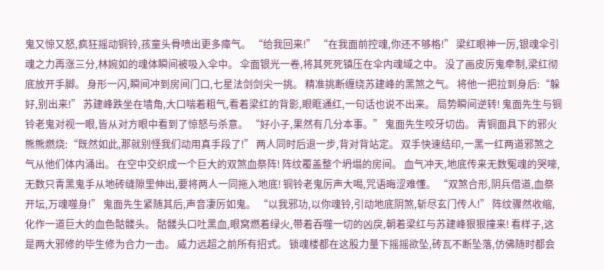鬼又惊又怒,疯狂摇动铜铃,孩童头骨喷出更多瘴气。 “给我回来!” “在我面前控魂,你还不够格!” 梁红眼神一厉,银魂伞引魂之力再涨三分,林婉如的魂体瞬间被吸入伞中。 伞面银光一卷,将其死死镇压在伞内魂域之中。 没了画皮厉鬼牵制,梁红彻底放开手脚。 身形一闪,瞬间冲到房间门口,七星法剑剑尖一挑。 精准挑断缠绕苏建峰的黑煞之气。 将他一把拉到身后:“躲好,别出来!” 苏建峰跌坐在墙角,大口喘着粗气,看着梁红的背影,眼眶通红,一句话也说不出来。 局势瞬间逆转! 鬼面先生与铜铃老鬼对视一眼,皆从对方眼中看到了惊怒与杀意。 “好小子,果然有几分本事。” 鬼面先生咬牙切齿。 青铜面具下的邪火熊熊燃烧:“既然如此,那就别怪我们动用真手段了!” 两人同时后退一步,背对背站定。 双手快速结印,一黑一红两道邪煞之气从他们体内涌出。 在空中交织成一个巨大的双煞血祭阵! 阵纹覆盖整个坍塌的房间。 血气冲天,地底传来无数冤魂的哭嚎,无数只青黑鬼手从地砖缝隙里伸出,要将两人一同拖入地底! 铜铃老鬼厉声大喝,咒语晦涩难懂。 “双煞合形,阴兵借道,血祭开坛,万魂噬身!” 鬼面先生紧随其后,声音凄厉如鬼。 “以我邪功,以你魂铃,引动地底阴煞,斩尽玄门传人!” 阵纹骤然收缩,化作一道巨大的血色骷髅头。 骷髅头口吐黑血,眼窝燃着绿火,带着吞噬一切的凶戾,朝着梁红与苏建峰狠狠撞来! 看样子,这是两大邪修的毕生修为合力一击。 威力远超之前所有招式。 锁魂楼都在这股力量下摇摇欲坠,砖瓦不断坠落,仿佛随时都会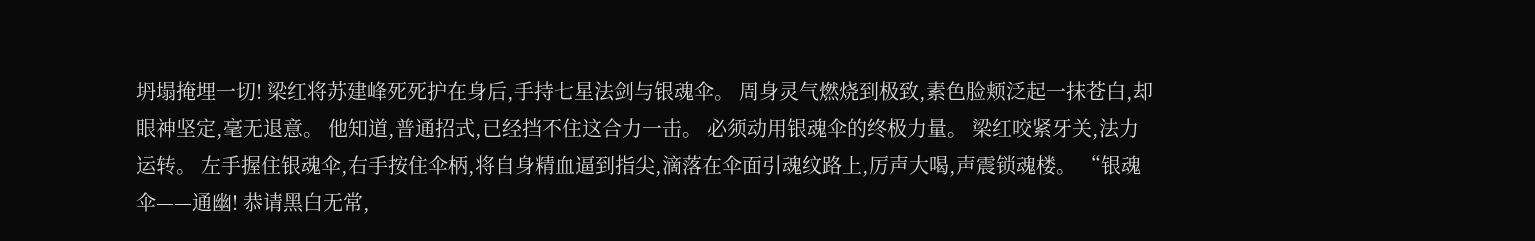坍塌掩埋一切! 梁红将苏建峰死死护在身后,手持七星法剑与银魂伞。 周身灵气燃烧到极致,素色脸颊泛起一抹苍白,却眼神坚定,毫无退意。 他知道,普通招式,已经挡不住这合力一击。 必须动用银魂伞的终极力量。 梁红咬紧牙关,法力运转。 左手握住银魂伞,右手按住伞柄,将自身精血逼到指尖,滴落在伞面引魂纹路上,厉声大喝,声震锁魂楼。 “银魂伞——通幽! 恭请黑白无常,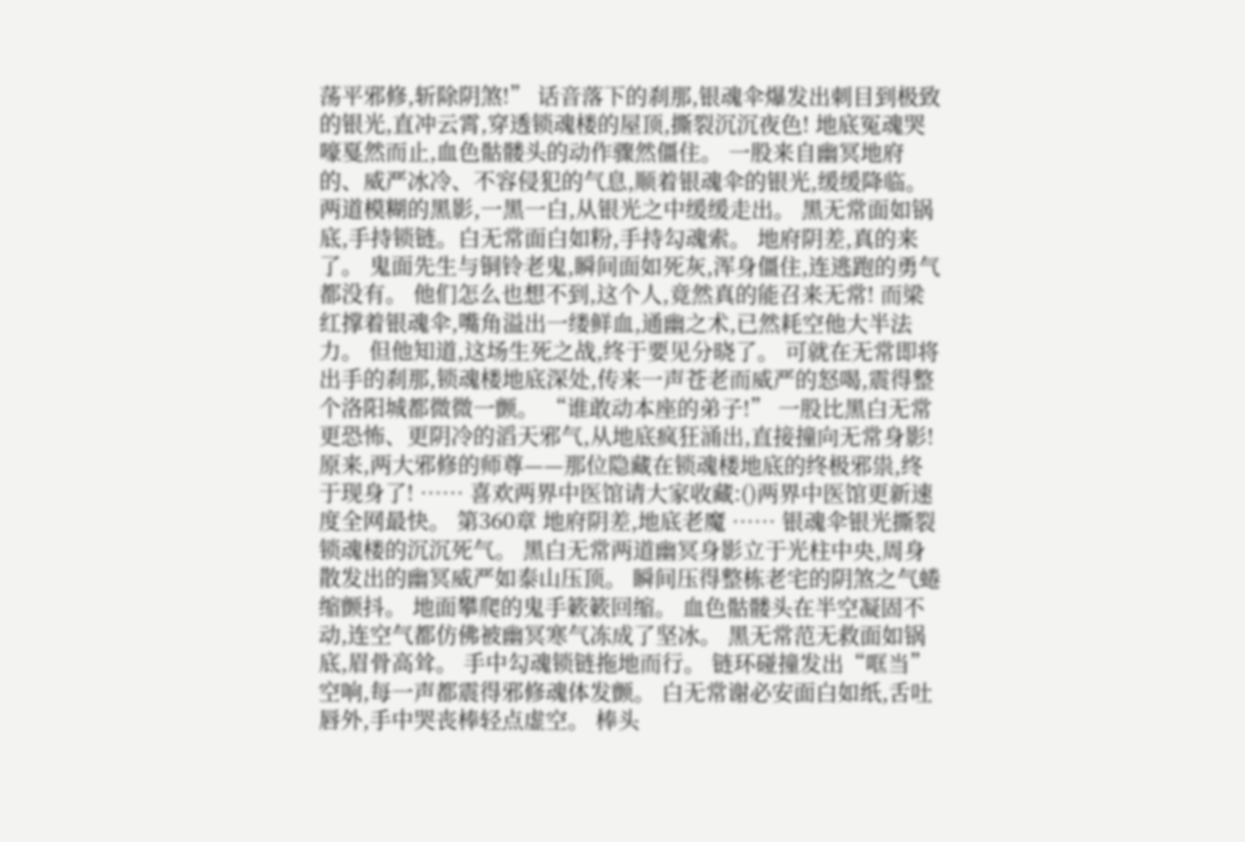荡平邪修,斩除阴煞!” 话音落下的刹那,银魂伞爆发出刺目到极致的银光,直冲云霄,穿透锁魂楼的屋顶,撕裂沉沉夜色! 地底冤魂哭嚎戛然而止,血色骷髅头的动作骤然僵住。 一股来自幽冥地府的、威严冰冷、不容侵犯的气息,顺着银魂伞的银光,缓缓降临。 两道模糊的黑影,一黑一白,从银光之中缓缓走出。 黑无常面如锅底,手持锁链。白无常面白如粉,手持勾魂索。 地府阴差,真的来了。 鬼面先生与铜铃老鬼,瞬间面如死灰,浑身僵住,连逃跑的勇气都没有。 他们怎么也想不到,这个人,竟然真的能召来无常! 而梁红撑着银魂伞,嘴角溢出一缕鲜血,通幽之术,已然耗空他大半法力。 但他知道,这场生死之战,终于要见分晓了。 可就在无常即将出手的刹那,锁魂楼地底深处,传来一声苍老而威严的怒喝,震得整个洛阳城都微微一颤。 “谁敢动本座的弟子!” 一股比黑白无常更恐怖、更阴冷的滔天邪气,从地底疯狂涌出,直接撞向无常身影! 原来,两大邪修的师尊——那位隐藏在锁魂楼地底的终极邪祟,终于现身了! …… 喜欢两界中医馆请大家收藏:()两界中医馆更新速度全网最快。 第360章 地府阴差,地底老魔 …… 银魂伞银光撕裂锁魂楼的沉沉死气。 黑白无常两道幽冥身影立于光柱中央,周身散发出的幽冥威严如泰山压顶。 瞬间压得整栋老宅的阴煞之气蜷缩颤抖。 地面攀爬的鬼手簌簌回缩。 血色骷髅头在半空凝固不动,连空气都仿佛被幽冥寒气冻成了坚冰。 黑无常范无救面如锅底,眉骨高耸。 手中勾魂锁链拖地而行。 链环碰撞发出“哐当”空响,每一声都震得邪修魂体发颤。 白无常谢必安面白如纸,舌吐唇外,手中哭丧棒轻点虚空。 棒头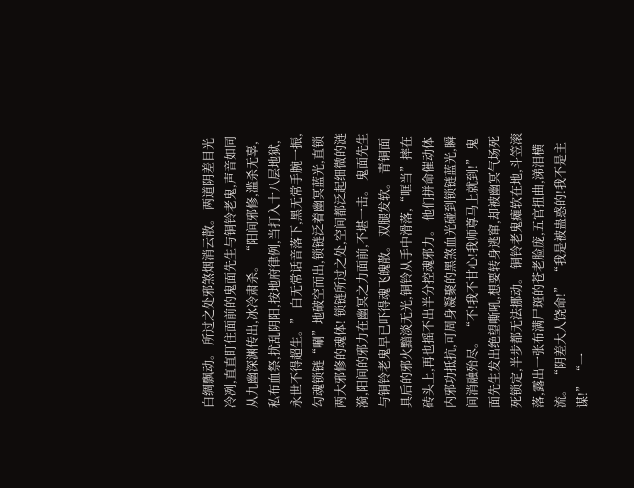白绸飘动。 所过之处邪煞烟消云散。 两道阴差目光冷冽,直直盯住面前的鬼面先生与铜铃老鬼,声音如同从九幽深渊传出,冰冷肃杀。 “阳间邪修,滥杀无辜,私布血祭,扰乱阴阳,按地府律例,当打入十八层地狱,永世不得超生。” 白无常话音落下,黑无常手腕一振,勾魂锁链“唰”地破空而出,锁链泛着幽冥蓝光,直锁两大邪修的魂体! 锁链所过之处,空间都泛起细微的涟漪,阳间的邪力在幽冥之力面前,不堪一击。 鬼面先生与铜铃老鬼早已吓得魂飞魄散。 双腿发软。 青铜面具后的邪火黯淡无光,铜铃从手中滑落,“哐当”摔在砖头上,再也摇不出半分控魂邪力。 他们拼命催动体内邪功抵抗,可周身凝聚的黑煞血光碰到锁链蓝光,瞬间消融殆尽。 “不!我不甘心!我师尊马上就到!” 鬼面先生发出绝望嘶吼,想要转身逃窜,却被幽冥气场死死锁定,半步都无法挪动。 铜铃老鬼瘫软在地,斗笠滚落,露出一张布满尸斑的苍老脸庞,五官扭曲,涕泪横流。 “阴差大人饶命!” “我是被蛊惑的!我不是主谋!” “一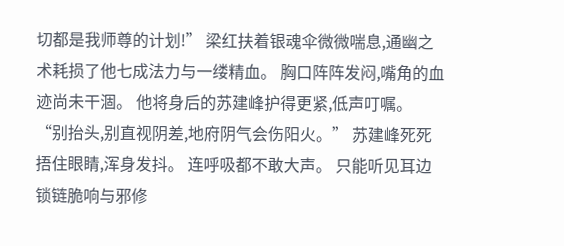切都是我师尊的计划!” 梁红扶着银魂伞微微喘息,通幽之术耗损了他七成法力与一缕精血。 胸口阵阵发闷,嘴角的血迹尚未干涸。 他将身后的苏建峰护得更紧,低声叮嘱。 “别抬头,别直视阴差,地府阴气会伤阳火。” 苏建峰死死捂住眼睛,浑身发抖。 连呼吸都不敢大声。 只能听见耳边锁链脆响与邪修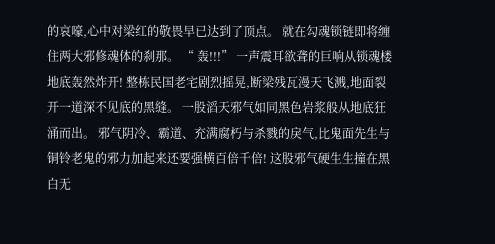的哀嚎,心中对梁红的敬畏早已达到了顶点。 就在勾魂锁链即将缠住两大邪修魂体的刹那。 “ 轰!!!” 一声震耳欲聋的巨响从锁魂楼地底轰然炸开! 整栋民国老宅剧烈摇晃,断梁残瓦漫天飞溅,地面裂开一道深不见底的黑缝。 一股滔天邪气如同黑色岩浆般从地底狂涌而出。 邪气阴冷、霸道、充满腐朽与杀戮的戾气,比鬼面先生与铜铃老鬼的邪力加起来还要强横百倍千倍! 这股邪气硬生生撞在黑白无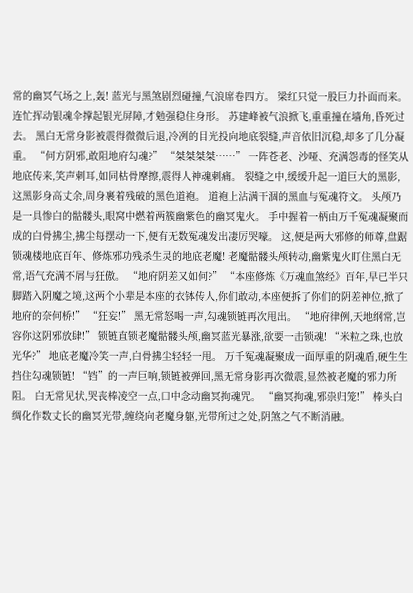常的幽冥气场之上,轰! 蓝光与黑煞剧烈碰撞,气浪席卷四方。 梁红只觉一股巨力扑面而来。 连忙挥动银魂伞撑起银光屏障,才勉强稳住身形。 苏建峰被气浪掀飞,重重撞在墙角,昏死过去。 黑白无常身影被震得微微后退,冷冽的目光投向地底裂缝,声音依旧沉稳,却多了几分凝重。 “何方阴邪,敢阻地府勾魂?” “桀桀桀桀……” 一阵苍老、沙哑、充满怨毒的怪笑从地底传来,笑声刺耳,如同枯骨摩擦,震得人神魂刺痛。 裂缝之中,缓缓升起一道巨大的黑影,这黑影身高丈余,周身裹着残破的黑色道袍。 道袍上沾满干涸的黑血与冤魂符文。 头颅乃是一具惨白的骷髅头,眼窝中燃着两簇幽紫色的幽冥鬼火。 手中握着一柄由万千冤魂凝聚而成的白骨拂尘,拂尘每摆动一下,便有无数冤魂发出凄厉哭嚎。 这,便是两大邪修的师尊,盘踞锁魂楼地底百年、修炼邪功残杀生灵的地底老魔! 老魔骷髅头颅转动,幽紫鬼火盯住黑白无常,语气充满不屑与狂傲。 “地府阴差又如何?” “本座修炼《万魂血煞经》百年,早已半只脚踏入阴魔之境,这两个小辈是本座的衣钵传人,你们敢动,本座便拆了你们的阴差神位,掀了地府的奈何桥!” “狂妄!” 黑无常怒喝一声,勾魂锁链再次甩出。 “地府律例,天地纲常,岂容你这阴邪放肆!” 锁链直锁老魔骷髅头颅,幽冥蓝光暴涨,欲要一击锁魂! “米粒之珠,也放光华?” 地底老魔冷笑一声,白骨拂尘轻轻一甩。 万千冤魂凝聚成一面厚重的阴魂盾,硬生生挡住勾魂锁链! “铛”的一声巨响,锁链被弹回,黑无常身影再次微震,显然被老魔的邪力所阻。 白无常见状,哭丧棒凌空一点,口中念动幽冥拘魂咒。 “幽冥拘魂,邪祟归笼!” 棒头白绸化作数丈长的幽冥光带,缠绕向老魔身躯,光带所过之处,阴煞之气不断消融。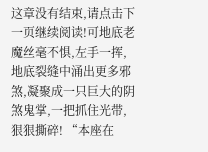这章没有结束,请点击下一页继续阅读!可地底老魔丝毫不惧,左手一挥,地底裂缝中涌出更多邪煞,凝聚成一只巨大的阴煞鬼掌,一把抓住光带,狠狠撕碎! “本座在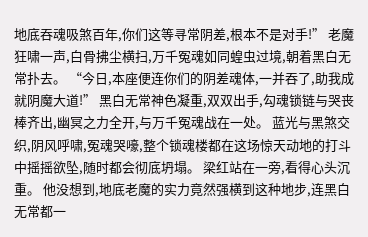地底吞魂吸煞百年,你们这等寻常阴差,根本不是对手!” 老魔狂啸一声,白骨拂尘横扫,万千冤魂如同蝗虫过境,朝着黑白无常扑去。 “今日,本座便连你们的阴差魂体,一并吞了,助我成就阴魔大道!” 黑白无常神色凝重,双双出手,勾魂锁链与哭丧棒齐出,幽冥之力全开,与万千冤魂战在一处。 蓝光与黑煞交织,阴风呼啸,冤魂哭嚎,整个锁魂楼都在这场惊天动地的打斗中摇摇欲坠,随时都会彻底坍塌。 梁红站在一旁,看得心头沉重。 他没想到,地底老魔的实力竟然强横到这种地步,连黑白无常都一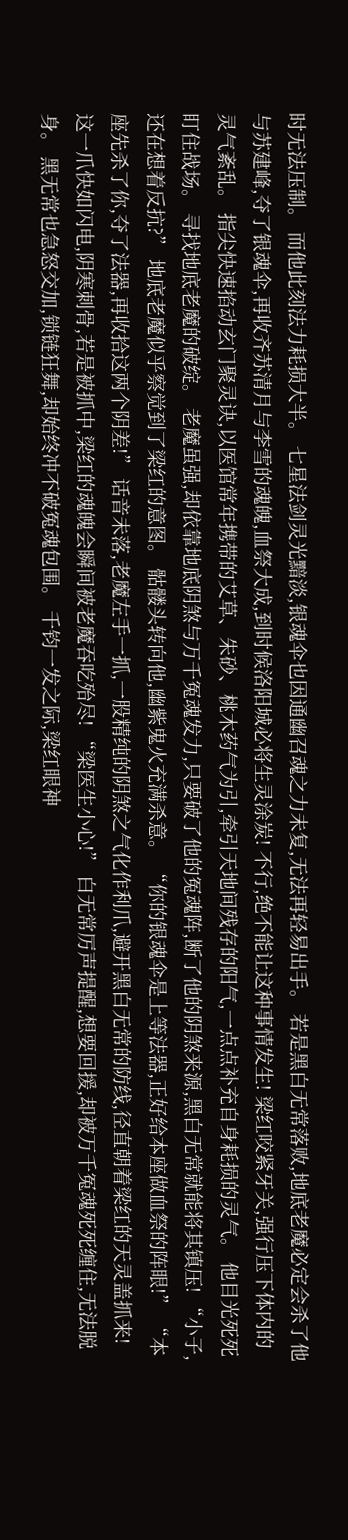时无法压制。 而他此刻法力耗损大半。 七星法剑灵光黯淡,银魂伞也因通幽召魂之力未复,无法再轻易出手。 若是黑白无常落败,地底老魔必定会杀了他与苏建峰,夺了银魂伞,再收齐苏清月与李雪的魂魄,血祭大成,到时候洛阳城必将生灵涂炭! 不行,绝不能让这种事情发生! 梁红咬紧牙关,强行压下体内的灵气紊乱。 指尖快速掐动玄门聚灵诀,以医馆常年携带的艾草、朱砂、桃木药气为引,牵引天地间残存的阳气,一点点补充自身耗损的灵气。 他目光死死盯住战场。 寻找地底老魔的破绽。 老魔虽强,却依靠地底阴煞与万千冤魂发力,只要破了他的冤魂阵,断了他的阴煞来源,黑白无常就能将其镇压! “小子,还在想着反抗?” 地底老魔似乎察觉到了梁红的意图。 骷髅头转向他,幽紫鬼火充满杀意。 “你的银魂伞是上等法器,正好给本座做血祭的阵眼!” “本座先杀了你,夺了法器,再收拾这两个阴差!” 话音未落,老魔左手一抓,一股精纯的阴煞之气化作利爪,避开黑白无常的防线,径直朝着梁红的天灵盖抓来! 这一爪快如闪电,阴寒刺骨,若是被抓中,梁红的魂魄会瞬间被老魔吞吃殆尽! “梁医生小心!” 白无常厉声提醒,想要回援,却被万千冤魂死死缠住,无法脱身。 黑无常也急怒交加,锁链狂舞,却始终冲不破冤魂包围。 千钧一发之际,梁红眼神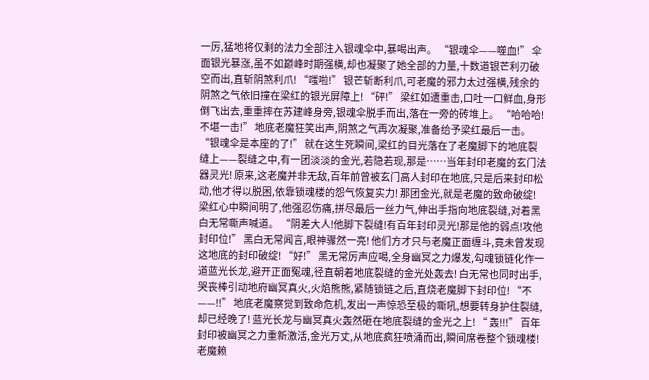一厉,猛地将仅剩的法力全部注入银魂伞中,暴喝出声。 “银魂伞——噬血!” 伞面银光暴涨,虽不如巅峰时期强横,却也凝聚了她全部的力量,十数道银芒利刃破空而出,直斩阴煞利爪! “嗤啦!” 银芒斩断利爪,可老魔的邪力太过强横,残余的阴煞之气依旧撞在梁红的银光屏障上! “砰!” 梁红如遭重击,口吐一口鲜血,身形倒飞出去,重重摔在苏建峰身旁,银魂伞脱手而出,落在一旁的砖堆上。 “哈哈哈!不堪一击!” 地底老魔狂笑出声,阴煞之气再次凝聚,准备给予梁红最后一击。 “银魂伞是本座的了!” 就在这生死瞬间,梁红的目光落在了老魔脚下的地底裂缝上——裂缝之中,有一团淡淡的金光,若隐若现,那是……当年封印老魔的玄门法器灵光! 原来,这老魔并非无敌,百年前曾被玄门高人封印在地底,只是后来封印松动,他才得以脱困,依靠锁魂楼的怨气恢复实力! 那团金光,就是老魔的致命破绽! 梁红心中瞬间明了,他强忍伤痛,拼尽最后一丝力气,伸出手指向地底裂缝,对着黑白无常嘶声喊道。 “阴差大人!他脚下裂缝!有百年封印灵光!那是他的弱点!攻他封印位!” 黑白无常闻言,眼神骤然一亮! 他们方才只与老魔正面缠斗,竟未曾发现这地底的封印破绽! “好!” 黑无常厉声应喝,全身幽冥之力爆发,勾魂锁链化作一道蓝光长龙,避开正面冤魂,径直朝着地底裂缝的金光处轰去! 白无常也同时出手,哭丧棒引动地府幽冥真火,火焰熊熊,紧随锁链之后,直烧老魔脚下封印位! “不——!!” 地底老魔察觉到致命危机,发出一声惊恐至极的嘶吼,想要转身护住裂缝,却已经晚了! 蓝光长龙与幽冥真火轰然砸在地底裂缝的金光之上! “ 轰!!!” 百年封印被幽冥之力重新激活,金光万丈,从地底疯狂喷涌而出,瞬间席卷整个锁魂楼! 老魔赖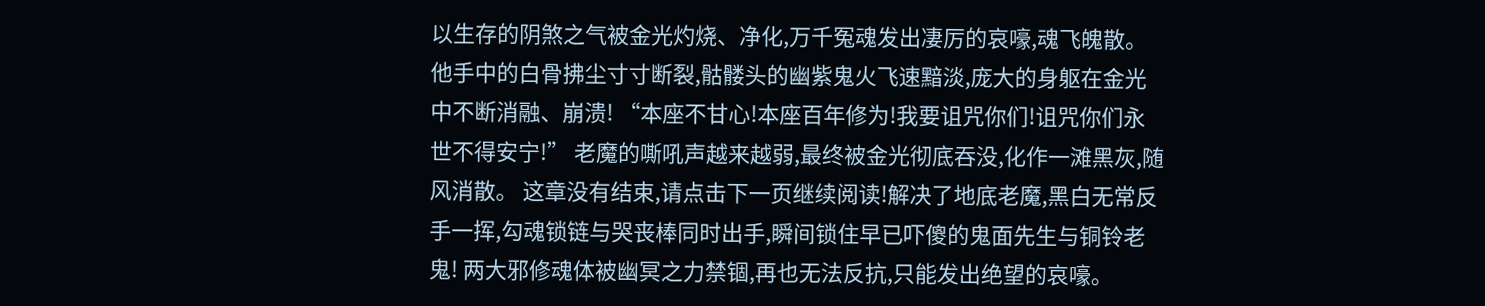以生存的阴煞之气被金光灼烧、净化,万千冤魂发出凄厉的哀嚎,魂飞魄散。 他手中的白骨拂尘寸寸断裂,骷髅头的幽紫鬼火飞速黯淡,庞大的身躯在金光中不断消融、崩溃! “本座不甘心!本座百年修为!我要诅咒你们!诅咒你们永世不得安宁!” 老魔的嘶吼声越来越弱,最终被金光彻底吞没,化作一滩黑灰,随风消散。 这章没有结束,请点击下一页继续阅读!解决了地底老魔,黑白无常反手一挥,勾魂锁链与哭丧棒同时出手,瞬间锁住早已吓傻的鬼面先生与铜铃老鬼! 两大邪修魂体被幽冥之力禁锢,再也无法反抗,只能发出绝望的哀嚎。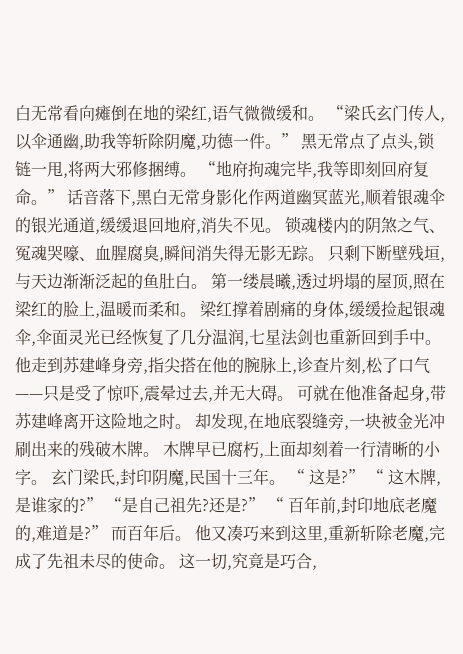白无常看向瘫倒在地的梁红,语气微微缓和。 “梁氏玄门传人,以伞通幽,助我等斩除阴魔,功德一件。” 黑无常点了点头,锁链一甩,将两大邪修捆缚。 “地府拘魂完毕,我等即刻回府复命。” 话音落下,黑白无常身影化作两道幽冥蓝光,顺着银魂伞的银光通道,缓缓退回地府,消失不见。 锁魂楼内的阴煞之气、冤魂哭嚎、血腥腐臭,瞬间消失得无影无踪。 只剩下断壁残垣,与天边渐渐泛起的鱼肚白。 第一缕晨曦,透过坍塌的屋顶,照在梁红的脸上,温暖而柔和。 梁红撑着剧痛的身体,缓缓捡起银魂伞,伞面灵光已经恢复了几分温润,七星法剑也重新回到手中。 他走到苏建峰身旁,指尖搭在他的腕脉上,诊查片刻,松了口气——只是受了惊吓,震晕过去,并无大碍。 可就在他准备起身,带苏建峰离开这险地之时。 却发现,在地底裂缝旁,一块被金光冲刷出来的残破木牌。 木牌早已腐朽,上面却刻着一行清晰的小字。 玄门梁氏,封印阴魔,民国十三年。 “ 这是?” “ 这木牌,是谁家的?” “是自己祖先?还是?” “ 百年前,封印地底老魔的,难道是?” 而百年后。 他又凑巧来到这里,重新斩除老魔,完成了先祖未尽的使命。 这一切,究竟是巧合,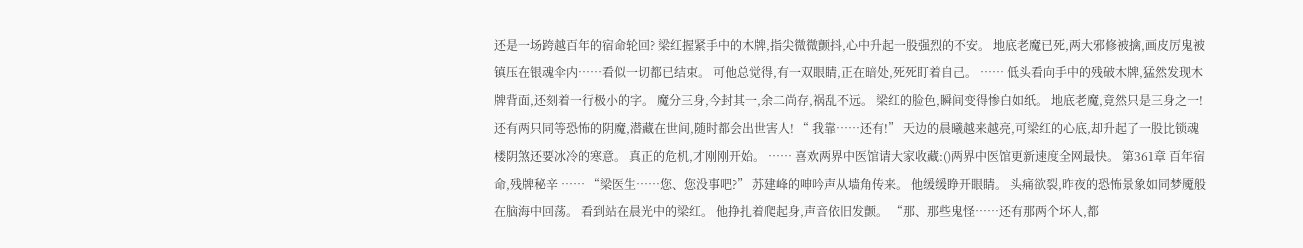还是一场跨越百年的宿命轮回? 梁红握紧手中的木牌,指尖微微颤抖,心中升起一股强烈的不安。 地底老魔已死,两大邪修被擒,画皮厉鬼被镇压在银魂伞内……看似一切都已结束。 可他总觉得,有一双眼睛,正在暗处,死死盯着自己。 …… 低头看向手中的残破木牌,猛然发现木牌背面,还刻着一行极小的字。 魔分三身,今封其一,余二尚存,祸乱不远。 梁红的脸色,瞬间变得惨白如纸。 地底老魔,竟然只是三身之一! 还有两只同等恐怖的阴魔,潜藏在世间,随时都会出世害人! “ 我靠……还有!” 天边的晨曦越来越亮,可梁红的心底,却升起了一股比锁魂楼阴煞还要冰冷的寒意。 真正的危机,才刚刚开始。 …… 喜欢两界中医馆请大家收藏:()两界中医馆更新速度全网最快。 第361章 百年宿命,残牌秘辛 …… “梁医生……您、您没事吧?” 苏建峰的呻吟声从墙角传来。 他缓缓睁开眼睛。 头痛欲裂,昨夜的恐怖景象如同梦魇般在脑海中回荡。 看到站在晨光中的梁红。 他挣扎着爬起身,声音依旧发颤。 “那、那些鬼怪……还有那两个坏人,都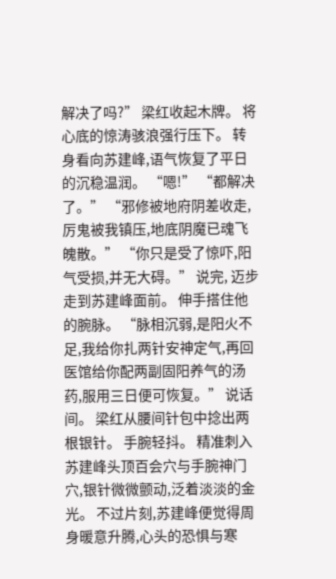解决了吗?” 梁红收起木牌。 将心底的惊涛骇浪强行压下。 转身看向苏建峰,语气恢复了平日的沉稳温润。 “嗯!” “都解决了。” “邪修被地府阴差收走,厉鬼被我镇压,地底阴魔已魂飞魄散。” “你只是受了惊吓,阳气受损,并无大碍。” 说完, 迈步走到苏建峰面前。 伸手搭住他的腕脉。 “脉相沉弱,是阳火不足,我给你扎两针安神定气,再回医馆给你配两副固阳养气的汤药,服用三日便可恢复。” 说话间。 梁红从腰间针包中捻出两根银针。 手腕轻抖。 精准刺入苏建峰头顶百会穴与手腕神门穴,银针微微颤动,泛着淡淡的金光。 不过片刻,苏建峰便觉得周身暖意升腾,心头的恐惧与寒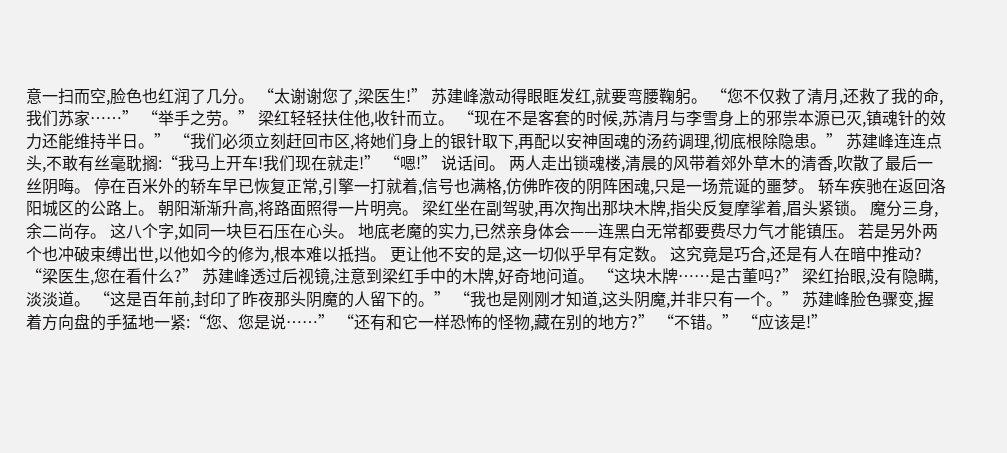意一扫而空,脸色也红润了几分。 “太谢谢您了,梁医生!” 苏建峰激动得眼眶发红,就要弯腰鞠躬。 “您不仅救了清月,还救了我的命,我们苏家……” “举手之劳。” 梁红轻轻扶住他,收针而立。 “现在不是客套的时候,苏清月与李雪身上的邪祟本源已灭,镇魂针的效力还能维持半日。” “我们必须立刻赶回市区,将她们身上的银针取下,再配以安神固魂的汤药调理,彻底根除隐患。” 苏建峰连连点头,不敢有丝毫耽搁:“我马上开车!我们现在就走!” “嗯!” 说话间。 两人走出锁魂楼,清晨的风带着郊外草木的清香,吹散了最后一丝阴晦。 停在百米外的轿车早已恢复正常,引擎一打就着,信号也满格,仿佛昨夜的阴阵困魂,只是一场荒诞的噩梦。 轿车疾驰在返回洛阳城区的公路上。 朝阳渐渐升高,将路面照得一片明亮。 梁红坐在副驾驶,再次掏出那块木牌,指尖反复摩挲着,眉头紧锁。 魔分三身,余二尚存。 这八个字,如同一块巨石压在心头。 地底老魔的实力,已然亲身体会——连黑白无常都要费尽力气才能镇压。 若是另外两个也冲破束缚出世,以他如今的修为,根本难以抵挡。 更让他不安的是,这一切似乎早有定数。 这究竟是巧合,还是有人在暗中推动? “梁医生,您在看什么?” 苏建峰透过后视镜,注意到梁红手中的木牌,好奇地问道。 “这块木牌……是古董吗?” 梁红抬眼,没有隐瞒,淡淡道。 “这是百年前,封印了昨夜那头阴魔的人留下的。” “我也是刚刚才知道,这头阴魔,并非只有一个。” 苏建峰脸色骤变,握着方向盘的手猛地一紧:“您、您是说……” “还有和它一样恐怖的怪物,藏在别的地方?” “不错。” “应该是!”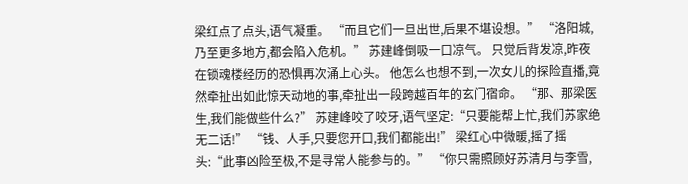梁红点了点头,语气凝重。 “而且它们一旦出世,后果不堪设想。” “洛阳城,乃至更多地方,都会陷入危机。” 苏建峰倒吸一口凉气。 只觉后背发凉,昨夜在锁魂楼经历的恐惧再次涌上心头。 他怎么也想不到,一次女儿的探险直播,竟然牵扯出如此惊天动地的事,牵扯出一段跨越百年的玄门宿命。 “那、那梁医生,我们能做些什么?” 苏建峰咬了咬牙,语气坚定:“只要能帮上忙,我们苏家绝无二话!” “钱、人手,只要您开口,我们都能出!” 梁红心中微暖,摇了摇头:“此事凶险至极,不是寻常人能参与的。” “你只需照顾好苏清月与李雪,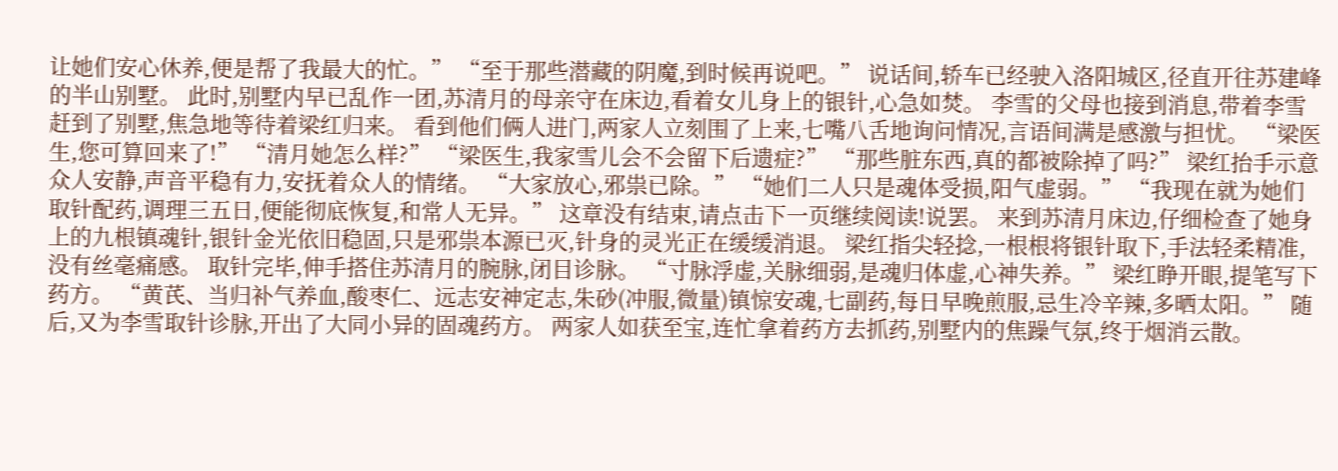让她们安心休养,便是帮了我最大的忙。” “至于那些潜藏的阴魔,到时候再说吧。” 说话间,轿车已经驶入洛阳城区,径直开往苏建峰的半山别墅。 此时,别墅内早已乱作一团,苏清月的母亲守在床边,看着女儿身上的银针,心急如焚。 李雪的父母也接到消息,带着李雪赶到了别墅,焦急地等待着梁红归来。 看到他们俩人进门,两家人立刻围了上来,七嘴八舌地询问情况,言语间满是感激与担忧。 “梁医生,您可算回来了!” “清月她怎么样?” “梁医生,我家雪儿会不会留下后遗症?” “那些脏东西,真的都被除掉了吗?” 梁红抬手示意众人安静,声音平稳有力,安抚着众人的情绪。 “大家放心,邪祟已除。” “她们二人只是魂体受损,阳气虚弱。” “我现在就为她们取针配药,调理三五日,便能彻底恢复,和常人无异。” 这章没有结束,请点击下一页继续阅读!说罢。 来到苏清月床边,仔细检查了她身上的九根镇魂针,银针金光依旧稳固,只是邪祟本源已灭,针身的灵光正在缓缓消退。 梁红指尖轻捻,一根根将银针取下,手法轻柔精准,没有丝毫痛感。 取针完毕,伸手搭住苏清月的腕脉,闭目诊脉。 “寸脉浮虚,关脉细弱,是魂归体虚,心神失养。” 梁红睁开眼,提笔写下药方。 “黄芪、当归补气养血,酸枣仁、远志安神定志,朱砂(冲服,微量)镇惊安魂,七副药,每日早晚煎服,忌生冷辛辣,多晒太阳。” 随后,又为李雪取针诊脉,开出了大同小异的固魂药方。 两家人如获至宝,连忙拿着药方去抓药,别墅内的焦躁气氛,终于烟消云散。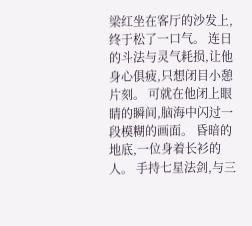梁红坐在客厅的沙发上,终于松了一口气。 连日的斗法与灵气耗损,让他身心俱疲,只想闭目小憩片刻。 可就在他闭上眼睛的瞬间,脑海中闪过一段模糊的画面。 昏暗的地底,一位身着长衫的人。 手持七星法剑,与三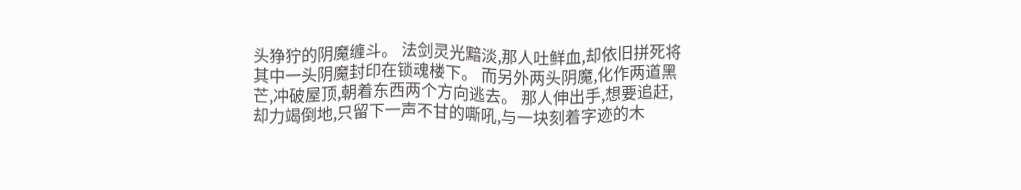头狰狞的阴魔缠斗。 法剑灵光黯淡,那人吐鲜血,却依旧拼死将其中一头阴魔封印在锁魂楼下。 而另外两头阴魔,化作两道黑芒,冲破屋顶,朝着东西两个方向逃去。 那人伸出手,想要追赶,却力竭倒地,只留下一声不甘的嘶吼,与一块刻着字迹的木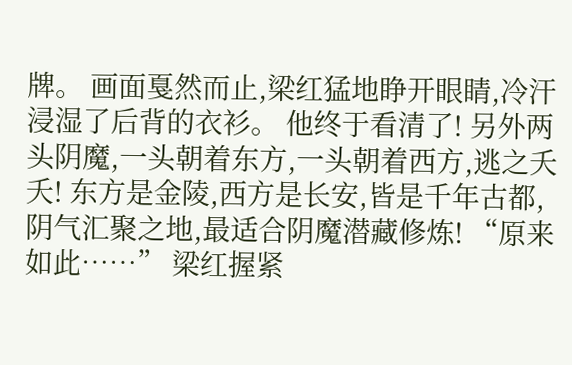牌。 画面戛然而止,梁红猛地睁开眼睛,冷汗浸湿了后背的衣衫。 他终于看清了! 另外两头阴魔,一头朝着东方,一头朝着西方,逃之夭夭! 东方是金陵,西方是长安,皆是千年古都,阴气汇聚之地,最适合阴魔潜藏修炼! “原来如此……” 梁红握紧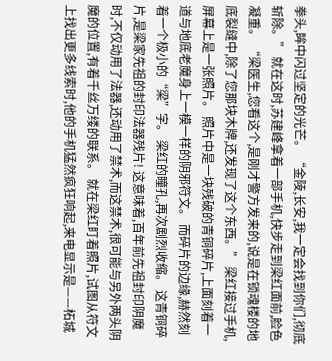拳头,眸中闪过坚定的光芒。 “金陵,长安,我一定会找到你们,彻底斩除。” 就在这时,苏建峰拿着一部手机,快步走到梁红面前,脸色凝重。 “梁医生,您看这个,是刚才警方发来的,说是在锁魂楼的地底裂缝中,除了您那块木牌,还发现了这个东西。” 梁红接过手机,屏幕上是一张照片。 照片中是一块残破的青铜碎片,上面刻着一道与地底老魔身上一模一样的阴邪符文。 而碎片的边缘,赫然刻着一个极小的“梁”字。 梁红的瞳孔,再次剧烈收缩。 这青铜碎片,是梁家先祖的封印法器残片! 这意味着,百年前先祖封印阴魔时,不仅动用了法器,还动用了禁术,而这禁术,很可能与另外两头阴魔的位置,有着千丝万缕的联系。 就在梁红盯着照片,试图从符文上找出更多线索时,他的手机猛然疯狂响起,来电显示是——柘城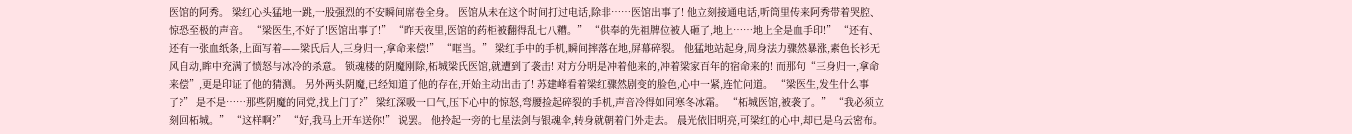医馆的阿秀。 梁红心头猛地一跳,一股强烈的不安瞬间席卷全身。 医馆从未在这个时间打过电话,除非……医馆出事了! 他立刻接通电话,听筒里传来阿秀带着哭腔、惊恐至极的声音。 “梁医生,不好了!医馆出事了!” “昨天夜里,医馆的药柜被翻得乱七八糟。” “供奉的先祖牌位被人砸了,地上……地上全是血手印!” “还有、还有一张血纸条,上面写着——梁氏后人,三身归一,拿命来偿!” “哐当。” 梁红手中的手机,瞬间摔落在地,屏幕碎裂。 他猛地站起身,周身法力骤然暴涨,素色长衫无风自动,眸中充满了愤怒与冰冷的杀意。 锁魂楼的阴魔刚除,柘城梁氏医馆,就遭到了袭击! 对方分明是冲着他来的,冲着梁家百年的宿命来的! 而那句“三身归一,拿命来偿”,更是印证了他的猜测。 另外两头阴魔,已经知道了他的存在,开始主动出击了! 苏建峰看着梁红骤然剧变的脸色,心中一紧,连忙问道。 “梁医生,发生什么事了?” 是不是……那些阴魔的同党,找上门了?” 梁红深吸一口气,压下心中的惊怒,弯腰捡起碎裂的手机,声音冷得如同寒冬冰霜。 “柘城医馆,被袭了。” “我必须立刻回柘城。” “这样啊?” “好,我马上开车送你!” 说罢。 他拎起一旁的七星法剑与银魂伞,转身就朝着门外走去。 晨光依旧明亮,可梁红的心中,却已是乌云密布。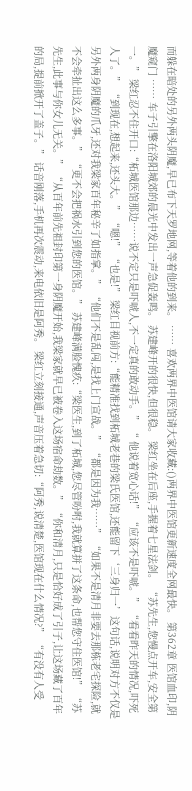而躲在暗处的另外两头阴魔,早已布下天罗地网,等着他的到来。 …… 喜欢两界中医馆请大家收藏:()两界中医馆更新速度全网最快。 第362章 医馆血印,阴魔窥门 …… 车子引擎在洛阳城郊的晨光中发出一声急促轰鸣。 苏建峰开的很快,但很稳。 梁红坐在后座,手握着七星法剑。 “苏先生,您慢点开车,安全第一。” 梁红忍不住开口:“柘城医馆那边……说不定只是吓唬人,不一定真的敢动手。” “ 他说着宽心话!” “应该不是吓唬。” “看看昨天的情况,吓死人了。” “到现在,想起来,还头大。” “嗯!” “也是!” 梁红目视前方:“能精准找到柘城老巷的梁氏医馆,还能留下‘三身归一’这句话,说明对方不仅是另外两身阴魔的爪牙,还对我梁家百年秘辛了如指掌。” “他们不是乱闯,是找上门宣战。” “都是因为我……” “如果不是清月非要去那栋老宅探险,就不会牵扯出这么多事。” “更不会把祸水引到您的医馆。” 苏建峰满脸愧疚:“梁医生,到了柘城,您尽管吩咐,我就算拼了这条命,也帮您守住医馆!” “苏先生,此事与你女儿无关。” “从百年前先祖封印第一身阴魔开始,我梁家就早已被卷入这场宿命劫数。” “你和清月,只是恰好成了引子,让这场藏了百年的局,提前掀开了盖子。” 话音刚落,手机再次震动,来电依旧是阿秀。 梁红立刻接通,声音压着急切:“阿秀,说清楚,医馆现在什么情况?” “有没有人受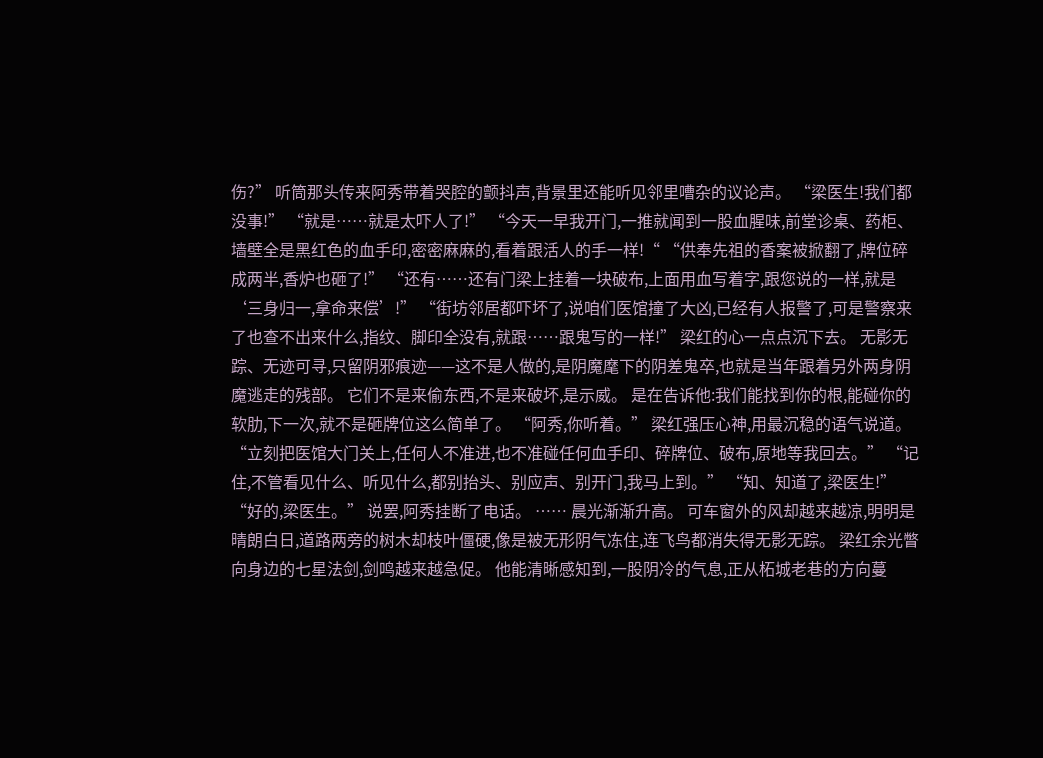伤?” 听筒那头传来阿秀带着哭腔的颤抖声,背景里还能听见邻里嘈杂的议论声。 “梁医生!我们都没事!” “就是……就是太吓人了!” “今天一早我开门,一推就闻到一股血腥味,前堂诊桌、药柜、墙壁全是黑红色的血手印,密密麻麻的,看着跟活人的手一样!“ “供奉先祖的香案被掀翻了,牌位碎成两半,香炉也砸了!” “还有……还有门梁上挂着一块破布,上面用血写着字,跟您说的一样,就是‘三身归一,拿命来偿’!” “街坊邻居都吓坏了,说咱们医馆撞了大凶,已经有人报警了,可是警察来了也查不出来什么,指纹、脚印全没有,就跟……跟鬼写的一样!” 梁红的心一点点沉下去。 无影无踪、无迹可寻,只留阴邪痕迹——这不是人做的,是阴魔麾下的阴差鬼卒,也就是当年跟着另外两身阴魔逃走的残部。 它们不是来偷东西,不是来破坏,是示威。 是在告诉他:我们能找到你的根,能碰你的软肋,下一次,就不是砸牌位这么简单了。 “阿秀,你听着。” 梁红强压心神,用最沉稳的语气说道。 “立刻把医馆大门关上,任何人不准进,也不准碰任何血手印、碎牌位、破布,原地等我回去。” “记住,不管看见什么、听见什么,都别抬头、别应声、别开门,我马上到。” “知、知道了,梁医生!” “好的,梁医生。” 说罢,阿秀挂断了电话。 …… 晨光渐渐升高。 可车窗外的风却越来越凉,明明是晴朗白日,道路两旁的树木却枝叶僵硬,像是被无形阴气冻住,连飞鸟都消失得无影无踪。 梁红余光瞥向身边的七星法剑,剑鸣越来越急促。 他能清晰感知到,一股阴冷的气息,正从柘城老巷的方向蔓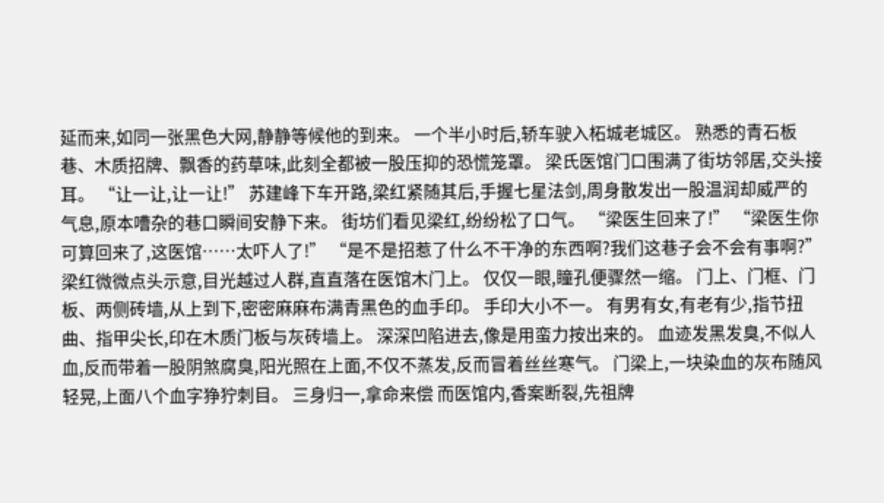延而来,如同一张黑色大网,静静等候他的到来。 一个半小时后,轿车驶入柘城老城区。 熟悉的青石板巷、木质招牌、飘香的药草味,此刻全都被一股压抑的恐慌笼罩。 梁氏医馆门口围满了街坊邻居,交头接耳。 “让一让,让一让!” 苏建峰下车开路,梁红紧随其后,手握七星法剑,周身散发出一股温润却威严的气息,原本嘈杂的巷口瞬间安静下来。 街坊们看见梁红,纷纷松了口气。 “梁医生回来了!” “梁医生你可算回来了,这医馆……太吓人了!” “是不是招惹了什么不干净的东西啊?我们这巷子会不会有事啊?” 梁红微微点头示意,目光越过人群,直直落在医馆木门上。 仅仅一眼,瞳孔便骤然一缩。 门上、门框、门板、两侧砖墙,从上到下,密密麻麻布满青黑色的血手印。 手印大小不一。 有男有女,有老有少,指节扭曲、指甲尖长,印在木质门板与灰砖墙上。 深深凹陷进去,像是用蛮力按出来的。 血迹发黑发臭,不似人血,反而带着一股阴煞腐臭,阳光照在上面,不仅不蒸发,反而冒着丝丝寒气。 门梁上,一块染血的灰布随风轻晃,上面八个血字狰狞刺目。 三身归一,拿命来偿 而医馆内,香案断裂,先祖牌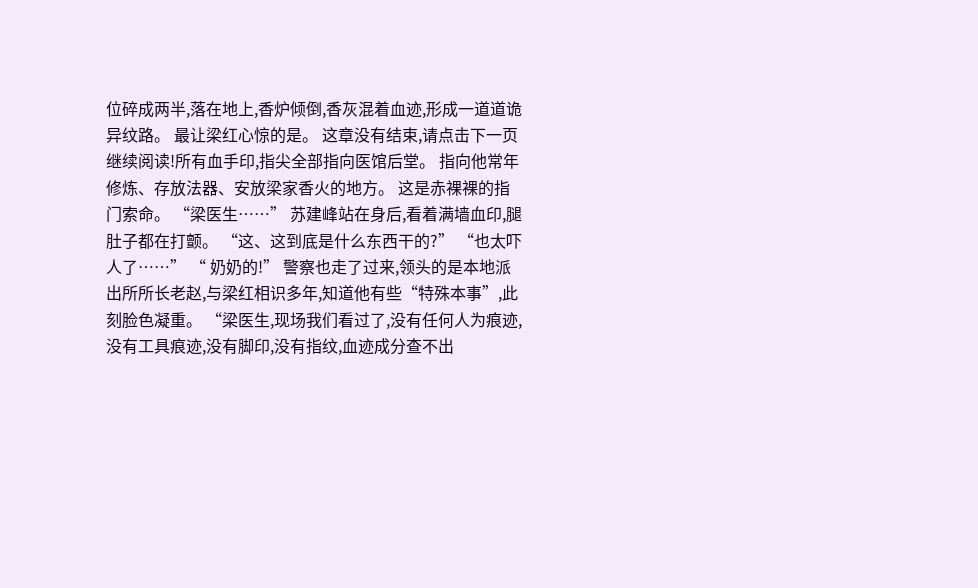位碎成两半,落在地上,香炉倾倒,香灰混着血迹,形成一道道诡异纹路。 最让梁红心惊的是。 这章没有结束,请点击下一页继续阅读!所有血手印,指尖全部指向医馆后堂。 指向他常年修炼、存放法器、安放梁家香火的地方。 这是赤裸裸的指门索命。 “梁医生……” 苏建峰站在身后,看着满墙血印,腿肚子都在打颤。 “这、这到底是什么东西干的?” “也太吓人了……” “ 奶奶的!” 警察也走了过来,领头的是本地派出所所长老赵,与梁红相识多年,知道他有些“特殊本事”,此刻脸色凝重。 “梁医生,现场我们看过了,没有任何人为痕迹,没有工具痕迹,没有脚印,没有指纹,血迹成分查不出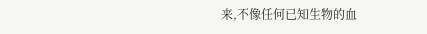来,不像任何已知生物的血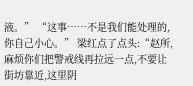液。” “这事……不是我们能处理的,你自己小心。” 梁红点了点头:“赵所,麻烦你们把警戒线再拉远一点,不要让街坊靠近,这里阴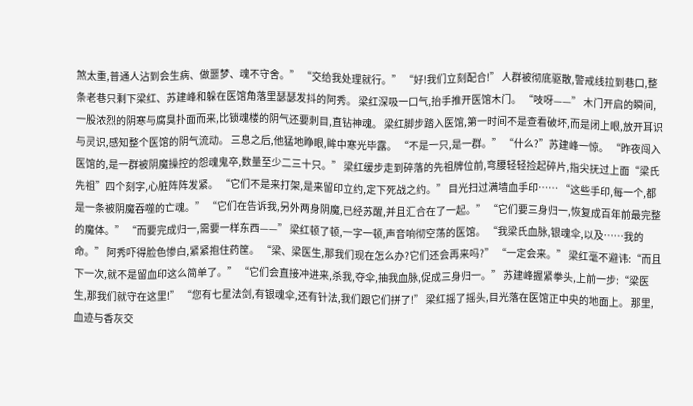煞太重,普通人沾到会生病、做噩梦、魂不守舍。” “交给我处理就行。” “好!我们立刻配合!” 人群被彻底驱散,警戒线拉到巷口,整条老巷只剩下梁红、苏建峰和躲在医馆角落里瑟瑟发抖的阿秀。 梁红深吸一口气,抬手推开医馆木门。 “吱呀——” 木门开启的瞬间,一股浓烈的阴寒与腐臭扑面而来,比锁魂楼的阴气还要刺目,直钻神魂。 梁红脚步踏入医馆,第一时间不是查看破坏,而是闭上眼,放开耳识与灵识,感知整个医馆的阴气流动。 三息之后,他猛地睁眼,眸中寒光毕露。 “不是一只,是一群。” “什么?”苏建峰一惊。 “昨夜闯入医馆的,是一群被阴魔操控的怨魂鬼卒,数量至少二三十只。” 梁红缓步走到碎落的先祖牌位前,弯腰轻轻捡起碎片,指尖抚过上面“梁氏先祖”四个刻字,心脏阵阵发紧。 “它们不是来打架,是来留印立约,定下死战之约。” 目光扫过满墙血手印…… “这些手印,每一个,都是一条被阴魔吞噬的亡魂。” “它们在告诉我,另外两身阴魔,已经苏醒,并且汇合在了一起。” “它们要三身归一,恢复成百年前最完整的魔体。” “而要完成归一,需要一样东西——” 梁红顿了顿,一字一顿,声音响彻空荡的医馆。 “我梁氏血脉,银魂伞,以及……我的命。” 阿秀吓得脸色惨白,紧紧抱住药筐。 “梁、梁医生,那我们现在怎么办?它们还会再来吗?” “一定会来。” 梁红毫不避讳:“而且下一次,就不是留血印这么简单了。” “它们会直接冲进来,杀我,夺伞,抽我血脉,促成三身归一。” 苏建峰握紧拳头,上前一步:“梁医生,那我们就守在这里!” “您有七星法剑,有银魂伞,还有针法,我们跟它们拼了!” 梁红摇了摇头,目光落在医馆正中央的地面上。 那里,血迹与香灰交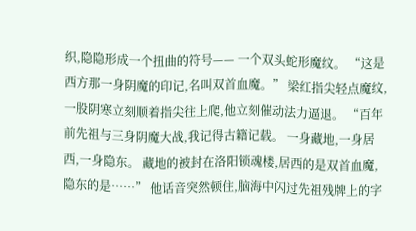织,隐隐形成一个扭曲的符号—— 一个双头蛇形魔纹。 “这是西方那一身阴魔的印记,名叫双首血魔。” 梁红指尖轻点魔纹,一股阴寒立刻顺着指尖往上爬,他立刻催动法力逼退。 “百年前先祖与三身阴魔大战,我记得古籍记载。 一身藏地,一身居西,一身隐东。 藏地的被封在洛阳锁魂楼,居西的是双首血魔,隐东的是……” 他话音突然顿住,脑海中闪过先祖残牌上的字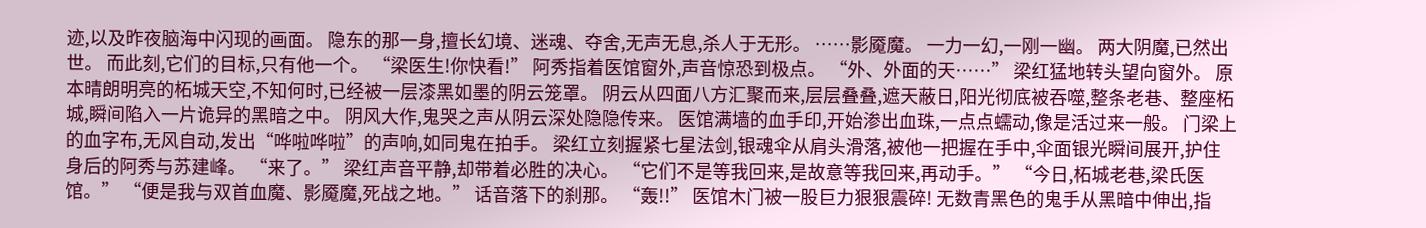迹,以及昨夜脑海中闪现的画面。 隐东的那一身,擅长幻境、迷魂、夺舍,无声无息,杀人于无形。 ……影魇魔。 一力一幻,一刚一幽。 两大阴魔,已然出世。 而此刻,它们的目标,只有他一个。 “梁医生!你快看!” 阿秀指着医馆窗外,声音惊恐到极点。 “外、外面的天……” 梁红猛地转头望向窗外。 原本晴朗明亮的柘城天空,不知何时,已经被一层漆黑如墨的阴云笼罩。 阴云从四面八方汇聚而来,层层叠叠,遮天蔽日,阳光彻底被吞噬,整条老巷、整座柘城,瞬间陷入一片诡异的黑暗之中。 阴风大作,鬼哭之声从阴云深处隐隐传来。 医馆满墙的血手印,开始渗出血珠,一点点蠕动,像是活过来一般。 门梁上的血字布,无风自动,发出“哗啦哗啦”的声响,如同鬼在拍手。 梁红立刻握紧七星法剑,银魂伞从肩头滑落,被他一把握在手中,伞面银光瞬间展开,护住身后的阿秀与苏建峰。 “来了。” 梁红声音平静,却带着必胜的决心。 “它们不是等我回来,是故意等我回来,再动手。” “今日,柘城老巷,梁氏医馆。” “便是我与双首血魔、影魇魔,死战之地。” 话音落下的刹那。 “轰!!” 医馆木门被一股巨力狠狠震碎! 无数青黑色的鬼手从黑暗中伸出,指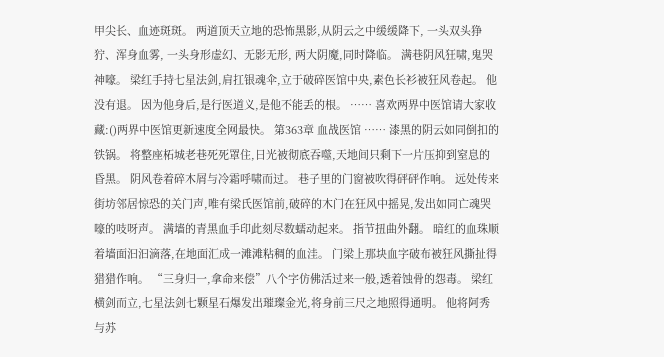甲尖长、血迹斑斑。 两道顶天立地的恐怖黑影,从阴云之中缓缓降下, 一头双头狰狞、浑身血雾, 一头身形虚幻、无影无形, 两大阴魔,同时降临。 满巷阴风狂啸,鬼哭神嚎。 梁红手持七星法剑,肩扛银魂伞,立于破碎医馆中央,素色长衫被狂风卷起。 他没有退。 因为他身后,是行医道义,是他不能丢的根。 …… 喜欢两界中医馆请大家收藏:()两界中医馆更新速度全网最快。 第363章 血战医馆 …… 漆黑的阴云如同倒扣的铁锅。 将整座柘城老巷死死罩住,日光被彻底吞噬,天地间只剩下一片压抑到窒息的昏黑。 阴风卷着碎木屑与冷霜呼啸而过。 巷子里的门窗被吹得砰砰作响。 远处传来街坊邻居惊恐的关门声,唯有梁氏医馆前,破碎的木门在狂风中摇晃,发出如同亡魂哭嚎的吱呀声。 满墙的青黑血手印此刻尽数蠕动起来。 指节扭曲外翻。 暗红的血珠顺着墙面汩汩滴落,在地面汇成一滩滩粘稠的血洼。 门梁上那块血字破布被狂风撕扯得猎猎作响。 “三身归一,拿命来偿”八个字仿佛活过来一般,透着蚀骨的怨毒。 梁红横剑而立,七星法剑七颗星石爆发出璀璨金光,将身前三尺之地照得通明。 他将阿秀与苏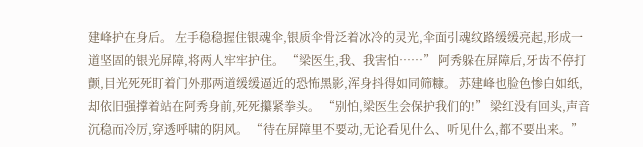建峰护在身后。 左手稳稳握住银魂伞,银质伞骨泛着冰冷的灵光,伞面引魂纹路缓缓亮起,形成一道坚固的银光屏障,将两人牢牢护住。 “梁医生,我、我害怕……” 阿秀躲在屏障后,牙齿不停打颤,目光死死盯着门外那两道缓缓逼近的恐怖黑影,浑身抖得如同筛糠。 苏建峰也脸色惨白如纸,却依旧强撑着站在阿秀身前,死死攥紧拳头。 “别怕,梁医生会保护我们的!” 梁红没有回头,声音沉稳而冷厉,穿透呼啸的阴风。 “待在屏障里不要动,无论看见什么、听见什么,都不要出来。”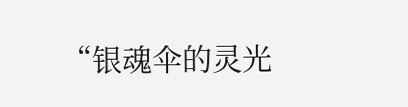“银魂伞的灵光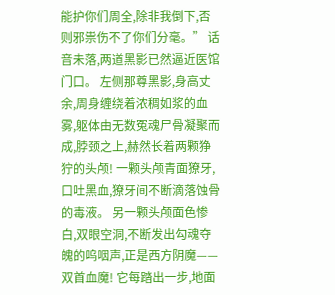能护你们周全,除非我倒下,否则邪祟伤不了你们分毫。” 话音未落,两道黑影已然逼近医馆门口。 左侧那尊黑影,身高丈余,周身缠绕着浓稠如浆的血雾,躯体由无数冤魂尸骨凝聚而成,脖颈之上,赫然长着两颗狰狞的头颅! 一颗头颅青面獠牙,口吐黑血,獠牙间不断滴落蚀骨的毒液。 另一颗头颅面色惨白,双眼空洞,不断发出勾魂夺魄的呜咽声,正是西方阴魔——双首血魔! 它每踏出一步,地面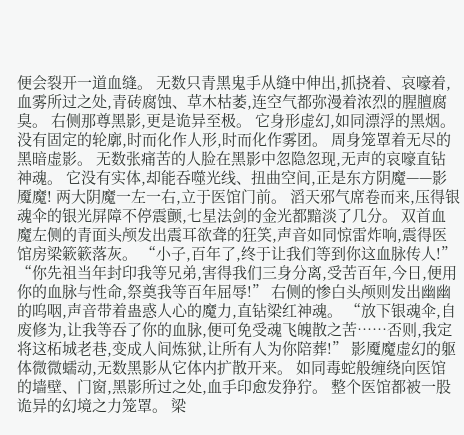便会裂开一道血缝。 无数只青黑鬼手从缝中伸出,抓挠着、哀嚎着,血雾所过之处,青砖腐蚀、草木枯萎,连空气都弥漫着浓烈的腥膻腐臭。 右侧那尊黑影,更是诡异至极。 它身形虚幻,如同漂浮的黑烟。 没有固定的轮廓,时而化作人形,时而化作雾团。 周身笼罩着无尽的黑暗虚影。 无数张痛苦的人脸在黑影中忽隐忽现,无声的哀嚎直钻神魂。 它没有实体,却能吞噬光线、扭曲空间,正是东方阴魔——影魇魔! 两大阴魔一左一右,立于医馆门前。 滔天邪气席卷而来,压得银魂伞的银光屏障不停震颤,七星法剑的金光都黯淡了几分。 双首血魔左侧的青面头颅发出震耳欲聋的狂笑,声音如同惊雷炸响,震得医馆房梁簌簌落灰。 “小子,百年了,终于让我们等到你这血脉传人!” “你先祖当年封印我等兄弟,害得我们三身分离,受苦百年,今日,便用你的血脉与性命,祭奠我等百年屈辱!” 右侧的惨白头颅则发出幽幽的呜咽,声音带着蛊惑人心的魔力,直钻梁红神魂。 “放下银魂伞,自废修为,让我等吞了你的血脉,便可免受魂飞魄散之苦……否则,我定将这柘城老巷,变成人间炼狱,让所有人为你陪葬!” 影魇魔虚幻的躯体微微蠕动,无数黑影从它体内扩散开来。 如同毒蛇般缠绕向医馆的墙壁、门窗,黑影所过之处,血手印愈发狰狞。 整个医馆都被一股诡异的幻境之力笼罩。 梁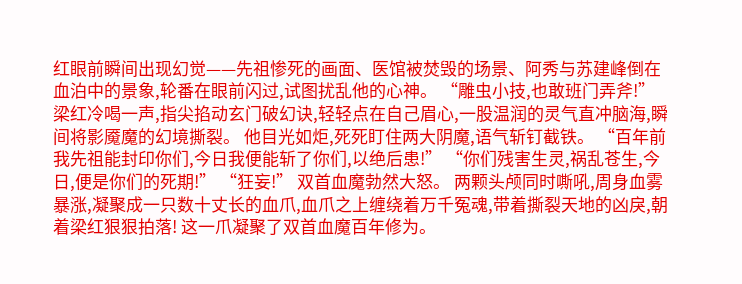红眼前瞬间出现幻觉——先祖惨死的画面、医馆被焚毁的场景、阿秀与苏建峰倒在血泊中的景象,轮番在眼前闪过,试图扰乱他的心神。 “雕虫小技,也敢班门弄斧!” 梁红冷喝一声,指尖掐动玄门破幻诀,轻轻点在自己眉心,一股温润的灵气直冲脑海,瞬间将影魇魔的幻境撕裂。 他目光如炬,死死盯住两大阴魔,语气斩钉截铁。 “百年前我先祖能封印你们,今日我便能斩了你们,以绝后患!” “你们残害生灵,祸乱苍生,今日,便是你们的死期!” “狂妄!” 双首血魔勃然大怒。 两颗头颅同时嘶吼,周身血雾暴涨,凝聚成一只数十丈长的血爪,血爪之上缠绕着万千冤魂,带着撕裂天地的凶戾,朝着梁红狠狠拍落! 这一爪凝聚了双首血魔百年修为。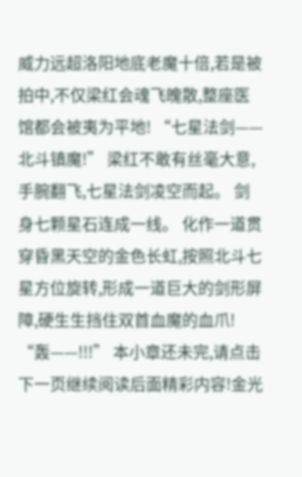威力远超洛阳地底老魔十倍,若是被拍中,不仅梁红会魂飞魄散,整座医馆都会被夷为平地! “七星法剑——北斗镇魔!” 梁红不敢有丝毫大意,手腕翻飞,七星法剑凌空而起。 剑身七颗星石连成一线。 化作一道贯穿昏黑天空的金色长虹,按照北斗七星方位旋转,形成一道巨大的剑形屏障,硬生生挡住双首血魔的血爪! “轰——!!!” 本小章还未完,请点击下一页继续阅读后面精彩内容!金光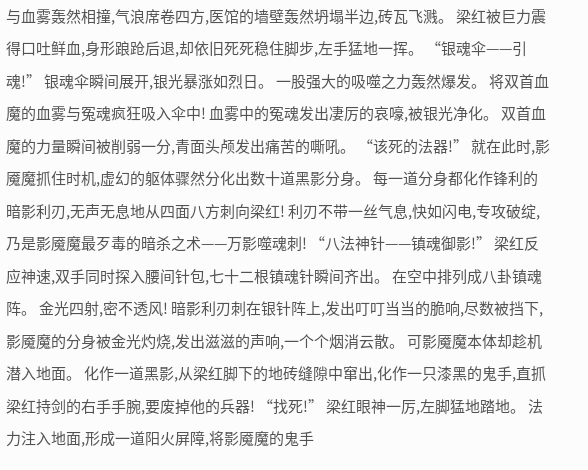与血雾轰然相撞,气浪席卷四方,医馆的墙壁轰然坍塌半边,砖瓦飞溅。 梁红被巨力震得口吐鲜血,身形踉跄后退,却依旧死死稳住脚步,左手猛地一挥。 “银魂伞——引魂!” 银魂伞瞬间展开,银光暴涨如烈日。 一股强大的吸噬之力轰然爆发。 将双首血魔的血雾与冤魂疯狂吸入伞中! 血雾中的冤魂发出凄厉的哀嚎,被银光净化。 双首血魔的力量瞬间被削弱一分,青面头颅发出痛苦的嘶吼。 “该死的法器!” 就在此时,影魇魔抓住时机,虚幻的躯体骤然分化出数十道黑影分身。 每一道分身都化作锋利的暗影利刃,无声无息地从四面八方刺向梁红! 利刃不带一丝气息,快如闪电,专攻破绽,乃是影魇魔最歹毒的暗杀之术——万影噬魂刺! “八法神针——镇魂御影!” 梁红反应神速,双手同时探入腰间针包,七十二根镇魂针瞬间齐出。 在空中排列成八卦镇魂阵。 金光四射,密不透风! 暗影利刃刺在银针阵上,发出叮叮当当的脆响,尽数被挡下,影魇魔的分身被金光灼烧,发出滋滋的声响,一个个烟消云散。 可影魇魔本体却趁机潜入地面。 化作一道黑影,从梁红脚下的地砖缝隙中窜出,化作一只漆黑的鬼手,直抓梁红持剑的右手手腕,要废掉他的兵器! “找死!” 梁红眼神一厉,左脚猛地踏地。 法力注入地面,形成一道阳火屏障,将影魇魔的鬼手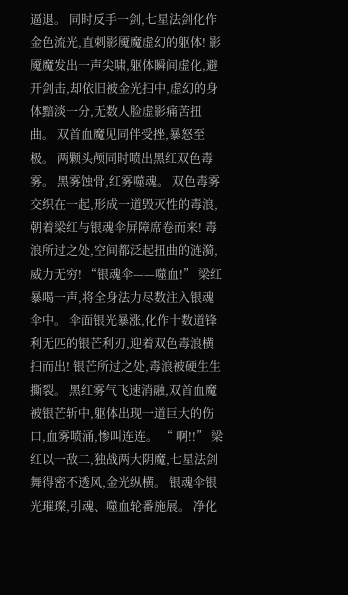逼退。 同时反手一剑,七星法剑化作金色流光,直刺影魇魔虚幻的躯体! 影魇魔发出一声尖啸,躯体瞬间虚化,避开剑击,却依旧被金光扫中,虚幻的身体黯淡一分,无数人脸虚影痛苦扭曲。 双首血魔见同伴受挫,暴怒至极。 两颗头颅同时喷出黑红双色毒雾。 黑雾蚀骨,红雾噬魂。 双色毒雾交织在一起,形成一道毁灭性的毒浪,朝着梁红与银魂伞屏障席卷而来! 毒浪所过之处,空间都泛起扭曲的涟漪,威力无穷! “银魂伞——噬血!” 梁红暴喝一声,将全身法力尽数注入银魂伞中。 伞面银光暴涨,化作十数道锋利无匹的银芒利刃,迎着双色毒浪横扫而出! 银芒所过之处,毒浪被硬生生撕裂。 黑红雾气飞速消融,双首血魔被银芒斩中,躯体出现一道巨大的伤口,血雾喷涌,惨叫连连。 “ 啊!!” 梁红以一敌二,独战两大阴魔,七星法剑舞得密不透风,金光纵横。 银魂伞银光璀璨,引魂、噬血轮番施展。 净化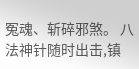冤魂、斩碎邪煞。 八法神针随时出击,镇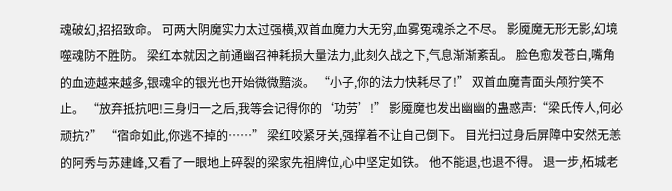魂破幻,招招致命。 可两大阴魔实力太过强横,双首血魔力大无穷,血雾冤魂杀之不尽。 影魇魔无形无影,幻境噬魂防不胜防。 梁红本就因之前通幽召神耗损大量法力,此刻久战之下,气息渐渐紊乱。 脸色愈发苍白,嘴角的血迹越来越多,银魂伞的银光也开始微微黯淡。 “小子,你的法力快耗尽了!” 双首血魔青面头颅狞笑不止。 “放弃抵抗吧!三身归一之后,我等会记得你的‘功劳’!” 影魇魔也发出幽幽的蛊惑声:“梁氏传人,何必顽抗?” “宿命如此,你逃不掉的……” 梁红咬紧牙关,强撑着不让自己倒下。 目光扫过身后屏障中安然无恙的阿秀与苏建峰,又看了一眼地上碎裂的梁家先祖牌位,心中坚定如铁。 他不能退,也退不得。 退一步,柘城老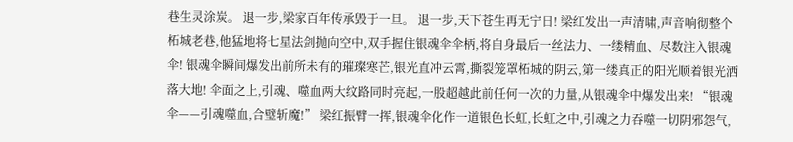巷生灵涂炭。 退一步,梁家百年传承毁于一旦。 退一步,天下苍生再无宁日! 梁红发出一声清啸,声音响彻整个柘城老巷,他猛地将七星法剑抛向空中,双手握住银魂伞伞柄,将自身最后一丝法力、一缕精血、尽数注入银魂伞! 银魂伞瞬间爆发出前所未有的璀璨寒芒,银光直冲云霄,撕裂笼罩柘城的阴云,第一缕真正的阳光顺着银光洒落大地! 伞面之上,引魂、噬血两大纹路同时亮起,一股超越此前任何一次的力量,从银魂伞中爆发出来! “银魂伞——引魂噬血,合璧斩魔!” 梁红振臂一挥,银魂伞化作一道银色长虹,长虹之中,引魂之力吞噬一切阴邪怨气,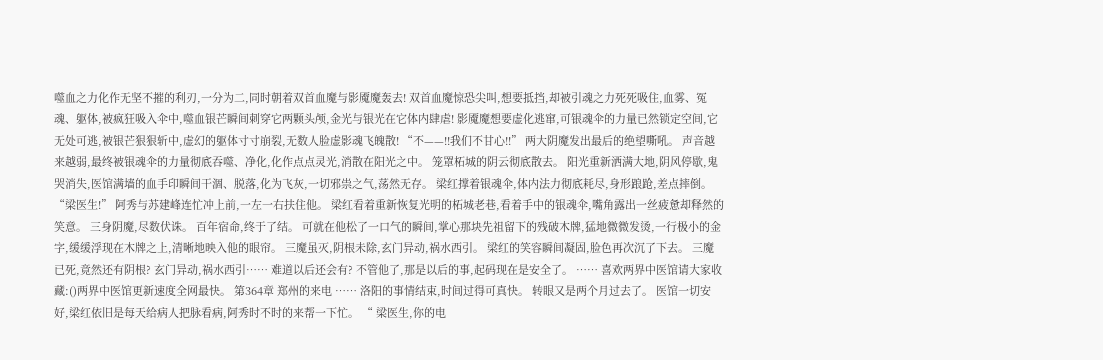噬血之力化作无坚不摧的利刃,一分为二,同时朝着双首血魔与影魇魔轰去! 双首血魔惊恐尖叫,想要抵挡,却被引魂之力死死吸住,血雾、冤魂、躯体,被疯狂吸入伞中,噬血银芒瞬间刺穿它两颗头颅,金光与银光在它体内肆虐! 影魇魔想要虚化逃窜,可银魂伞的力量已然锁定空间,它无处可逃,被银芒狠狠斩中,虚幻的躯体寸寸崩裂,无数人脸虚影魂飞魄散! “不——!!我们不甘心!!” 两大阴魔发出最后的绝望嘶吼。 声音越来越弱,最终被银魂伞的力量彻底吞噬、净化,化作点点灵光,消散在阳光之中。 笼罩柘城的阴云彻底散去。 阳光重新洒满大地,阴风停歇,鬼哭消失,医馆满墙的血手印瞬间干涸、脱落,化为飞灰,一切邪祟之气,荡然无存。 梁红撑着银魂伞,体内法力彻底耗尽,身形踉跄,差点摔倒。 “梁医生!” 阿秀与苏建峰连忙冲上前,一左一右扶住他。 梁红看着重新恢复光明的柘城老巷,看着手中的银魂伞,嘴角露出一丝疲惫却释然的笑意。 三身阴魔,尽数伏诛。 百年宿命,终于了结。 可就在他松了一口气的瞬间,掌心那块先祖留下的残破木牌,猛地微微发烫,一行极小的金字,缓缓浮现在木牌之上,清晰地映入他的眼帘。 三魔虽灭,阴根未除,玄门异动,祸水西引。 梁红的笑容瞬间凝固,脸色再次沉了下去。 三魔已死,竟然还有阴根? 玄门异动,祸水西引…… 难道以后还会有? 不管他了,那是以后的事,起码现在是安全了。 …… 喜欢两界中医馆请大家收藏:()两界中医馆更新速度全网最快。 第364章 郑州的来电 …… 洛阳的事情结束,时间过得可真快。 转眼又是两个月过去了。 医馆一切安好,梁红依旧是每天给病人把脉看病,阿秀时不时的来帮一下忙。 “ 梁医生,你的电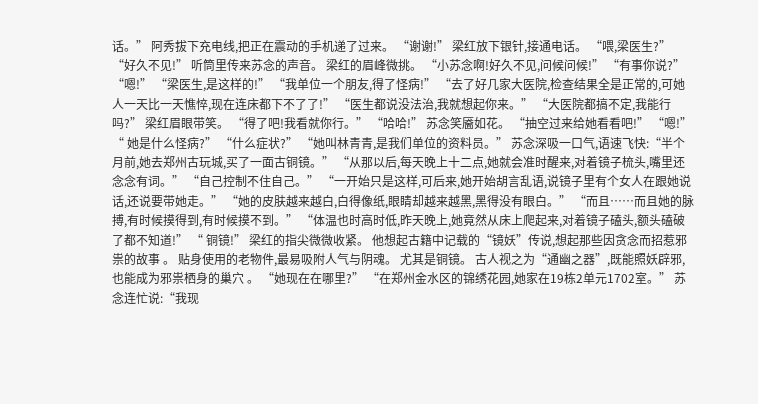话。” 阿秀拔下充电线,把正在震动的手机递了过来。 “谢谢!” 梁红放下银针,接通电话。 “喂,梁医生?” “好久不见!” 听筒里传来苏念的声音。 梁红的眉峰微挑。 “小苏念啊!好久不见,问候问候!” “有事你说?” “嗯!” “梁医生,是这样的!” “我单位一个朋友,得了怪病!” “去了好几家大医院,检查结果全是正常的,可她人一天比一天憔悴,现在连床都下不了了!” “医生都说没法治,我就想起你来。” “大医院都搞不定,我能行吗?” 梁红眉眼带笑。 “得了吧!我看就你行。” “哈哈!” 苏念笑靥如花。 “抽空过来给她看看吧!” “嗯!” “ 她是什么怪病?” “什么症状?” “她叫林青青,是我们单位的资料员。” 苏念深吸一口气,语速飞快:“半个月前,她去郑州古玩城,买了一面古铜镜。” “从那以后,每天晚上十二点,她就会准时醒来,对着镜子梳头,嘴里还念念有词。” “自己控制不住自己。” “一开始只是这样,可后来,她开始胡言乱语,说镜子里有个女人在跟她说话,还说要带她走。” “她的皮肤越来越白,白得像纸,眼睛却越来越黑,黑得没有眼白。” “而且……而且她的脉搏,有时候摸得到,有时候摸不到。” “体温也时高时低,昨天晚上,她竟然从床上爬起来,对着镜子磕头,额头磕破了都不知道!” “ 铜镜!” 梁红的指尖微微收紧。 他想起古籍中记载的“镜妖”传说,想起那些因贪念而招惹邪祟的故事 。 贴身使用的老物件,最易吸附人气与阴魂。 尤其是铜镜。 古人视之为“通幽之器”,既能照妖辟邪,也能成为邪祟栖身的巢穴 。 “她现在在哪里?” “在郑州金水区的锦绣花园,她家在19栋2单元1702室。” 苏念连忙说:“我现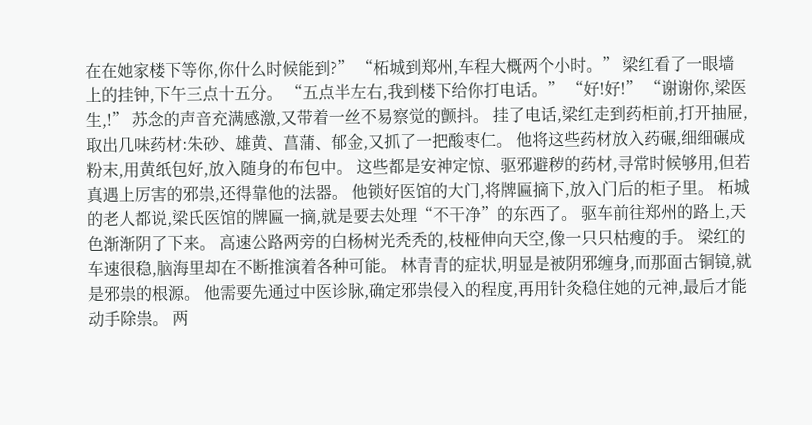在在她家楼下等你,你什么时候能到?” “柘城到郑州,车程大概两个小时。” 梁红看了一眼墙上的挂钟,下午三点十五分。 “五点半左右,我到楼下给你打电话。” “好!好!” “谢谢你,梁医生,!” 苏念的声音充满感激,又带着一丝不易察觉的颤抖。 挂了电话,梁红走到药柜前,打开抽屉,取出几味药材:朱砂、雄黄、菖蒲、郁金,又抓了一把酸枣仁。 他将这些药材放入药碾,细细碾成粉末,用黄纸包好,放入随身的布包中。 这些都是安神定惊、驱邪避秽的药材,寻常时候够用,但若真遇上厉害的邪祟,还得靠他的法器。 他锁好医馆的大门,将牌匾摘下,放入门后的柜子里。 柘城的老人都说,梁氏医馆的牌匾一摘,就是要去处理“不干净”的东西了。 驱车前往郑州的路上,天色渐渐阴了下来。 高速公路两旁的白杨树光秃秃的,枝桠伸向天空,像一只只枯瘦的手。 梁红的车速很稳,脑海里却在不断推演着各种可能。 林青青的症状,明显是被阴邪缠身,而那面古铜镜,就是邪祟的根源。 他需要先通过中医诊脉,确定邪祟侵入的程度,再用针灸稳住她的元神,最后才能动手除祟。 两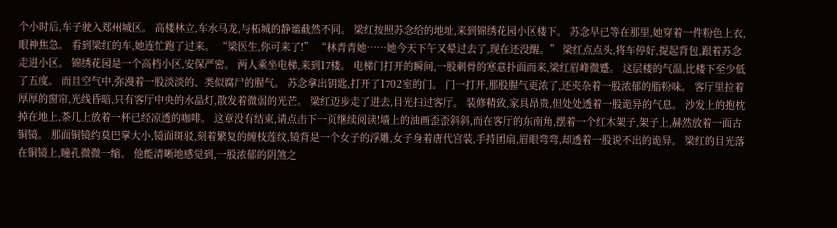个小时后,车子驶入郑州城区。 高楼林立,车水马龙,与柘城的静谧截然不同。 梁红按照苏念给的地址,来到锦绣花园小区楼下。 苏念早已等在那里,她穿着一件粉色上衣,眼神焦急。 看到梁红的车,她连忙跑了过来。 “梁医生,你可来了!” “林青青她……她今天下午又晕过去了,现在还没醒。” 梁红点点头,将车停好,提起背包,跟着苏念走进小区。 锦绣花园是一个高档小区,安保严密。 两人乘坐电梯,来到17楼。 电梯门打开的瞬间,一股刺骨的寒意扑面而来,梁红眉峰微蹙。 这层楼的气温,比楼下至少低了五度。 而且空气中,弥漫着一股淡淡的、类似腐尸的腥气。 苏念拿出钥匙,打开了1702室的门。 门一打开,那股腥气更浓了,还夹杂着一股浓郁的脂粉味。 客厅里拉着厚厚的窗帘,光线昏暗,只有客厅中央的水晶灯,散发着微弱的光芒。 梁红迈步走了进去,目光扫过客厅。 装修精致,家具昂贵,但处处透着一股诡异的气息。 沙发上的抱枕掉在地上,茶几上放着一杯已经凉透的咖啡。 这章没有结束,请点击下一页继续阅读!墙上的油画歪歪斜斜,而在客厅的东南角,摆着一个红木架子,架子上,赫然放着一面古铜镜。 那面铜镜约莫巴掌大小,镜面斑驳,刻着繁复的缠枝莲纹,镜背是一个女子的浮雕,女子身着唐代宫装,手持团扇,眉眼弯弯,却透着一股说不出的诡异。 梁红的目光落在铜镜上,瞳孔微微一缩。 他能清晰地感觉到,一股浓郁的阴煞之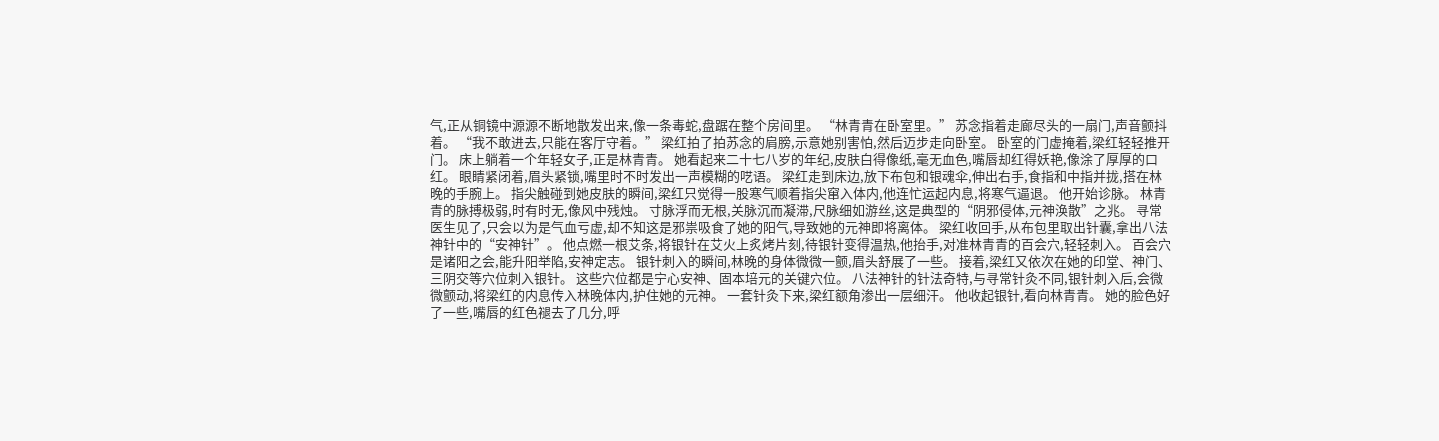气,正从铜镜中源源不断地散发出来,像一条毒蛇,盘踞在整个房间里。 “林青青在卧室里。” 苏念指着走廊尽头的一扇门,声音颤抖着。 “我不敢进去,只能在客厅守着。” 梁红拍了拍苏念的肩膀,示意她别害怕,然后迈步走向卧室。 卧室的门虚掩着,梁红轻轻推开门。 床上躺着一个年轻女子,正是林青青。 她看起来二十七八岁的年纪,皮肤白得像纸,毫无血色,嘴唇却红得妖艳,像涂了厚厚的口红。 眼睛紧闭着,眉头紧锁,嘴里时不时发出一声模糊的呓语。 梁红走到床边,放下布包和银魂伞,伸出右手,食指和中指并拢,搭在林晚的手腕上。 指尖触碰到她皮肤的瞬间,梁红只觉得一股寒气顺着指尖窜入体内,他连忙运起内息,将寒气逼退。 他开始诊脉。 林青青的脉搏极弱,时有时无,像风中残烛。 寸脉浮而无根,关脉沉而凝滞,尺脉细如游丝,这是典型的“阴邪侵体,元神涣散”之兆。 寻常医生见了,只会以为是气血亏虚,却不知这是邪祟吸食了她的阳气,导致她的元神即将离体。 梁红收回手,从布包里取出针囊,拿出八法神针中的“安神针”。 他点燃一根艾条,将银针在艾火上炙烤片刻,待银针变得温热,他抬手,对准林青青的百会穴,轻轻刺入。 百会穴是诸阳之会,能升阳举陷,安神定志。 银针刺入的瞬间,林晚的身体微微一颤,眉头舒展了一些。 接着,梁红又依次在她的印堂、神门、三阴交等穴位刺入银针。 这些穴位都是宁心安神、固本培元的关键穴位。 八法神针的针法奇特,与寻常针灸不同,银针刺入后,会微微颤动,将梁红的内息传入林晚体内,护住她的元神。 一套针灸下来,梁红额角渗出一层细汗。 他收起银针,看向林青青。 她的脸色好了一些,嘴唇的红色褪去了几分,呼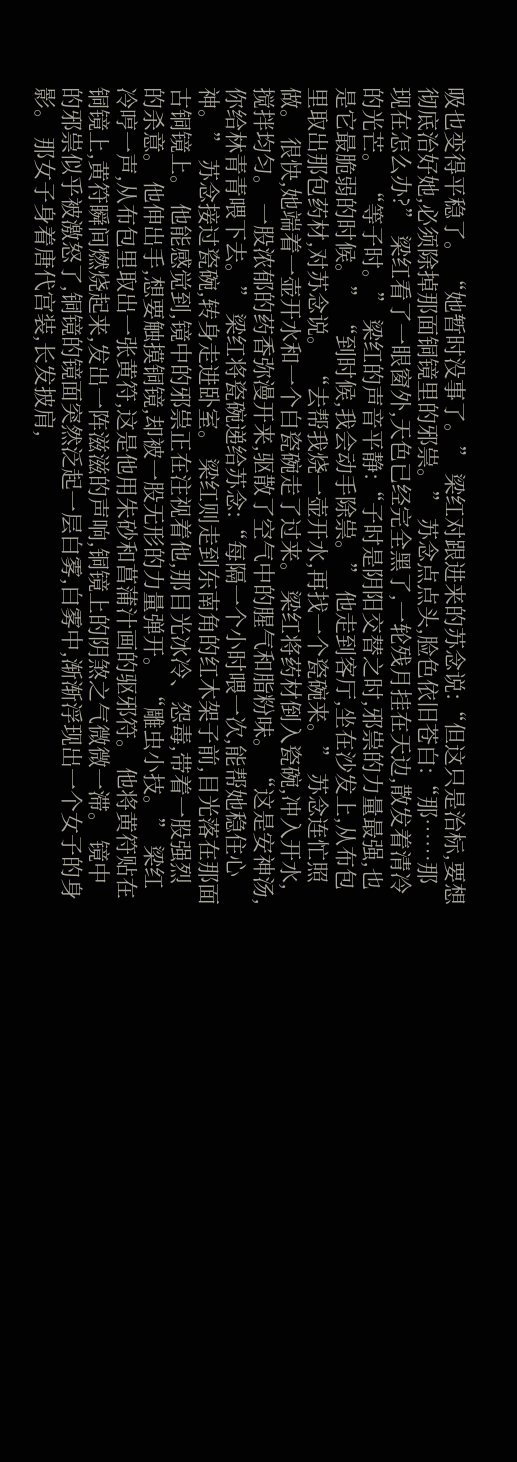吸也变得平稳了。 “她暂时没事了。” 梁红对跟进来的苏念说:“但这只是治标,要想彻底治好她,必须除掉那面铜镜里的邪祟。” 苏念点点头,脸色依旧苍白:“那……那现在怎么办?” 梁红看了一眼窗外,天色已经完全黑了,一轮残月挂在天边,散发着清冷的光芒。 “等子时。” 梁红的声音平静:“子时是阴阳交替之时,邪祟的力量最强,也是它最脆弱的时候。” “到时候,我会动手除祟。” 他走到客厅,坐在沙发上,从布包里取出那包药材,对苏念说。 “去帮我烧一壶开水,再找一个瓷碗来。” 苏念连忙照做。 很快,她端着一壶开水和一个白瓷碗走了过来。 梁红将药材倒入瓷碗,冲入开水,搅拌均匀。 一股浓郁的药香弥漫开来,驱散了空气中的腥气和脂粉味。 “这是安神汤,你给林青青喂下去。” 梁红将瓷碗递给苏念:“每隔一个小时喂一次,能帮她稳住心神。” 苏念接过瓷碗,转身走进卧室。 梁红则走到东南角的红木架子前,目光落在那面古铜镜上。 他能感觉到,镜中的邪祟正在注视着他,那目光冰冷、怨毒,带着一股强烈的杀意。 他伸出手,想要触摸铜镜,却被一股无形的力量弹开。 “雕虫小技。” 梁红冷哼一声,从布包里取出一张黄符,这是他用朱砂和菖蒲汁画的驱邪符。 他将黄符贴在铜镜上,黄符瞬间燃烧起来,发出一阵滋滋的声响,铜镜上的阴煞之气微微一滞。 镜中的邪祟似乎被激怒了,铜镜的镜面突然泛起一层白雾,白雾中,渐渐浮现出一个女子的身影。 那女子身着唐代宫装,长发披肩,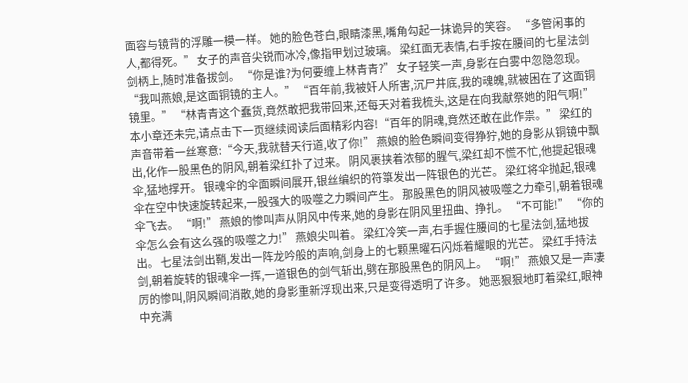面容与镜背的浮雕一模一样。 她的脸色苍白,眼睛漆黑,嘴角勾起一抹诡异的笑容。 “多管闲事的人,都得死。” 女子的声音尖锐而冰冷,像指甲划过玻璃。 梁红面无表情,右手按在腰间的七星法剑剑柄上,随时准备拔剑。 “你是谁?为何要缠上林青青?” 女子轻笑一声,身影在白雾中忽隐忽现。 “我叫燕娘,是这面铜镜的主人。” “百年前,我被奸人所害,沉尸井底,我的魂魄,就被困在了这面铜镜里。” “林青青这个蠢货,竟然敢把我带回来,还每天对着我梳头,这是在向我献祭她的阳气啊!” 本小章还未完,请点击下一页继续阅读后面精彩内容!“百年的阴魂,竟然还敢在此作祟。” 梁红的声音带着一丝寒意:“今天,我就替天行道,收了你!” 燕娘的脸色瞬间变得狰狞,她的身影从铜镜中飘出,化作一股黑色的阴风,朝着梁红扑了过来。 阴风裹挟着浓郁的腥气,梁红却不慌不忙,他提起银魂伞,猛地撑开。 银魂伞的伞面瞬间展开,银丝编织的符箓发出一阵银色的光芒。 梁红将伞抛起,银魂伞在空中快速旋转起来,一股强大的吸噬之力瞬间产生。 那股黑色的阴风被吸噬之力牵引,朝着银魂伞飞去。 “啊!” 燕娘的惨叫声从阴风中传来,她的身影在阴风里扭曲、挣扎。 “不可能!” “你的伞怎么会有这么强的吸噬之力!” 燕娘尖叫着。 梁红冷笑一声,右手握住腰间的七星法剑,猛地拔出。 七星法剑出鞘,发出一阵龙吟般的声响,剑身上的七颗黑曜石闪烁着耀眼的光芒。 梁红手持法剑,朝着旋转的银魂伞一挥,一道银色的剑气斩出,劈在那股黑色的阴风上。 “啊!” 燕娘又是一声凄厉的惨叫,阴风瞬间消散,她的身影重新浮现出来,只是变得透明了许多。 她恶狠狠地盯着梁红,眼神中充满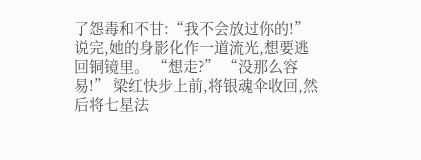了怨毒和不甘:“我不会放过你的!” 说完,她的身影化作一道流光,想要逃回铜镜里。 “想走?” “没那么容易!” 梁红快步上前,将银魂伞收回,然后将七星法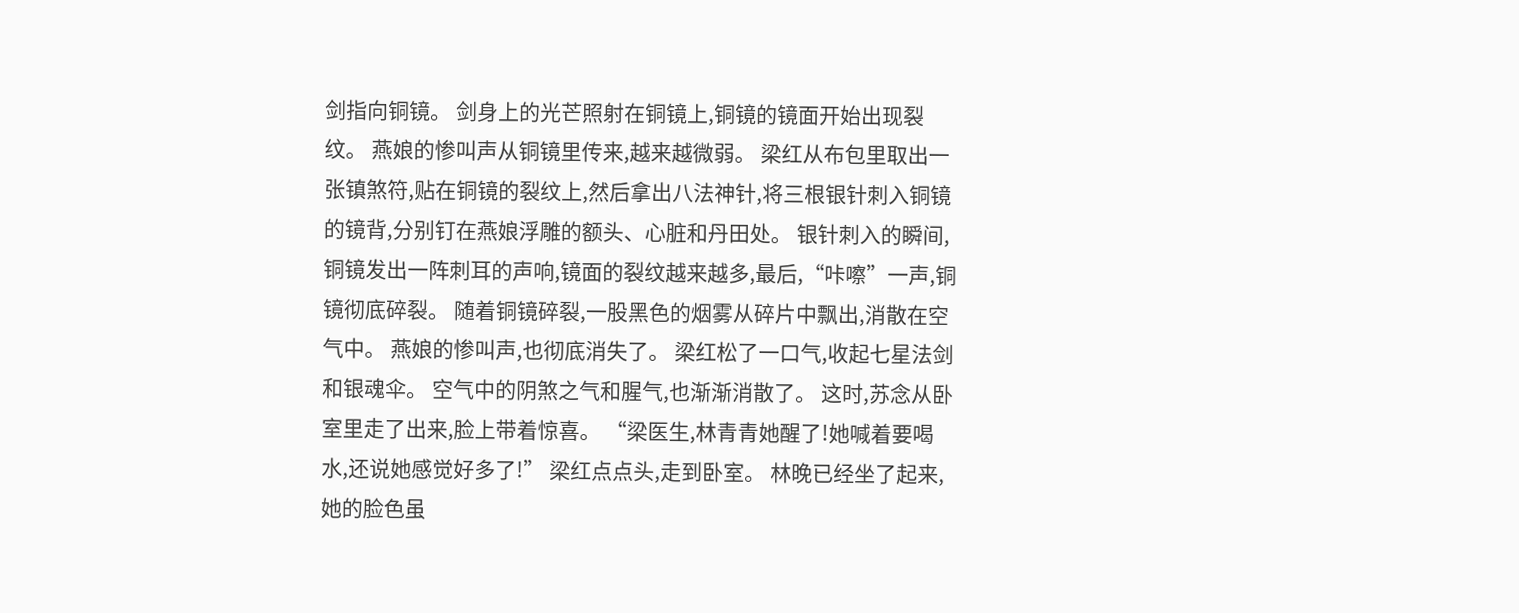剑指向铜镜。 剑身上的光芒照射在铜镜上,铜镜的镜面开始出现裂纹。 燕娘的惨叫声从铜镜里传来,越来越微弱。 梁红从布包里取出一张镇煞符,贴在铜镜的裂纹上,然后拿出八法神针,将三根银针刺入铜镜的镜背,分别钉在燕娘浮雕的额头、心脏和丹田处。 银针刺入的瞬间,铜镜发出一阵刺耳的声响,镜面的裂纹越来越多,最后,“咔嚓”一声,铜镜彻底碎裂。 随着铜镜碎裂,一股黑色的烟雾从碎片中飘出,消散在空气中。 燕娘的惨叫声,也彻底消失了。 梁红松了一口气,收起七星法剑和银魂伞。 空气中的阴煞之气和腥气,也渐渐消散了。 这时,苏念从卧室里走了出来,脸上带着惊喜。 “梁医生,林青青她醒了!她喊着要喝水,还说她感觉好多了!” 梁红点点头,走到卧室。 林晚已经坐了起来,她的脸色虽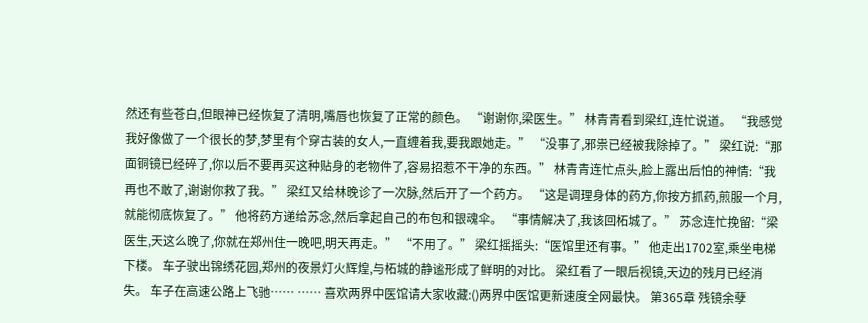然还有些苍白,但眼神已经恢复了清明,嘴唇也恢复了正常的颜色。 “谢谢你,梁医生。” 林青青看到梁红,连忙说道。 “我感觉我好像做了一个很长的梦,梦里有个穿古装的女人,一直缠着我,要我跟她走。” “没事了,邪祟已经被我除掉了。” 梁红说:“那面铜镜已经碎了,你以后不要再买这种贴身的老物件了,容易招惹不干净的东西。” 林青青连忙点头,脸上露出后怕的神情:“我再也不敢了,谢谢你救了我。” 梁红又给林晚诊了一次脉,然后开了一个药方。 “这是调理身体的药方,你按方抓药,煎服一个月,就能彻底恢复了。” 他将药方递给苏念,然后拿起自己的布包和银魂伞。 “事情解决了,我该回柘城了。” 苏念连忙挽留:“梁医生,天这么晚了,你就在郑州住一晚吧,明天再走。” “不用了。” 梁红摇摇头:“医馆里还有事。” 他走出1702室,乘坐电梯下楼。 车子驶出锦绣花园,郑州的夜景灯火辉煌,与柘城的静谧形成了鲜明的对比。 梁红看了一眼后视镜,天边的残月已经消失。 车子在高速公路上飞驰…… …… 喜欢两界中医馆请大家收藏:()两界中医馆更新速度全网最快。 第365章 残镜余孽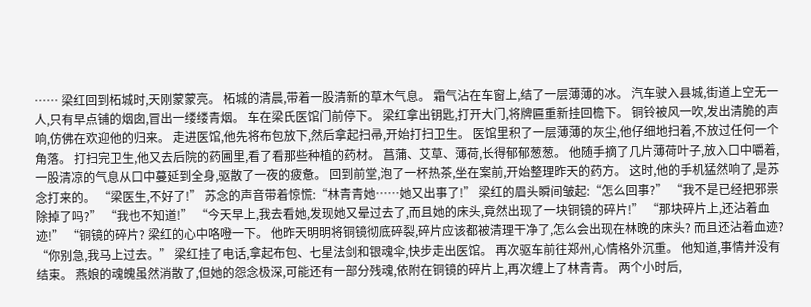…… 梁红回到柘城时,天刚蒙蒙亮。 柘城的清晨,带着一股清新的草木气息。 霜气沾在车窗上,结了一层薄薄的冰。 汽车驶入县城,街道上空无一人,只有早点铺的烟囱,冒出一缕缕青烟。 车在梁氏医馆门前停下。 梁红拿出钥匙,打开大门,将牌匾重新挂回檐下。 铜铃被风一吹,发出清脆的声响,仿佛在欢迎他的归来。 走进医馆,他先将布包放下,然后拿起扫帚,开始打扫卫生。 医馆里积了一层薄薄的灰尘,他仔细地扫着,不放过任何一个角落。 打扫完卫生,他又去后院的药圃里,看了看那些种植的药材。 菖蒲、艾草、薄荷,长得郁郁葱葱。 他随手摘了几片薄荷叶子,放入口中嚼着,一股清凉的气息从口中蔓延到全身,驱散了一夜的疲惫。 回到前堂,泡了一杯热茶,坐在案前,开始整理昨天的药方。 这时,他的手机猛然响了,是苏念打来的。 “梁医生,不好了!” 苏念的声音带着惊慌:“林青青她……她又出事了!” 梁红的眉头瞬间皱起:“怎么回事?” “我不是已经把邪祟除掉了吗?” “我也不知道!” “今天早上,我去看她,发现她又晕过去了,而且她的床头,竟然出现了一块铜镜的碎片!” “那块碎片上,还沾着血迹!” “铜镜的碎片? 梁红的心中咯噔一下。 他昨天明明将铜镜彻底碎裂,碎片应该都被清理干净了,怎么会出现在林晚的床头? 而且还沾着血迹? “你别急,我马上过去。” 梁红挂了电话,拿起布包、七星法剑和银魂伞,快步走出医馆。 再次驱车前往郑州,心情格外沉重。 他知道,事情并没有结束。 燕娘的魂魄虽然消散了,但她的怨念极深,可能还有一部分残魂,依附在铜镜的碎片上,再次缠上了林青青。 两个小时后,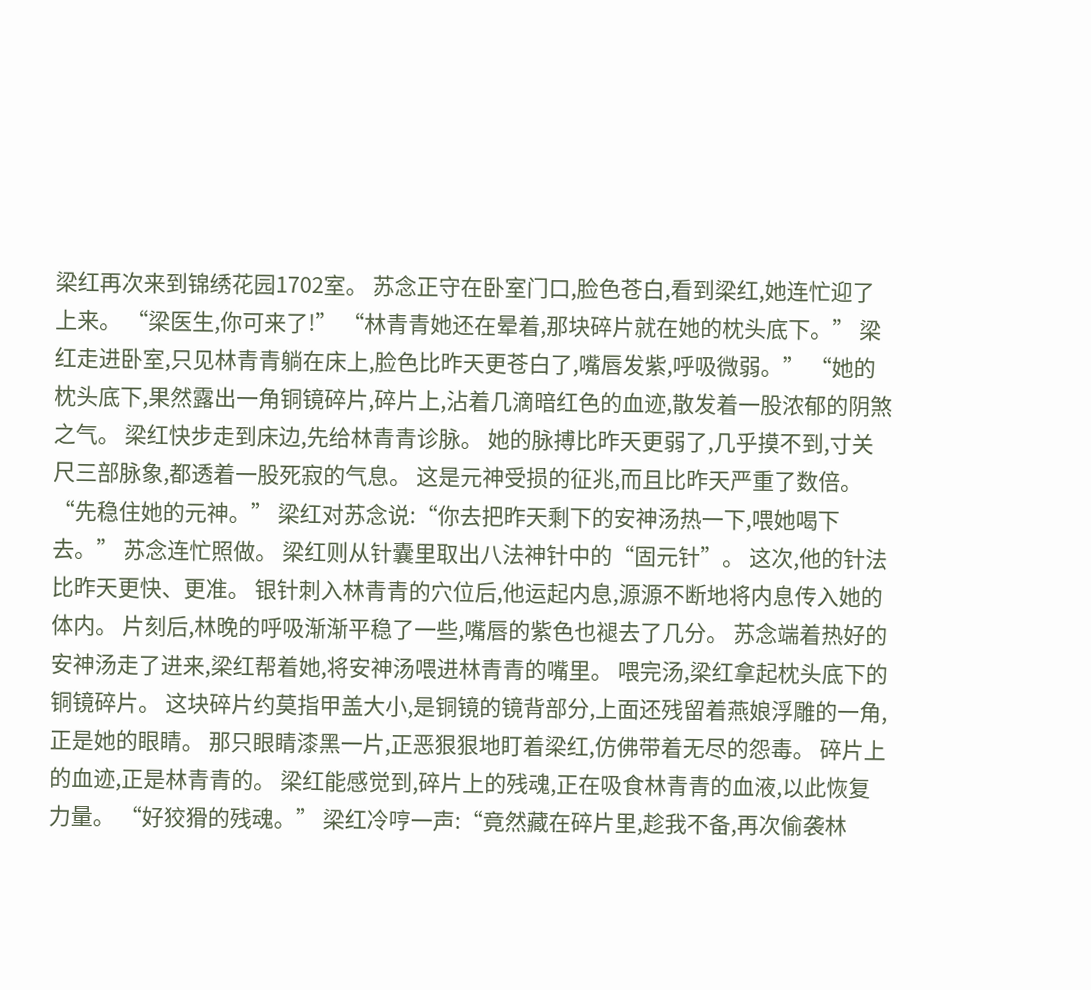梁红再次来到锦绣花园1702室。 苏念正守在卧室门口,脸色苍白,看到梁红,她连忙迎了上来。 “梁医生,你可来了!” “林青青她还在晕着,那块碎片就在她的枕头底下。” 梁红走进卧室,只见林青青躺在床上,脸色比昨天更苍白了,嘴唇发紫,呼吸微弱。” “她的枕头底下,果然露出一角铜镜碎片,碎片上,沾着几滴暗红色的血迹,散发着一股浓郁的阴煞之气。 梁红快步走到床边,先给林青青诊脉。 她的脉搏比昨天更弱了,几乎摸不到,寸关尺三部脉象,都透着一股死寂的气息。 这是元神受损的征兆,而且比昨天严重了数倍。 “先稳住她的元神。” 梁红对苏念说:“你去把昨天剩下的安神汤热一下,喂她喝下去。” 苏念连忙照做。 梁红则从针囊里取出八法神针中的“固元针”。 这次,他的针法比昨天更快、更准。 银针刺入林青青的穴位后,他运起内息,源源不断地将内息传入她的体内。 片刻后,林晚的呼吸渐渐平稳了一些,嘴唇的紫色也褪去了几分。 苏念端着热好的安神汤走了进来,梁红帮着她,将安神汤喂进林青青的嘴里。 喂完汤,梁红拿起枕头底下的铜镜碎片。 这块碎片约莫指甲盖大小,是铜镜的镜背部分,上面还残留着燕娘浮雕的一角,正是她的眼睛。 那只眼睛漆黑一片,正恶狠狠地盯着梁红,仿佛带着无尽的怨毒。 碎片上的血迹,正是林青青的。 梁红能感觉到,碎片上的残魂,正在吸食林青青的血液,以此恢复力量。 “好狡猾的残魂。” 梁红冷哼一声:“竟然藏在碎片里,趁我不备,再次偷袭林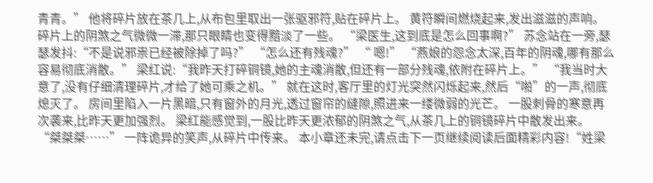青青。” 他将碎片放在茶几上,从布包里取出一张驱邪符,贴在碎片上。 黄符瞬间燃烧起来,发出滋滋的声响。 碎片上的阴煞之气微微一滞,那只眼睛也变得黯淡了一些。 “梁医生,这到底是怎么回事啊?” 苏念站在一旁,瑟瑟发抖:“不是说邪祟已经被除掉了吗?” “怎么还有残魂?” “ 嗯!” “燕娘的怨念太深,百年的阴魂,哪有那么容易彻底消散。” 梁红说:“我昨天打碎铜镜,她的主魂消散,但还有一部分残魂,依附在碎片上。” “我当时大意了,没有仔细清理碎片,才给了她可乘之机。” 就在这时,客厅里的灯光突然闪烁起来,然后“啪”的一声,彻底熄灭了。 房间里陷入一片黑暗,只有窗外的月光,透过窗帘的缝隙,照进来一缕微弱的光芒。 一股刺骨的寒意再次袭来,比昨天更加强烈。 梁红能感觉到,一股比昨天更浓郁的阴煞之气,从茶几上的铜镜碎片中散发出来。 “桀桀桀……” 一阵诡异的笑声,从碎片中传来。 本小章还未完,请点击下一页继续阅读后面精彩内容!“姓梁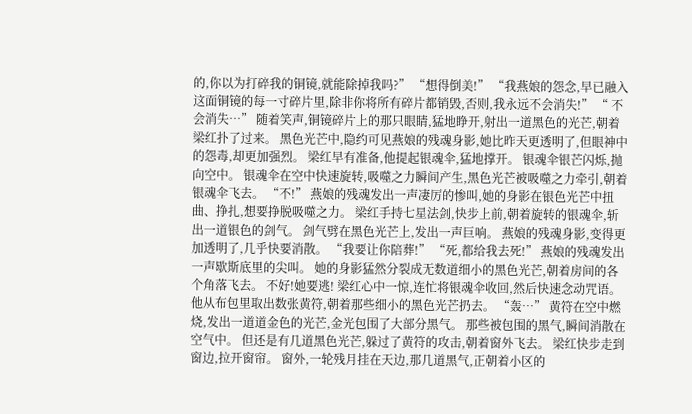的,你以为打碎我的铜镜,就能除掉我吗?” “想得倒美!” “我燕娘的怨念,早已融入这面铜镜的每一寸碎片里,除非你将所有碎片都销毁,否则,我永远不会消失!” “ 不会消失…” 随着笑声,铜镜碎片上的那只眼睛,猛地睁开,射出一道黑色的光芒,朝着梁红扑了过来。 黑色光芒中,隐约可见燕娘的残魂身影,她比昨天更透明了,但眼神中的怨毒,却更加强烈。 梁红早有准备,他提起银魂伞,猛地撑开。 银魂伞银芒闪烁,抛向空中。 银魂伞在空中快速旋转,吸噬之力瞬间产生,黑色光芒被吸噬之力牵引,朝着银魂伞飞去。 “不!” 燕娘的残魂发出一声凄厉的惨叫,她的身影在银色光芒中扭曲、挣扎,想要挣脱吸噬之力。 梁红手持七星法剑,快步上前,朝着旋转的银魂伞,斩出一道银色的剑气。 剑气劈在黑色光芒上,发出一声巨响。 燕娘的残魂身影,变得更加透明了,几乎快要消散。 “我要让你陪葬!” “死,都给我去死!” 燕娘的残魂发出一声歇斯底里的尖叫。 她的身影猛然分裂成无数道细小的黑色光芒,朝着房间的各个角落飞去。 不好!她要逃! 梁红心中一惊,连忙将银魂伞收回,然后快速念动咒语。 他从布包里取出数张黄符,朝着那些细小的黑色光芒扔去。 “轰…” 黄符在空中燃烧,发出一道道金色的光芒,金光包围了大部分黑气。 那些被包围的黑气,瞬间消散在空气中。 但还是有几道黑色光芒,躲过了黄符的攻击,朝着窗外飞去。 梁红快步走到窗边,拉开窗帘。 窗外,一轮残月挂在天边,那几道黑气,正朝着小区的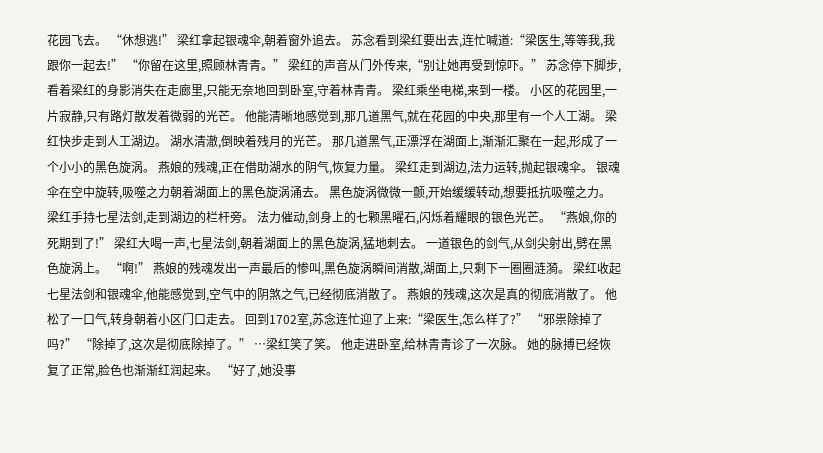花园飞去。 “休想逃!” 梁红拿起银魂伞,朝着窗外追去。 苏念看到梁红要出去,连忙喊道:“梁医生,等等我,我跟你一起去!” “你留在这里,照顾林青青。” 梁红的声音从门外传来,“别让她再受到惊吓。” 苏念停下脚步,看着梁红的身影消失在走廊里,只能无奈地回到卧室,守着林青青。 梁红乘坐电梯,来到一楼。 小区的花园里,一片寂静,只有路灯散发着微弱的光芒。 他能清晰地感觉到,那几道黑气,就在花园的中央,那里有一个人工湖。 梁红快步走到人工湖边。 湖水清澈,倒映着残月的光芒。 那几道黑气,正漂浮在湖面上,渐渐汇聚在一起,形成了一个小小的黑色旋涡。 燕娘的残魂,正在借助湖水的阴气,恢复力量。 梁红走到湖边,法力运转,抛起银魂伞。 银魂伞在空中旋转,吸噬之力朝着湖面上的黑色旋涡涌去。 黑色旋涡微微一颤,开始缓缓转动,想要抵抗吸噬之力。 梁红手持七星法剑,走到湖边的栏杆旁。 法力催动,剑身上的七颗黑曜石,闪烁着耀眼的银色光芒。 “燕娘,你的死期到了!” 梁红大喝一声,七星法剑,朝着湖面上的黑色旋涡,猛地刺去。 一道银色的剑气,从剑尖射出,劈在黑色旋涡上。 “啊!” 燕娘的残魂发出一声最后的惨叫,黑色旋涡瞬间消散,湖面上,只剩下一圈圈涟漪。 梁红收起七星法剑和银魂伞,他能感觉到,空气中的阴煞之气,已经彻底消散了。 燕娘的残魂,这次是真的彻底消散了。 他松了一口气,转身朝着小区门口走去。 回到1702室,苏念连忙迎了上来:“梁医生,怎么样了?” “邪祟除掉了吗?” “除掉了,这次是彻底除掉了。” …梁红笑了笑。 他走进卧室,给林青青诊了一次脉。 她的脉搏已经恢复了正常,脸色也渐渐红润起来。 “好了,她没事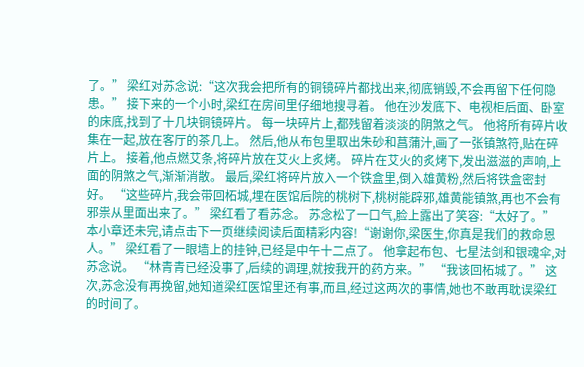了。” 梁红对苏念说:“这次我会把所有的铜镜碎片都找出来,彻底销毁,不会再留下任何隐患。” 接下来的一个小时,梁红在房间里仔细地搜寻着。 他在沙发底下、电视柜后面、卧室的床底,找到了十几块铜镜碎片。 每一块碎片上,都残留着淡淡的阴煞之气。 他将所有碎片收集在一起,放在客厅的茶几上。 然后,他从布包里取出朱砂和菖蒲汁,画了一张镇煞符,贴在碎片上。 接着,他点燃艾条,将碎片放在艾火上炙烤。 碎片在艾火的炙烤下,发出滋滋的声响,上面的阴煞之气,渐渐消散。 最后,梁红将碎片放入一个铁盒里,倒入雄黄粉,然后将铁盒密封好。 “这些碎片,我会带回柘城,埋在医馆后院的桃树下,桃树能辟邪,雄黄能镇煞,再也不会有邪祟从里面出来了。” 梁红看了看苏念。 苏念松了一口气,脸上露出了笑容:“太好了。” 本小章还未完,请点击下一页继续阅读后面精彩内容!“谢谢你,梁医生,你真是我们的救命恩人。” 梁红看了一眼墙上的挂钟,已经是中午十二点了。 他拿起布包、七星法剑和银魂伞,对苏念说。 “林青青已经没事了,后续的调理,就按我开的药方来。” “我该回柘城了。” 这次,苏念没有再挽留,她知道梁红医馆里还有事,而且,经过这两次的事情,她也不敢再耽误梁红的时间了。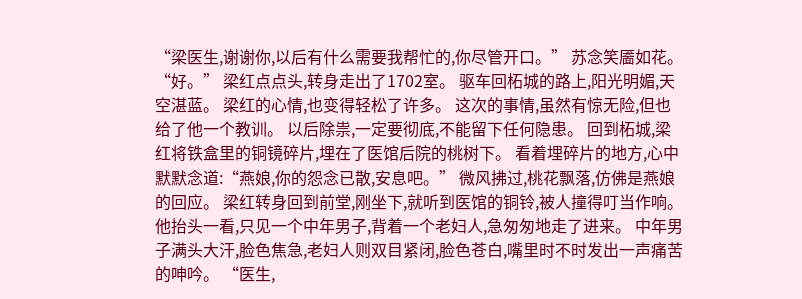“梁医生,谢谢你,以后有什么需要我帮忙的,你尽管开口。” 苏念笑靥如花。 “好。” 梁红点点头,转身走出了1702室。 驱车回柘城的路上,阳光明媚,天空湛蓝。 梁红的心情,也变得轻松了许多。 这次的事情,虽然有惊无险,但也给了他一个教训。 以后除祟,一定要彻底,不能留下任何隐患。 回到柘城,梁红将铁盒里的铜镜碎片,埋在了医馆后院的桃树下。 看着埋碎片的地方,心中默默念道:“燕娘,你的怨念已散,安息吧。” 微风拂过,桃花飘落,仿佛是燕娘的回应。 梁红转身回到前堂,刚坐下,就听到医馆的铜铃,被人撞得叮当作响。 他抬头一看,只见一个中年男子,背着一个老妇人,急匆匆地走了进来。 中年男子满头大汗,脸色焦急,老妇人则双目紧闭,脸色苍白,嘴里时不时发出一声痛苦的呻吟。 “医生,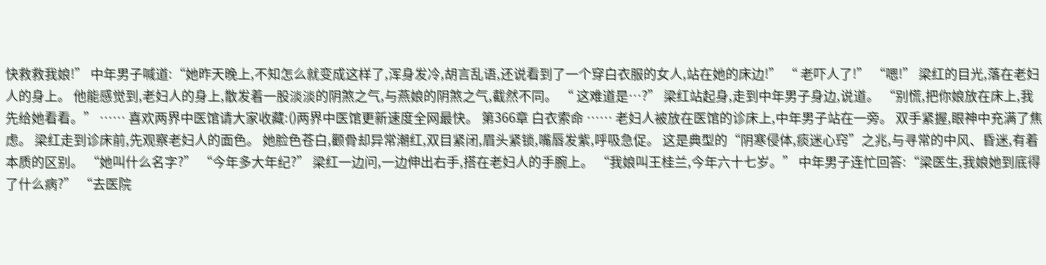快救救我娘!” 中年男子喊道:“她昨天晚上,不知怎么就变成这样了,浑身发冷,胡言乱语,还说看到了一个穿白衣服的女人,站在她的床边!” “ 老吓人了!” “嗯!” 梁红的目光,落在老妇人的身上。 他能感觉到,老妇人的身上,散发着一股淡淡的阴煞之气,与燕娘的阴煞之气,截然不同。 “ 这难道是…?” 梁红站起身,走到中年男子身边,说道。 “别慌,把你娘放在床上,我先给她看看。” …… 喜欢两界中医馆请大家收藏:()两界中医馆更新速度全网最快。 第366章 白衣索命 …… 老妇人被放在医馆的诊床上,中年男子站在一旁。 双手紧握,眼神中充满了焦虑。 梁红走到诊床前,先观察老妇人的面色。 她脸色苍白,颧骨却异常潮红,双目紧闭,眉头紧锁,嘴唇发紫,呼吸急促。 这是典型的“阴寒侵体,痰迷心窍”之兆,与寻常的中风、昏迷,有着本质的区别。 “她叫什么名字?” “今年多大年纪?” 梁红一边问,一边伸出右手,搭在老妇人的手腕上。 “我娘叫王桂兰,今年六十七岁。” 中年男子连忙回答:“梁医生,我娘她到底得了什么病?” “去医院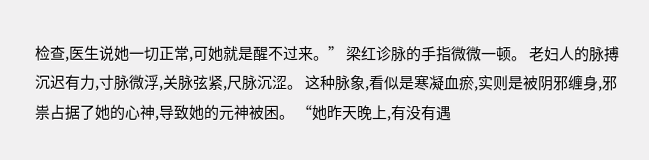检查,医生说她一切正常,可她就是醒不过来。” 梁红诊脉的手指微微一顿。 老妇人的脉搏沉迟有力,寸脉微浮,关脉弦紧,尺脉沉涩。 这种脉象,看似是寒凝血瘀,实则是被阴邪缠身,邪祟占据了她的心神,导致她的元神被困。 “她昨天晚上,有没有遇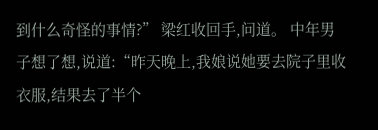到什么奇怪的事情?” 梁红收回手,问道。 中年男子想了想,说道:“昨天晚上,我娘说她要去院子里收衣服,结果去了半个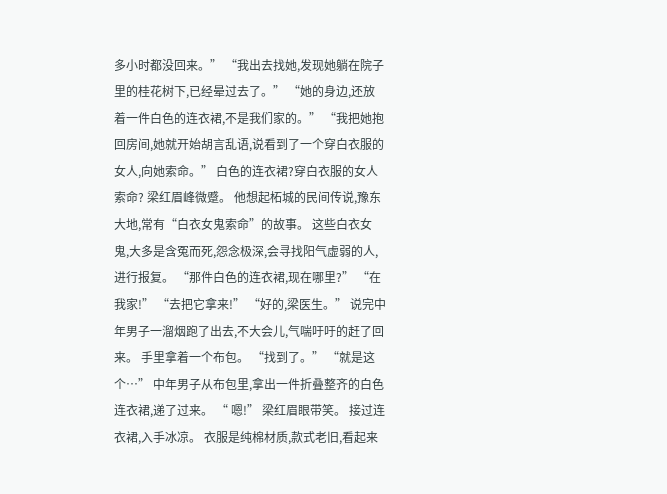多小时都没回来。” “我出去找她,发现她躺在院子里的桂花树下,已经晕过去了。” “她的身边,还放着一件白色的连衣裙,不是我们家的。” “我把她抱回房间,她就开始胡言乱语,说看到了一个穿白衣服的女人,向她索命。” 白色的连衣裙?穿白衣服的女人索命? 梁红眉峰微蹙。 他想起柘城的民间传说,豫东大地,常有“白衣女鬼索命”的故事。 这些白衣女鬼,大多是含冤而死,怨念极深,会寻找阳气虚弱的人,进行报复。 “那件白色的连衣裙,现在哪里?” “在我家!” “去把它拿来!” “好的,梁医生。” 说完中年男子一溜烟跑了出去,不大会儿,气喘吁吁的赶了回来。 手里拿着一个布包。 “找到了。” “就是这个…” 中年男子从布包里,拿出一件折叠整齐的白色连衣裙,递了过来。 “ 嗯!” 梁红眉眼带笑。 接过连衣裙,入手冰凉。 衣服是纯棉材质,款式老旧,看起来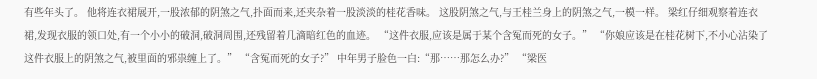有些年头了。 他将连衣裙展开,一股浓郁的阴煞之气,扑面而来,还夹杂着一股淡淡的桂花香味。 这股阴煞之气,与王桂兰身上的阴煞之气,一模一样。 梁红仔细观察着连衣裙,发现衣服的领口处,有一个小小的破洞,破洞周围,还残留着几滴暗红色的血迹。 “这件衣服,应该是属于某个含冤而死的女子。” “你娘应该是在桂花树下,不小心沾染了这件衣服上的阴煞之气,被里面的邪祟缠上了。” “含冤而死的女子?” 中年男子脸色一白:“那……那怎么办?” “梁医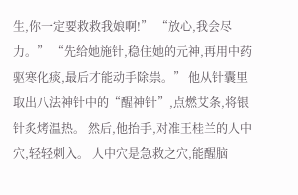生,你一定要救救我娘啊!” “放心,我会尽力。” “先给她施针,稳住她的元神,再用中药驱寒化痰,最后才能动手除祟。” 他从针囊里取出八法神针中的“醒神针”,点燃艾条,将银针炙烤温热。 然后,他抬手,对准王桂兰的人中穴,轻轻刺入。 人中穴是急救之穴,能醒脑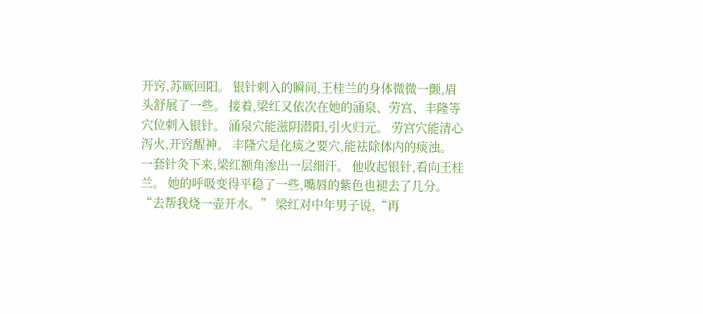开窍,苏厥回阳。 银针刺入的瞬间,王桂兰的身体微微一颤,眉头舒展了一些。 接着,梁红又依次在她的涌泉、劳宫、丰隆等穴位刺入银针。 涌泉穴能滋阴潜阳,引火归元。 劳宫穴能清心泻火,开窍醒神。 丰隆穴是化痰之要穴,能祛除体内的痰浊。 一套针灸下来,梁红额角渗出一层细汗。 他收起银针,看向王桂兰。 她的呼吸变得平稳了一些,嘴唇的紫色也褪去了几分。 “去帮我烧一壶开水。” 梁红对中年男子说,“再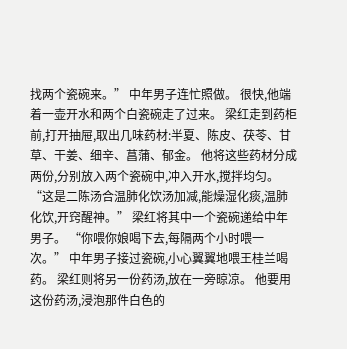找两个瓷碗来。” 中年男子连忙照做。 很快,他端着一壶开水和两个白瓷碗走了过来。 梁红走到药柜前,打开抽屉,取出几味药材:半夏、陈皮、茯苓、甘草、干姜、细辛、菖蒲、郁金。 他将这些药材分成两份,分别放入两个瓷碗中,冲入开水,搅拌均匀。 “这是二陈汤合温肺化饮汤加减,能燥湿化痰,温肺化饮,开窍醒神。” 梁红将其中一个瓷碗递给中年男子。 “你喂你娘喝下去,每隔两个小时喂一次。” 中年男子接过瓷碗,小心翼翼地喂王桂兰喝药。 梁红则将另一份药汤,放在一旁晾凉。 他要用这份药汤,浸泡那件白色的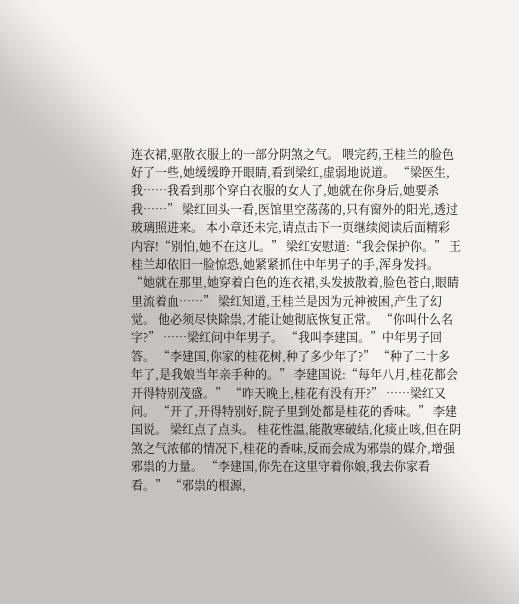连衣裙,驱散衣服上的一部分阴煞之气。 喂完药,王桂兰的脸色好了一些,她缓缓睁开眼睛,看到梁红,虚弱地说道。 “梁医生,我……我看到那个穿白衣服的女人了,她就在你身后,她要杀我……” 梁红回头一看,医馆里空荡荡的,只有窗外的阳光,透过玻璃照进来。 本小章还未完,请点击下一页继续阅读后面精彩内容!“别怕,她不在这儿。” 梁红安慰道:“我会保护你。” 王桂兰却依旧一脸惊恐,她紧紧抓住中年男子的手,浑身发抖。 “她就在那里,她穿着白色的连衣裙,头发披散着,脸色苍白,眼睛里流着血……” 梁红知道,王桂兰是因为元神被困,产生了幻觉。 他必须尽快除祟,才能让她彻底恢复正常。 “你叫什么名字?” ……梁红问中年男子。 “我叫李建国。”中年男子回答。 “李建国,你家的桂花树,种了多少年了?” “种了二十多年了,是我娘当年亲手种的。” 李建国说:“每年八月,桂花都会开得特别茂盛。” “昨天晚上,桂花有没有开?” ……梁红又问。 “开了,开得特别好,院子里到处都是桂花的香味。” 李建国说。 梁红点了点头。 桂花性温,能散寒破结,化痰止咳,但在阴煞之气浓郁的情况下,桂花的香味,反而会成为邪祟的媒介,增强邪祟的力量。 “李建国,你先在这里守着你娘,我去你家看看。” “邪祟的根源,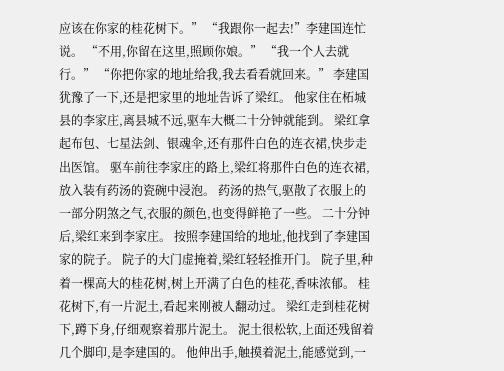应该在你家的桂花树下。” “我跟你一起去!”李建国连忙说。 “不用,你留在这里,照顾你娘。” “我一个人去就行。” “你把你家的地址给我,我去看看就回来。” 李建国犹豫了一下,还是把家里的地址告诉了梁红。 他家住在柘城县的李家庄,离县城不远,驱车大概二十分钟就能到。 梁红拿起布包、七星法剑、银魂伞,还有那件白色的连衣裙,快步走出医馆。 驱车前往李家庄的路上,梁红将那件白色的连衣裙,放入装有药汤的瓷碗中浸泡。 药汤的热气,驱散了衣服上的一部分阴煞之气,衣服的颜色,也变得鲜艳了一些。 二十分钟后,梁红来到李家庄。 按照李建国给的地址,他找到了李建国家的院子。 院子的大门虚掩着,梁红轻轻推开门。 院子里,种着一棵高大的桂花树,树上开满了白色的桂花,香味浓郁。 桂花树下,有一片泥土,看起来刚被人翻动过。 梁红走到桂花树下,蹲下身,仔细观察着那片泥土。 泥土很松软,上面还残留着几个脚印,是李建国的。 他伸出手,触摸着泥土,能感觉到,一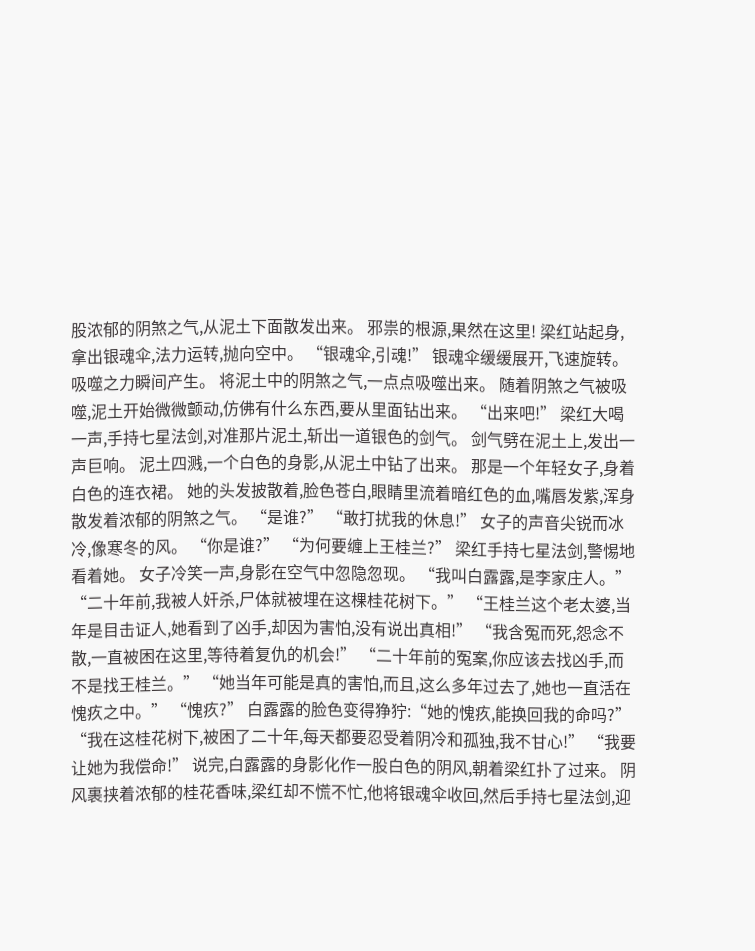股浓郁的阴煞之气,从泥土下面散发出来。 邪祟的根源,果然在这里! 梁红站起身,拿出银魂伞,法力运转,抛向空中。 “银魂伞,引魂!” 银魂伞缓缓展开,飞速旋转。 吸噬之力瞬间产生。 将泥土中的阴煞之气,一点点吸噬出来。 随着阴煞之气被吸噬,泥土开始微微颤动,仿佛有什么东西,要从里面钻出来。 “出来吧!” 梁红大喝一声,手持七星法剑,对准那片泥土,斩出一道银色的剑气。 剑气劈在泥土上,发出一声巨响。 泥土四溅,一个白色的身影,从泥土中钻了出来。 那是一个年轻女子,身着白色的连衣裙。 她的头发披散着,脸色苍白,眼睛里流着暗红色的血,嘴唇发紫,浑身散发着浓郁的阴煞之气。 “是谁?” “敢打扰我的休息!” 女子的声音尖锐而冰冷,像寒冬的风。 “你是谁?” “为何要缠上王桂兰?” 梁红手持七星法剑,警惕地看着她。 女子冷笑一声,身影在空气中忽隐忽现。 “我叫白露露,是李家庄人。” “二十年前,我被人奸杀,尸体就被埋在这棵桂花树下。” “王桂兰这个老太婆,当年是目击证人,她看到了凶手,却因为害怕,没有说出真相!” “我含冤而死,怨念不散,一直被困在这里,等待着复仇的机会!” “二十年前的冤案,你应该去找凶手,而不是找王桂兰。” “她当年可能是真的害怕,而且,这么多年过去了,她也一直活在愧疚之中。” “愧疚?” 白露露的脸色变得狰狞:“她的愧疚,能换回我的命吗?” “我在这桂花树下,被困了二十年,每天都要忍受着阴冷和孤独,我不甘心!” “我要让她为我偿命!” 说完,白露露的身影化作一股白色的阴风,朝着梁红扑了过来。 阴风裹挟着浓郁的桂花香味,梁红却不慌不忙,他将银魂伞收回,然后手持七星法剑,迎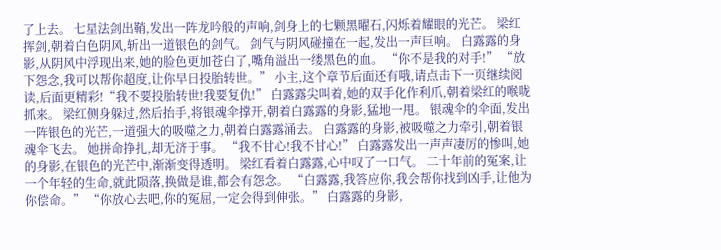了上去。 七星法剑出鞘,发出一阵龙吟般的声响,剑身上的七颗黑曜石,闪烁着耀眼的光芒。 梁红挥剑,朝着白色阴风,斩出一道银色的剑气。 剑气与阴风碰撞在一起,发出一声巨响。 白露露的身影,从阴风中浮现出来,她的脸色更加苍白了,嘴角溢出一缕黑色的血。 “你不是我的对手!” “放下怨念,我可以帮你超度,让你早日投胎转世。” 小主,这个章节后面还有哦,请点击下一页继续阅读,后面更精彩!“我不要投胎转世!我要复仇!” 白露露尖叫着,她的双手化作利爪,朝着梁红的喉咙抓来。 梁红侧身躲过,然后抬手,将银魂伞撑开,朝着白露露的身影,猛地一甩。 银魂伞的伞面,发出一阵银色的光芒,一道强大的吸噬之力,朝着白露露涌去。 白露露的身影,被吸噬之力牵引,朝着银魂伞飞去。 她拼命挣扎,却无济于事。 “我不甘心!我不甘心!” 白露露发出一声声凄厉的惨叫,她的身影,在银色的光芒中,渐渐变得透明。 梁红看着白露露,心中叹了一口气。 二十年前的冤案,让一个年轻的生命,就此陨落,换做是谁,都会有怨念。 “白露露,我答应你,我会帮你找到凶手,让他为你偿命。” “你放心去吧,你的冤屈,一定会得到伸张。” 白露露的身影,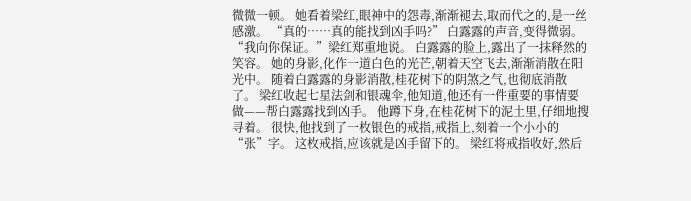微微一顿。 她看着梁红,眼神中的怨毒,渐渐褪去,取而代之的,是一丝感激。 “真的……真的能找到凶手吗?” 白露露的声音,变得微弱。 “我向你保证。”梁红郑重地说。 白露露的脸上,露出了一抹释然的笑容。 她的身影,化作一道白色的光芒,朝着天空飞去,渐渐消散在阳光中。 随着白露露的身影消散,桂花树下的阴煞之气,也彻底消散了。 梁红收起七星法剑和银魂伞,他知道,他还有一件重要的事情要做——帮白露露找到凶手。 他蹲下身,在桂花树下的泥土里,仔细地搜寻着。 很快,他找到了一枚银色的戒指,戒指上,刻着一个小小的“张”字。 这枚戒指,应该就是凶手留下的。 梁红将戒指收好,然后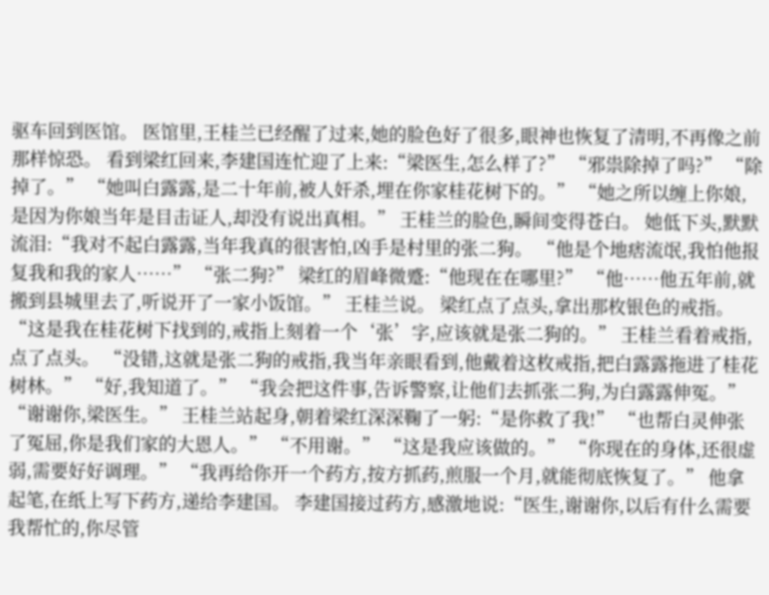驱车回到医馆。 医馆里,王桂兰已经醒了过来,她的脸色好了很多,眼神也恢复了清明,不再像之前那样惊恐。 看到梁红回来,李建国连忙迎了上来:“梁医生,怎么样了?” “邪祟除掉了吗?” “除掉了。” “她叫白露露,是二十年前,被人奸杀,埋在你家桂花树下的。” “她之所以缠上你娘,是因为你娘当年是目击证人,却没有说出真相。” 王桂兰的脸色,瞬间变得苍白。 她低下头,默默流泪:“我对不起白露露,当年我真的很害怕,凶手是村里的张二狗。 “他是个地痞流氓,我怕他报复我和我的家人……” “张二狗?” 梁红的眉峰微蹙:“他现在在哪里?” “他……他五年前,就搬到县城里去了,听说开了一家小饭馆。” 王桂兰说。 梁红点了点头,拿出那枚银色的戒指。 “这是我在桂花树下找到的,戒指上刻着一个‘张’字,应该就是张二狗的。” 王桂兰看着戒指,点了点头。 “没错,这就是张二狗的戒指,我当年亲眼看到,他戴着这枚戒指,把白露露拖进了桂花树林。” “好,我知道了。” “我会把这件事,告诉警察,让他们去抓张二狗,为白露露伸冤。” “谢谢你,梁医生。” 王桂兰站起身,朝着梁红深深鞠了一躬:“是你救了我!” “也帮白灵伸张了冤屈,你是我们家的大恩人。” “不用谢。” “这是我应该做的。” “你现在的身体,还很虚弱,需要好好调理。” “我再给你开一个药方,按方抓药,煎服一个月,就能彻底恢复了。” 他拿起笔,在纸上写下药方,递给李建国。 李建国接过药方,感激地说:“医生,谢谢你,以后有什么需要我帮忙的,你尽管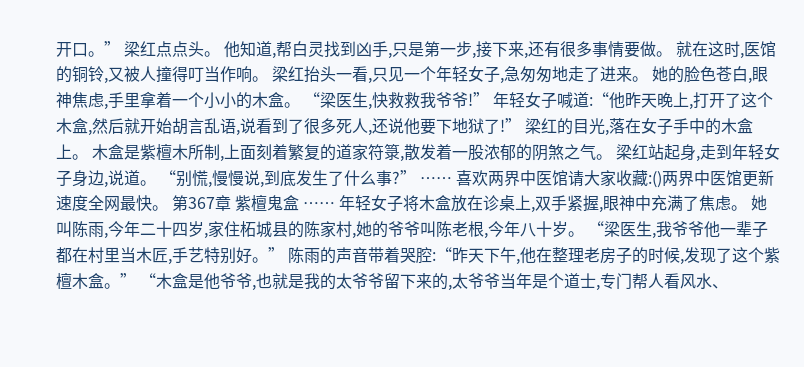开口。” 梁红点点头。 他知道,帮白灵找到凶手,只是第一步,接下来,还有很多事情要做。 就在这时,医馆的铜铃,又被人撞得叮当作响。 梁红抬头一看,只见一个年轻女子,急匆匆地走了进来。 她的脸色苍白,眼神焦虑,手里拿着一个小小的木盒。 “梁医生,快救救我爷爷!” 年轻女子喊道:“他昨天晚上,打开了这个木盒,然后就开始胡言乱语,说看到了很多死人,还说他要下地狱了!” 梁红的目光,落在女子手中的木盒上。 木盒是紫檀木所制,上面刻着繁复的道家符箓,散发着一股浓郁的阴煞之气。 梁红站起身,走到年轻女子身边,说道。 “别慌,慢慢说,到底发生了什么事?” …… 喜欢两界中医馆请大家收藏:()两界中医馆更新速度全网最快。 第367章 紫檀鬼盒 …… 年轻女子将木盒放在诊桌上,双手紧握,眼神中充满了焦虑。 她叫陈雨,今年二十四岁,家住柘城县的陈家村,她的爷爷叫陈老根,今年八十岁。 “梁医生,我爷爷他一辈子都在村里当木匠,手艺特别好。” 陈雨的声音带着哭腔:“昨天下午,他在整理老房子的时候,发现了这个紫檀木盒。” “木盒是他爷爷,也就是我的太爷爷留下来的,太爷爷当年是个道士,专门帮人看风水、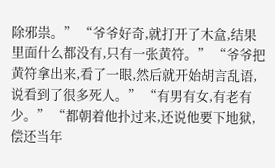除邪祟。” “爷爷好奇,就打开了木盒,结果里面什么都没有,只有一张黄符。” “爷爷把黄符拿出来,看了一眼,然后就开始胡言乱语,说看到了很多死人。” “有男有女,有老有少。” “都朝着他扑过来,还说他要下地狱,偿还当年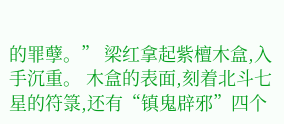的罪孽。” 梁红拿起紫檀木盒,入手沉重。 木盒的表面,刻着北斗七星的符箓,还有“镇鬼辟邪”四个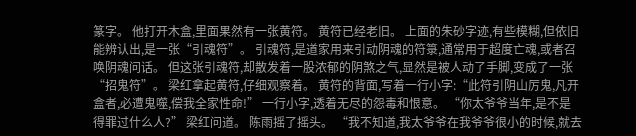篆字。 他打开木盒,里面果然有一张黄符。 黄符已经老旧。 上面的朱砂字迹,有些模糊,但依旧能辨认出,是一张“引魂符”。 引魂符,是道家用来引动阴魂的符箓,通常用于超度亡魂,或者召唤阴魂问话。 但这张引魂符,却散发着一股浓郁的阴煞之气,显然是被人动了手脚,变成了一张“招鬼符”。 梁红拿起黄符,仔细观察着。 黄符的背面,写着一行小字:“此符引阴山厉鬼,凡开盒者,必遭鬼噬,偿我全家性命!” 一行小字,透着无尽的怨毒和恨意。 “你太爷爷当年,是不是得罪过什么人?” 梁红问道。 陈雨摇了摇头。 “我不知道,我太爷爷在我爷爷很小的时候,就去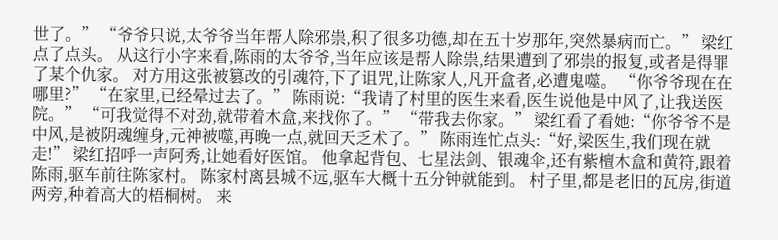世了。” “爷爷只说,太爷爷当年帮人除邪祟,积了很多功德,却在五十岁那年,突然暴病而亡。” 梁红点了点头。 从这行小字来看,陈雨的太爷爷,当年应该是帮人除祟,结果遭到了邪祟的报复,或者是得罪了某个仇家。 对方用这张被篡改的引魂符,下了诅咒,让陈家人,凡开盒者,必遭鬼噬。 “你爷爷现在在哪里?” “在家里,已经晕过去了。” 陈雨说:“我请了村里的医生来看,医生说他是中风了,让我送医院。” “可我觉得不对劲,就带着木盒,来找你了。” “带我去你家。” 梁红看了看她:“你爷爷不是中风,是被阴魂缠身,元神被噬,再晚一点,就回天乏术了。” 陈雨连忙点头:“好,梁医生,我们现在就走!” 梁红招呼一声阿秀,让她看好医馆。 他拿起背包、七星法剑、银魂伞,还有紫檀木盒和黄符,跟着陈雨,驱车前往陈家村。 陈家村离县城不远,驱车大概十五分钟就能到。 村子里,都是老旧的瓦房,街道两旁,种着高大的梧桐树。 来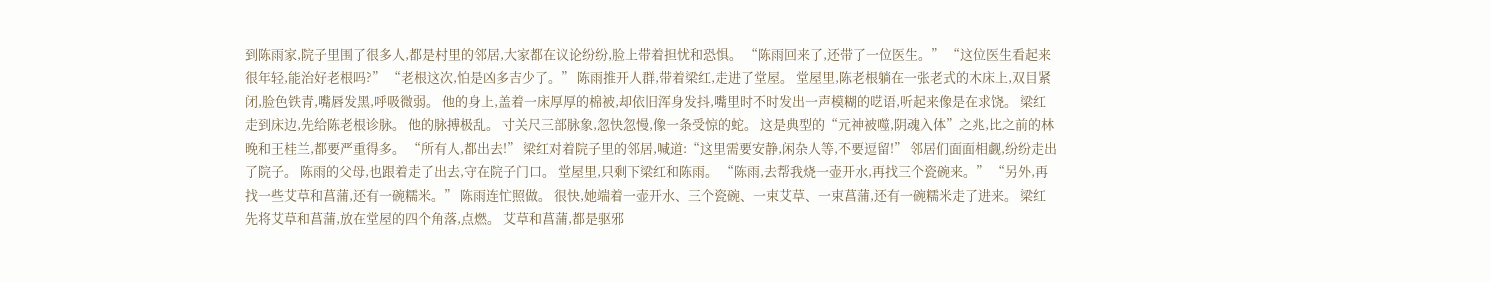到陈雨家,院子里围了很多人,都是村里的邻居,大家都在议论纷纷,脸上带着担忧和恐惧。 “陈雨回来了,还带了一位医生。” “这位医生看起来很年轻,能治好老根吗?” “老根这次,怕是凶多吉少了。” 陈雨推开人群,带着梁红,走进了堂屋。 堂屋里,陈老根躺在一张老式的木床上,双目紧闭,脸色铁青,嘴唇发黑,呼吸微弱。 他的身上,盖着一床厚厚的棉被,却依旧浑身发抖,嘴里时不时发出一声模糊的呓语,听起来像是在求饶。 梁红走到床边,先给陈老根诊脉。 他的脉搏极乱。 寸关尺三部脉象,忽快忽慢,像一条受惊的蛇。 这是典型的“元神被噬,阴魂入体”之兆,比之前的林晚和王桂兰,都要严重得多。 “所有人,都出去!” 梁红对着院子里的邻居,喊道:“这里需要安静,闲杂人等,不要逗留!” 邻居们面面相觑,纷纷走出了院子。 陈雨的父母,也跟着走了出去,守在院子门口。 堂屋里,只剩下梁红和陈雨。 “陈雨,去帮我烧一壶开水,再找三个瓷碗来。” “另外,再找一些艾草和菖蒲,还有一碗糯米。” 陈雨连忙照做。 很快,她端着一壶开水、三个瓷碗、一束艾草、一束菖蒲,还有一碗糯米走了进来。 梁红先将艾草和菖蒲,放在堂屋的四个角落,点燃。 艾草和菖蒲,都是驱邪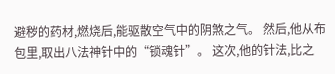避秽的药材,燃烧后,能驱散空气中的阴煞之气。 然后,他从布包里,取出八法神针中的“锁魂针”。 这次,他的针法,比之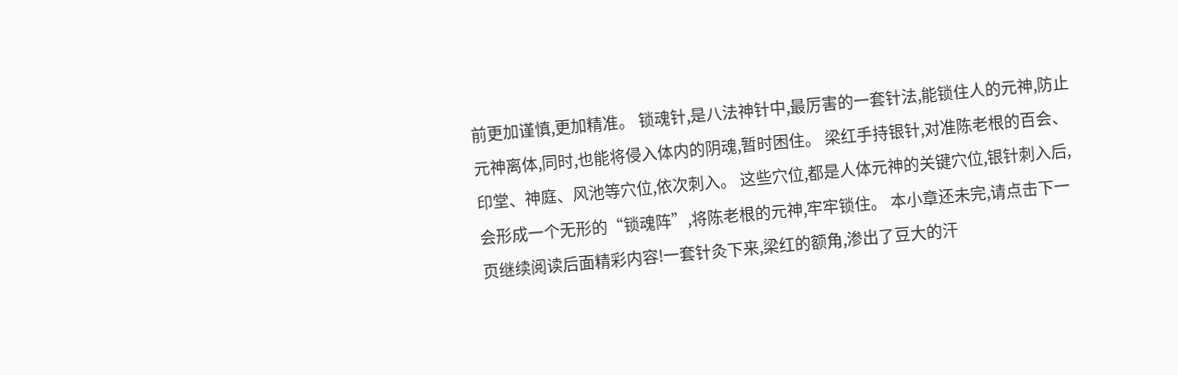前更加谨慎,更加精准。 锁魂针,是八法神针中,最厉害的一套针法,能锁住人的元神,防止元神离体,同时,也能将侵入体内的阴魂,暂时困住。 梁红手持银针,对准陈老根的百会、印堂、神庭、风池等穴位,依次刺入。 这些穴位,都是人体元神的关键穴位,银针刺入后,会形成一个无形的“锁魂阵”,将陈老根的元神,牢牢锁住。 本小章还未完,请点击下一页继续阅读后面精彩内容!一套针灸下来,梁红的额角,渗出了豆大的汗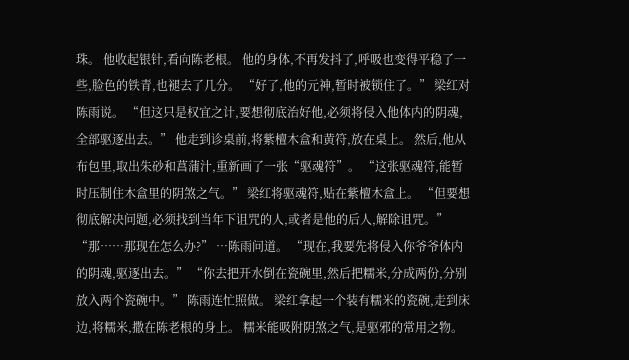珠。 他收起银针,看向陈老根。 他的身体,不再发抖了,呼吸也变得平稳了一些,脸色的铁青,也褪去了几分。 “好了,他的元神,暂时被锁住了。” 梁红对陈雨说。 “但这只是权宜之计,要想彻底治好他,必须将侵入他体内的阴魂,全部驱逐出去。” 他走到诊桌前,将紫檀木盒和黄符,放在桌上。 然后,他从布包里,取出朱砂和菖蒲汁,重新画了一张“驱魂符”。 “这张驱魂符,能暂时压制住木盒里的阴煞之气。” 梁红将驱魂符,贴在紫檀木盒上。 “但要想彻底解决问题,必须找到当年下诅咒的人,或者是他的后人,解除诅咒。” “那……那现在怎么办?” …陈雨问道。 “现在,我要先将侵入你爷爷体内的阴魂,驱逐出去。” “你去把开水倒在瓷碗里,然后把糯米,分成两份,分别放入两个瓷碗中。” 陈雨连忙照做。 梁红拿起一个装有糯米的瓷碗,走到床边,将糯米,撒在陈老根的身上。 糯米能吸附阴煞之气,是驱邪的常用之物。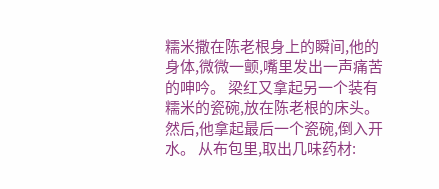糯米撒在陈老根身上的瞬间,他的身体,微微一颤,嘴里发出一声痛苦的呻吟。 梁红又拿起另一个装有糯米的瓷碗,放在陈老根的床头。 然后,他拿起最后一个瓷碗,倒入开水。 从布包里,取出几味药材: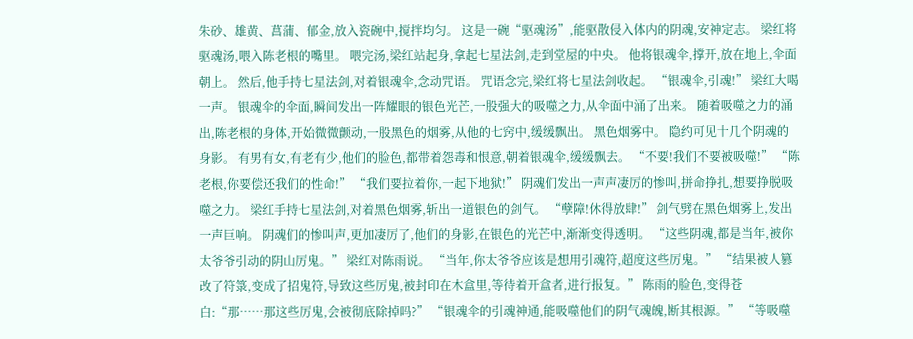朱砂、雄黄、菖蒲、郁金,放入瓷碗中,搅拌均匀。 这是一碗“驱魂汤”,能驱散侵入体内的阴魂,安神定志。 梁红将驱魂汤,喂入陈老根的嘴里。 喂完汤,梁红站起身,拿起七星法剑,走到堂屋的中央。 他将银魂伞,撑开,放在地上,伞面朝上。 然后,他手持七星法剑,对着银魂伞,念动咒语。 咒语念完,梁红将七星法剑收起。 “银魂伞,引魂!” 梁红大喝一声。 银魂伞的伞面,瞬间发出一阵耀眼的银色光芒,一股强大的吸噬之力,从伞面中涌了出来。 随着吸噬之力的涌出,陈老根的身体,开始微微颤动,一股黑色的烟雾,从他的七窍中,缓缓飘出。 黑色烟雾中。 隐约可见十几个阴魂的身影。 有男有女,有老有少,他们的脸色,都带着怨毒和恨意,朝着银魂伞,缓缓飘去。 “不要!我们不要被吸噬!” “陈老根,你要偿还我们的性命!” “我们要拉着你,一起下地狱!” 阴魂们发出一声声凄厉的惨叫,拼命挣扎,想要挣脱吸噬之力。 梁红手持七星法剑,对着黑色烟雾,斩出一道银色的剑气。 “孽障!休得放肆!” 剑气劈在黑色烟雾上,发出一声巨响。 阴魂们的惨叫声,更加凄厉了,他们的身影,在银色的光芒中,渐渐变得透明。 “这些阴魂,都是当年,被你太爷爷引动的阴山厉鬼。” 梁红对陈雨说。 “当年,你太爷爷应该是想用引魂符,超度这些厉鬼。” “结果被人篡改了符箓,变成了招鬼符,导致这些厉鬼,被封印在木盒里,等待着开盒者,进行报复。” 陈雨的脸色,变得苍白:“那……那这些厉鬼,会被彻底除掉吗?” “银魂伞的引魂神通,能吸噬他们的阴气魂魄,断其根源。” “等吸噬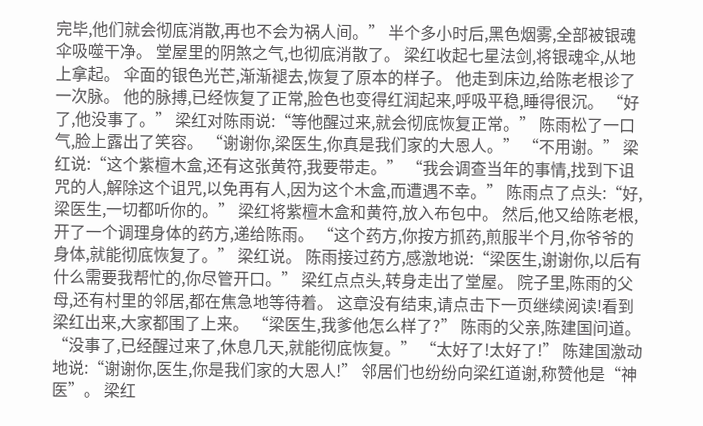完毕,他们就会彻底消散,再也不会为祸人间。” 半个多小时后,黑色烟雾,全部被银魂伞吸噬干净。 堂屋里的阴煞之气,也彻底消散了。 梁红收起七星法剑,将银魂伞,从地上拿起。 伞面的银色光芒,渐渐褪去,恢复了原本的样子。 他走到床边,给陈老根诊了一次脉。 他的脉搏,已经恢复了正常,脸色也变得红润起来,呼吸平稳,睡得很沉。 “好了,他没事了。” 梁红对陈雨说:“等他醒过来,就会彻底恢复正常。” 陈雨松了一口气,脸上露出了笑容。 “谢谢你,梁医生,你真是我们家的大恩人。” “不用谢。” 梁红说:“这个紫檀木盒,还有这张黄符,我要带走。” “我会调查当年的事情,找到下诅咒的人,解除这个诅咒,以免再有人,因为这个木盒,而遭遇不幸。” 陈雨点了点头:“好,梁医生,一切都听你的。” 梁红将紫檀木盒和黄符,放入布包中。 然后,他又给陈老根,开了一个调理身体的药方,递给陈雨。 “这个药方,你按方抓药,煎服半个月,你爷爷的身体,就能彻底恢复了。” 梁红说。 陈雨接过药方,感激地说:“梁医生,谢谢你,以后有什么需要我帮忙的,你尽管开口。” 梁红点点头,转身走出了堂屋。 院子里,陈雨的父母,还有村里的邻居,都在焦急地等待着。 这章没有结束,请点击下一页继续阅读!看到梁红出来,大家都围了上来。 “梁医生,我爹他怎么样了?” 陈雨的父亲,陈建国问道。 “没事了,已经醒过来了,休息几天,就能彻底恢复。” “太好了!太好了!” 陈建国激动地说:“谢谢你,医生,你是我们家的大恩人!” 邻居们也纷纷向梁红道谢,称赞他是“神医”。 梁红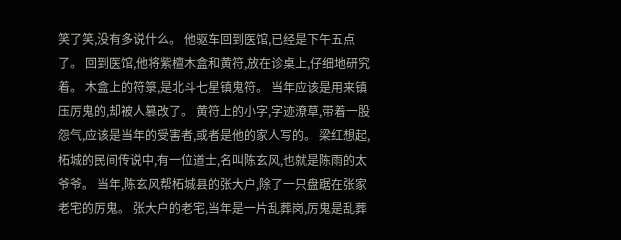笑了笑,没有多说什么。 他驱车回到医馆,已经是下午五点了。 回到医馆,他将紫檀木盒和黄符,放在诊桌上,仔细地研究着。 木盒上的符箓,是北斗七星镇鬼符。 当年应该是用来镇压厉鬼的,却被人篡改了。 黄符上的小字,字迹潦草,带着一股怨气,应该是当年的受害者,或者是他的家人写的。 梁红想起,柘城的民间传说中,有一位道士,名叫陈玄风,也就是陈雨的太爷爷。 当年,陈玄风帮柘城县的张大户,除了一只盘踞在张家老宅的厉鬼。 张大户的老宅,当年是一片乱葬岗,厉鬼是乱葬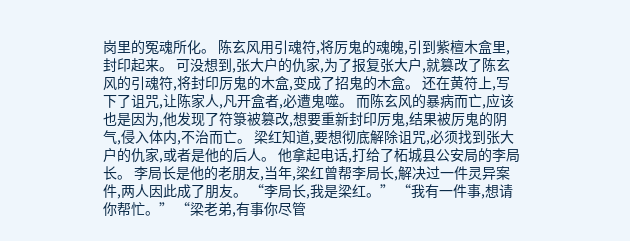岗里的冤魂所化。 陈玄风用引魂符,将厉鬼的魂魄,引到紫檀木盒里,封印起来。 可没想到,张大户的仇家,为了报复张大户,就篡改了陈玄风的引魂符,将封印厉鬼的木盒,变成了招鬼的木盒。 还在黄符上,写下了诅咒,让陈家人,凡开盒者,必遭鬼噬。 而陈玄风的暴病而亡,应该也是因为,他发现了符箓被篡改,想要重新封印厉鬼,结果被厉鬼的阴气,侵入体内,不治而亡。 梁红知道,要想彻底解除诅咒,必须找到张大户的仇家,或者是他的后人。 他拿起电话,打给了柘城县公安局的李局长。 李局长是他的老朋友,当年,梁红曾帮李局长,解决过一件灵异案件,两人因此成了朋友。 “李局长,我是梁红。” “我有一件事,想请你帮忙。” “梁老弟,有事你尽管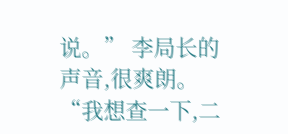说。” 李局长的声音,很爽朗。 “我想查一下,二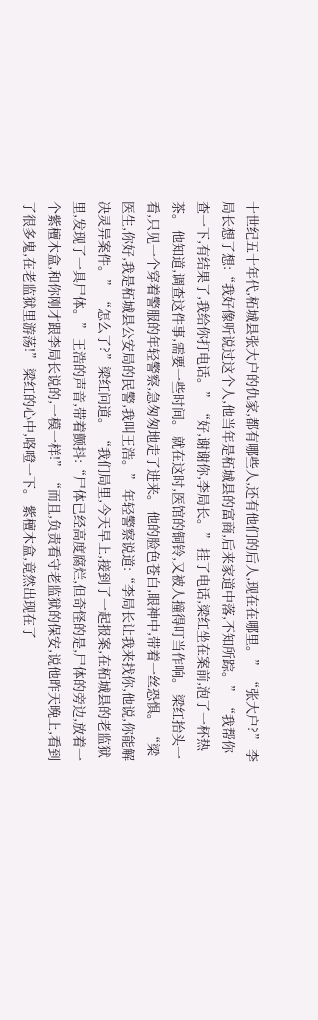十世纪五十年代,柘城县张大户的仇家,都有哪些人,还有他们的后人,现在在哪里。” “张大户?” 李局长想了想:“我好像听说过这个人,他当年是柘城县的富商,后来家道中落,不知所踪。” “我帮你查一下,有结果了,我给你打电话。” “好,谢谢你,李局长。” 挂了电话,梁红坐在案前,泡了一杯热茶。 他知道,调查这件事,需要一些时间。 就在这时,医馆的铜铃,又被人撞得叮当作响。 梁红抬头一看,只见一个穿着警服的年轻警察,急匆匆地走了进来。 他的脸色苍白,眼神中,带着一丝恐惧。 “梁医生,你好,我是柘城县公安局的民警,我叫王浩。” 年轻警察说道:“李局长让我来找你,他说,你能解决灵异案件。” “怎么了?”梁红问道。 “我们局里,今天早上,接到了一起报案,在柘城县的老监狱里,发现了一具尸体。” 王浩的声音,带着颤抖:“尸体已经高度腐烂,但奇怪的是,尸体的旁边,放着一个紫檀木盒,和你刚才跟李局长说的,一模一样!” “而且,负责看守老监狱的保安,说他昨天晚上,看到了很多鬼,在老监狱里游荡!” 梁红的心中,咯噔一下。 紫檀木盒,竟然出现在了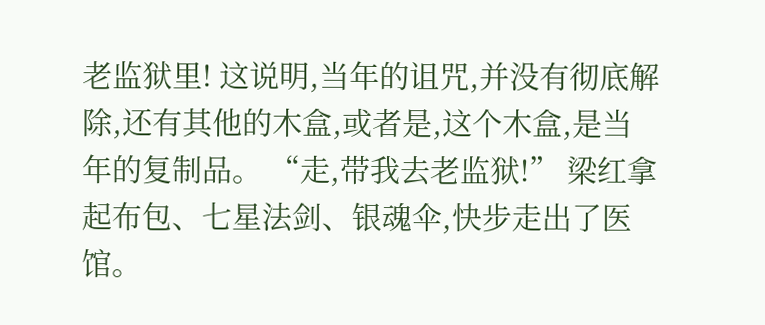老监狱里! 这说明,当年的诅咒,并没有彻底解除,还有其他的木盒,或者是,这个木盒,是当年的复制品。 “走,带我去老监狱!” 梁红拿起布包、七星法剑、银魂伞,快步走出了医馆。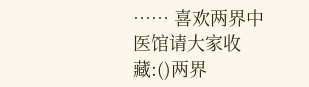…… 喜欢两界中医馆请大家收藏:()两界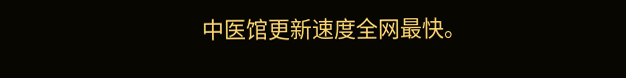中医馆更新速度全网最快。